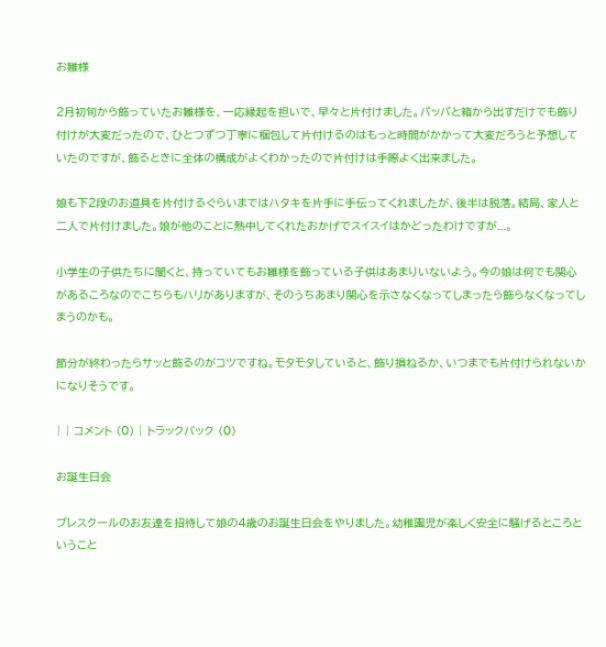お雛様

2月初旬から飾っていたお雛様を、一応縁起を担いで、早々と片付けました。パッパと箱から出すだけでも飾り付けが大変だったので、ひとつずつ丁寧に梱包して片付けるのはもっと時間がかかって大変だろうと予想していたのですが、飾るときに全体の構成がよくわかったので片付けは手際よく出来ました。

娘も下2段のお道具を片付けるぐらいまではハタキを片手に手伝ってくれましたが、後半は脱落。結局、家人と二人で片付けました。娘が他のことに熱中してくれたおかげでスイスイはかどったわけですが...。

小学生の子供たちに聞くと、持っていてもお雛様を飾っている子供はあまりいないよう。今の娘は何でも関心があるころなのでこちらもハリがありますが、そのうちあまり関心を示さなくなってしまったら飾らなくなってしまうのかも。

節分が終わったらサッと飾るのがコツですね。モタモタしていると、飾り損ねるか、いつまでも片付けられないかになりそうです。

| | コメント (0) | トラックバック (0)

お誕生日会

プレスクールのお友達を招待して娘の4歳のお誕生日会をやりました。幼稚園児が楽しく安全に騒げるところということ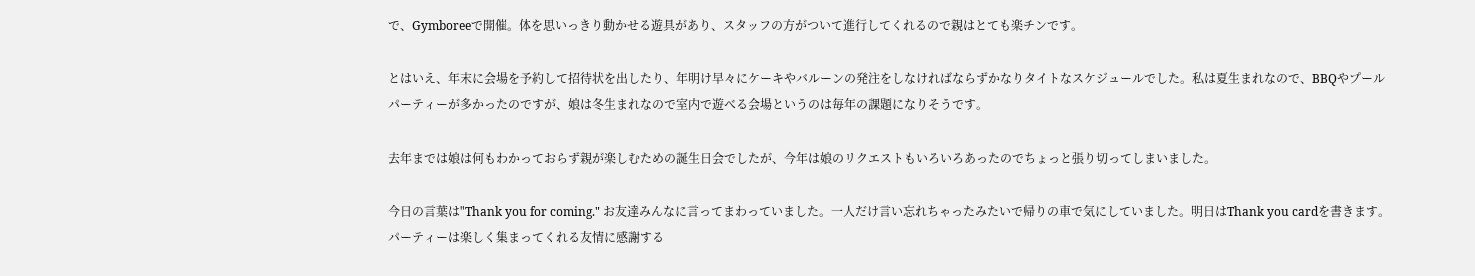で、Gymboreeで開催。体を思いっきり動かせる遊具があり、スタッフの方がついて進行してくれるので親はとても楽チンです。

とはいえ、年末に会場を予約して招待状を出したり、年明け早々にケーキやバルーンの発注をしなければならずかなりタイトなスケジュールでした。私は夏生まれなので、BBQやプールパーティーが多かったのですが、娘は冬生まれなので室内で遊べる会場というのは毎年の課題になりそうです。

去年までは娘は何もわかっておらず親が楽しむための誕生日会でしたが、今年は娘のリクエストもいろいろあったのでちょっと張り切ってしまいました。

今日の言葉は"Thank you for coming." お友達みんなに言ってまわっていました。一人だけ言い忘れちゃったみたいで帰りの車で気にしていました。明日はThank you cardを書きます。パーティーは楽しく集まってくれる友情に感謝する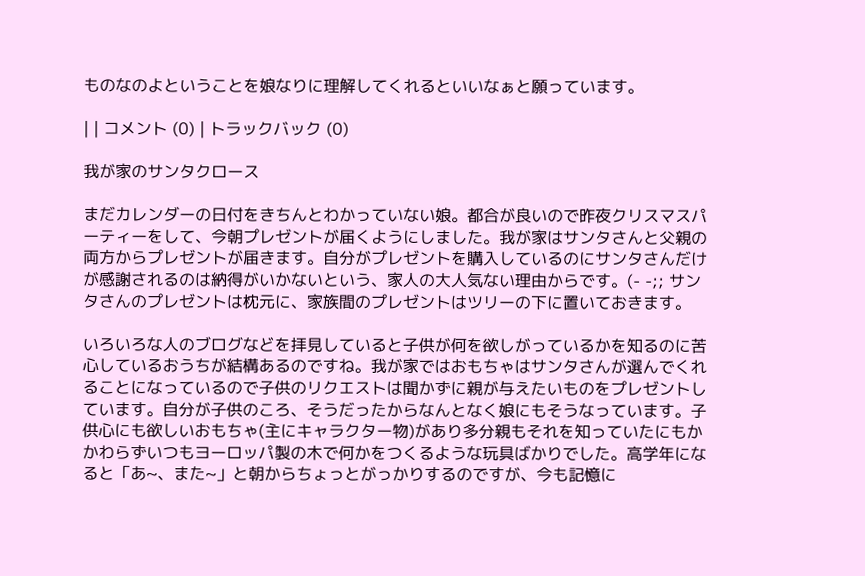ものなのよということを娘なりに理解してくれるといいなぁと願っています。

| | コメント (0) | トラックバック (0)

我が家のサンタクロース

まだカレンダーの日付をきちんとわかっていない娘。都合が良いので昨夜クリスマスパーティーをして、今朝プレゼントが届くようにしました。我が家はサンタさんと父親の両方からプレゼントが届きます。自分がプレゼントを購入しているのにサンタさんだけが感謝されるのは納得がいかないという、家人の大人気ない理由からです。(- -;; サンタさんのプレゼントは枕元に、家族間のプレゼントはツリーの下に置いておきます。

いろいろな人のブログなどを拝見していると子供が何を欲しがっているかを知るのに苦心しているおうちが結構あるのですね。我が家ではおもちゃはサンタさんが選んでくれることになっているので子供のリクエストは聞かずに親が与えたいものをプレゼントしています。自分が子供のころ、そうだったからなんとなく娘にもそうなっています。子供心にも欲しいおもちゃ(主にキャラクター物)があり多分親もそれを知っていたにもかかわらずいつもヨーロッパ製の木で何かをつくるような玩具ばかりでした。高学年になると「あ~、また~」と朝からちょっとがっかりするのですが、今も記憶に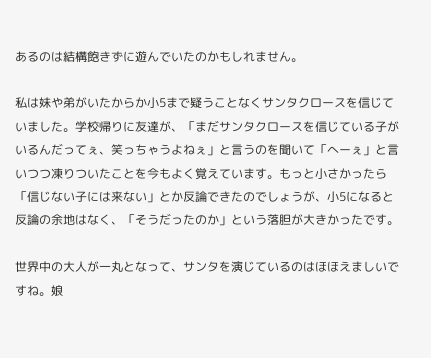あるのは結構飽きずに遊んでいたのかもしれません。

私は妹や弟がいたからか小5まで疑うことなくサンタクロースを信じていました。学校帰りに友達が、「まだサンタクロースを信じている子がいるんだってぇ、笑っちゃうよねぇ」と言うのを聞いて「へーぇ」と言いつつ凍りついたことを今もよく覚えています。もっと小さかったら「信じない子には来ない」とか反論できたのでしょうが、小5になると反論の余地はなく、「そうだったのか」という落胆が大きかったです。

世界中の大人が一丸となって、サンタを演じているのはほほえましいですね。娘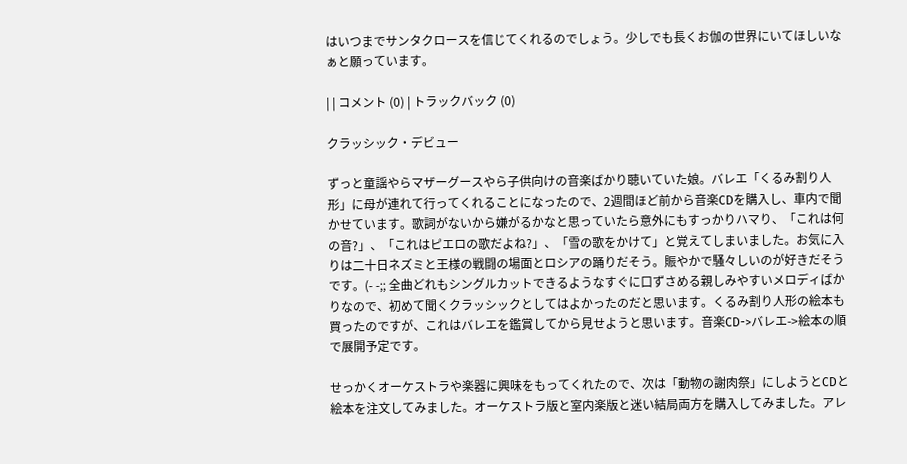はいつまでサンタクロースを信じてくれるのでしょう。少しでも長くお伽の世界にいてほしいなぁと願っています。

| | コメント (0) | トラックバック (0)

クラッシック・デビュー

ずっと童謡やらマザーグースやら子供向けの音楽ばかり聴いていた娘。バレエ「くるみ割り人形」に母が連れて行ってくれることになったので、2週間ほど前から音楽CDを購入し、車内で聞かせています。歌詞がないから嫌がるかなと思っていたら意外にもすっかりハマり、「これは何の音?」、「これはピエロの歌だよね?」、「雪の歌をかけて」と覚えてしまいました。お気に入りは二十日ネズミと王様の戦闘の場面とロシアの踊りだそう。賑やかで騒々しいのが好きだそうです。(- -;; 全曲どれもシングルカットできるようなすぐに口ずさめる親しみやすいメロディばかりなので、初めて聞くクラッシックとしてはよかったのだと思います。くるみ割り人形の絵本も買ったのですが、これはバレエを鑑賞してから見せようと思います。音楽CD->バレエ->絵本の順で展開予定です。

せっかくオーケストラや楽器に興味をもってくれたので、次は「動物の謝肉祭」にしようとCDと絵本を注文してみました。オーケストラ版と室内楽版と迷い結局両方を購入してみました。アレ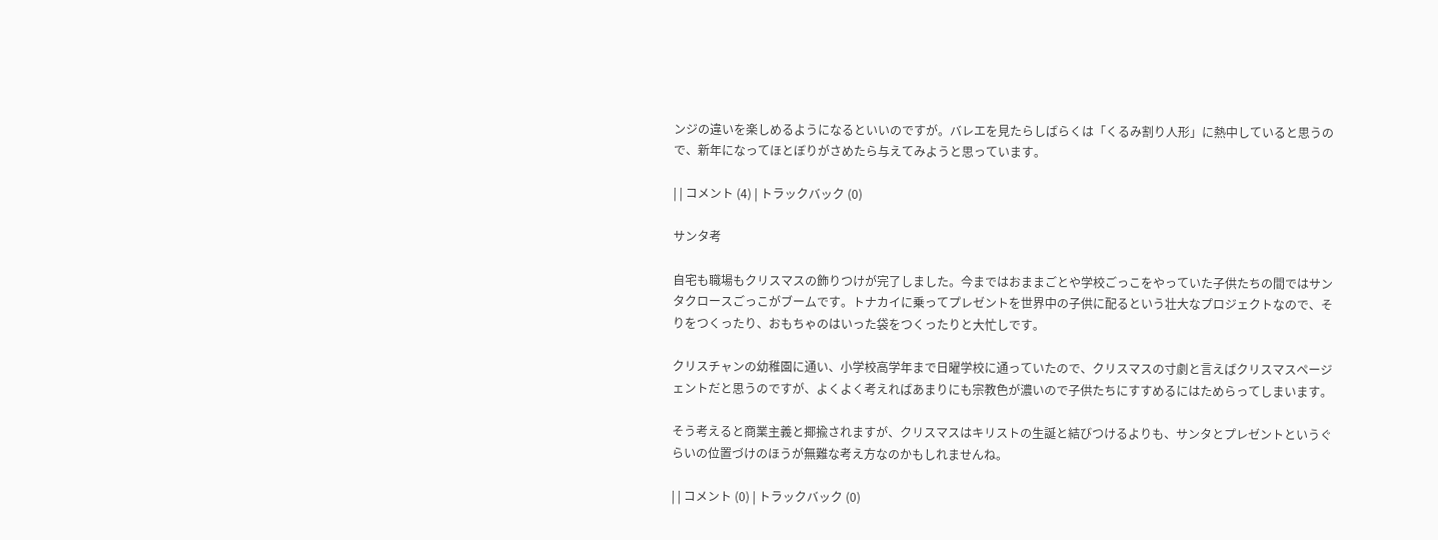ンジの違いを楽しめるようになるといいのですが。バレエを見たらしばらくは「くるみ割り人形」に熱中していると思うので、新年になってほとぼりがさめたら与えてみようと思っています。

| | コメント (4) | トラックバック (0)

サンタ考

自宅も職場もクリスマスの飾りつけが完了しました。今まではおままごとや学校ごっこをやっていた子供たちの間ではサンタクロースごっこがブームです。トナカイに乗ってプレゼントを世界中の子供に配るという壮大なプロジェクトなので、そりをつくったり、おもちゃのはいった袋をつくったりと大忙しです。

クリスチャンの幼稚園に通い、小学校高学年まで日曜学校に通っていたので、クリスマスの寸劇と言えばクリスマスページェントだと思うのですが、よくよく考えればあまりにも宗教色が濃いので子供たちにすすめるにはためらってしまいます。

そう考えると商業主義と揶揄されますが、クリスマスはキリストの生誕と結びつけるよりも、サンタとプレゼントというぐらいの位置づけのほうが無難な考え方なのかもしれませんね。

| | コメント (0) | トラックバック (0)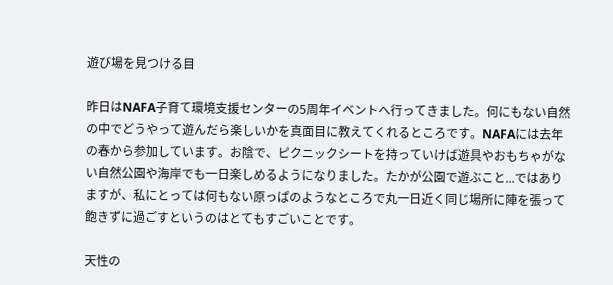遊び場を見つける目

昨日はNAFA子育て環境支援センターの5周年イベントへ行ってきました。何にもない自然の中でどうやって遊んだら楽しいかを真面目に教えてくれるところです。NAFAには去年の春から参加しています。お陰で、ピクニックシートを持っていけば遊具やおもちゃがない自然公園や海岸でも一日楽しめるようになりました。たかが公園で遊ぶこと...ではありますが、私にとっては何もない原っぱのようなところで丸一日近く同じ場所に陣を張って飽きずに過ごすというのはとてもすごいことです。

天性の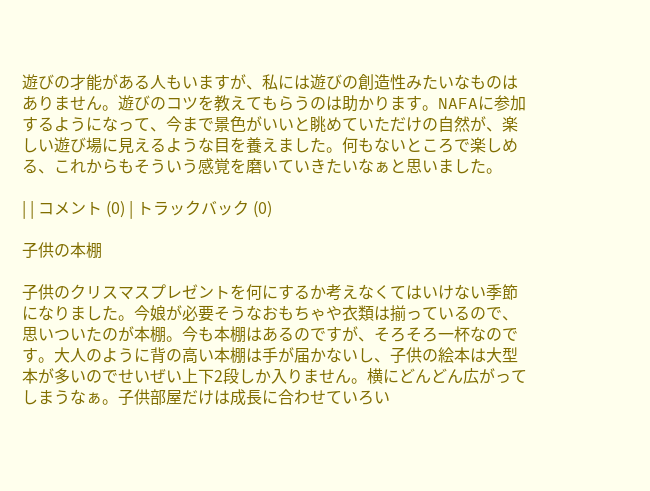遊びの才能がある人もいますが、私には遊びの創造性みたいなものはありません。遊びのコツを教えてもらうのは助かります。NAFAに参加するようになって、今まで景色がいいと眺めていただけの自然が、楽しい遊び場に見えるような目を養えました。何もないところで楽しめる、これからもそういう感覚を磨いていきたいなぁと思いました。

| | コメント (0) | トラックバック (0)

子供の本棚

子供のクリスマスプレゼントを何にするか考えなくてはいけない季節になりました。今娘が必要そうなおもちゃや衣類は揃っているので、思いついたのが本棚。今も本棚はあるのですが、そろそろ一杯なのです。大人のように背の高い本棚は手が届かないし、子供の絵本は大型本が多いのでせいぜい上下2段しか入りません。横にどんどん広がってしまうなぁ。子供部屋だけは成長に合わせていろい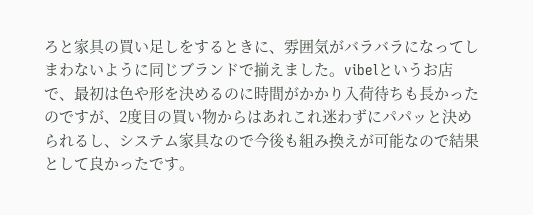ろと家具の買い足しをするときに、雰囲気がバラバラになってしまわないように同じブランドで揃えました。vibelというお店で、最初は色や形を決めるのに時間がかかり入荷待ちも長かったのですが、2度目の買い物からはあれこれ迷わずにパパッと決められるし、システム家具なので今後も組み換えが可能なので結果として良かったです。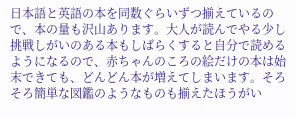日本語と英語の本を同数ぐらいずつ揃えているので、本の量も沢山あります。大人が読んでやる少し挑戦しがいのある本もしばらくすると自分で読めるようになるので、赤ちゃんのころの絵だけの本は始末できても、どんどん本が増えてしまいます。そろそろ簡単な図鑑のようなものも揃えたほうがい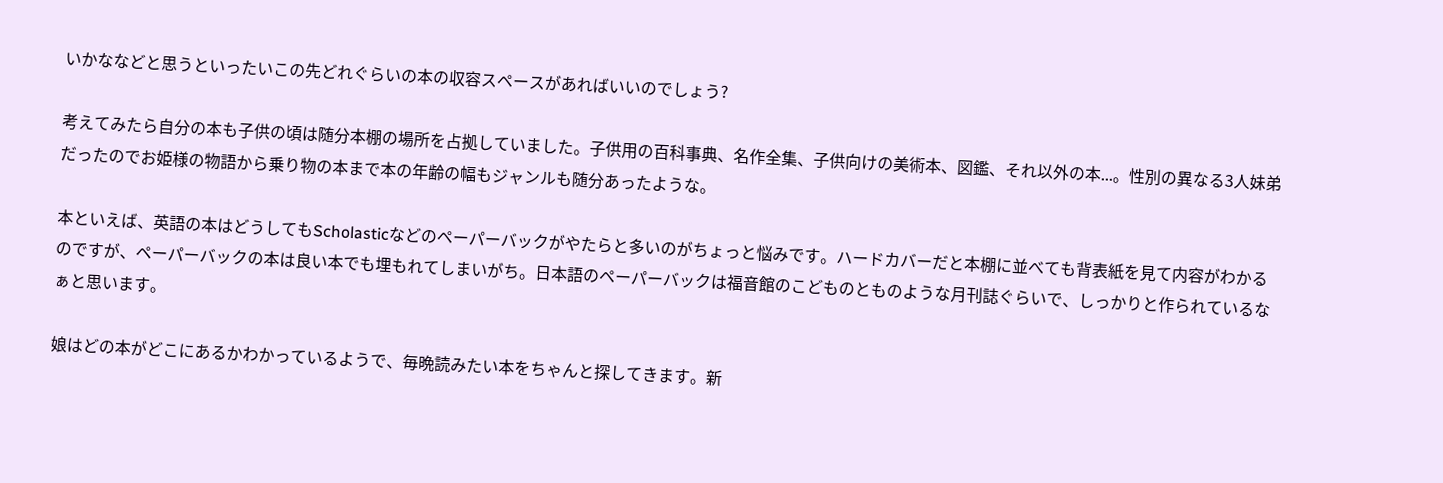いかななどと思うといったいこの先どれぐらいの本の収容スペースがあればいいのでしょう?

考えてみたら自分の本も子供の頃は随分本棚の場所を占拠していました。子供用の百科事典、名作全集、子供向けの美術本、図鑑、それ以外の本...。性別の異なる3人妹弟だったのでお姫様の物語から乗り物の本まで本の年齢の幅もジャンルも随分あったような。

本といえば、英語の本はどうしてもScholasticなどのペーパーバックがやたらと多いのがちょっと悩みです。ハードカバーだと本棚に並べても背表紙を見て内容がわかるのですが、ペーパーバックの本は良い本でも埋もれてしまいがち。日本語のペーパーバックは福音館のこどものとものような月刊誌ぐらいで、しっかりと作られているなぁと思います。

娘はどの本がどこにあるかわかっているようで、毎晩読みたい本をちゃんと探してきます。新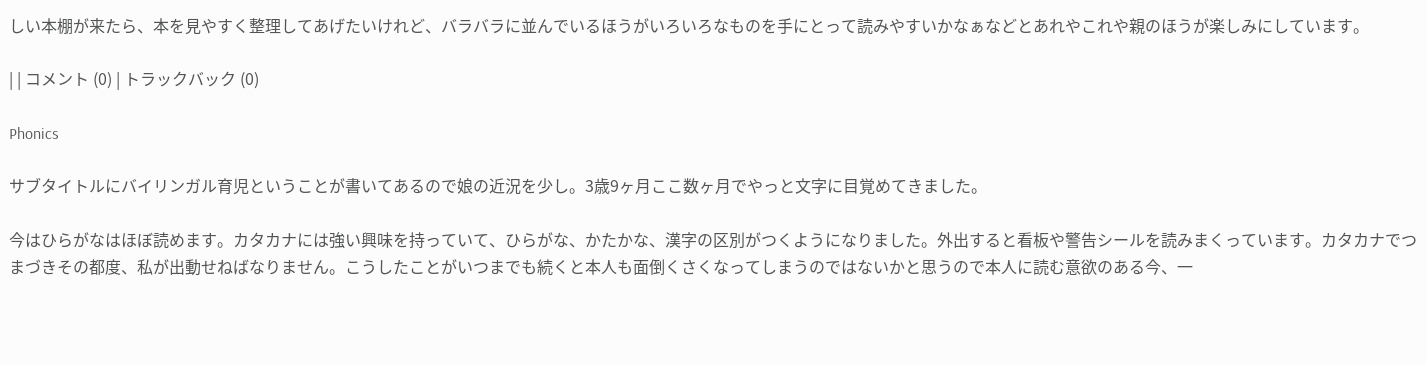しい本棚が来たら、本を見やすく整理してあげたいけれど、バラバラに並んでいるほうがいろいろなものを手にとって読みやすいかなぁなどとあれやこれや親のほうが楽しみにしています。

| | コメント (0) | トラックバック (0)

Phonics

サブタイトルにバイリンガル育児ということが書いてあるので娘の近況を少し。3歳9ヶ月ここ数ヶ月でやっと文字に目覚めてきました。

今はひらがなはほぼ読めます。カタカナには強い興味を持っていて、ひらがな、かたかな、漢字の区別がつくようになりました。外出すると看板や警告シールを読みまくっています。カタカナでつまづきその都度、私が出動せねばなりません。こうしたことがいつまでも続くと本人も面倒くさくなってしまうのではないかと思うので本人に読む意欲のある今、一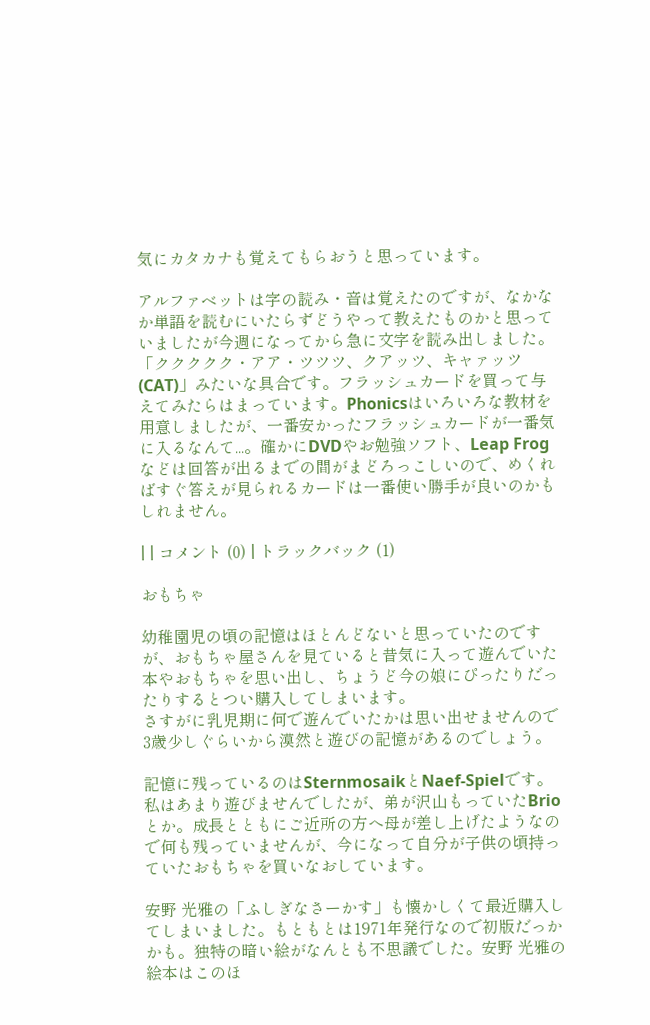気にカタカナも覚えてもらおうと思っています。

アルファベットは字の読み・音は覚えたのですが、なかなか単語を読むにいたらずどうやって教えたものかと思っていましたが今週になってから急に文字を読み出しました。「ククククク・アア・ツツツ、クアッツ、キャァッツ(CAT)」みたいな具合です。フラッシュカードを買って与えてみたらはまっています。Phonicsはいろいろな教材を用意しましたが、一番安かったフラッシュカードが一番気に入るなんて...。確かにDVDやお勉強ソフト、Leap Frogなどは回答が出るまでの間がまどろっこしいので、めくればすぐ答えが見られるカードは一番使い勝手が良いのかもしれません。

| | コメント (0) | トラックバック (1)

おもちゃ

幼稚園児の頃の記憶はほとんどないと思っていたのですが、おもちゃ屋さんを見ていると昔気に入って遊んでいた本やおもちゃを思い出し、ちょうど今の娘にぴったりだったりするとつい購入してしまいます。
さすがに乳児期に何で遊んでいたかは思い出せませんので3歳少しぐらいから漠然と遊びの記憶があるのでしょう。

記憶に残っているのはSternmosaikとNaef-Spielです。私はあまり遊びませんでしたが、弟が沢山もっていたBrioとか。成長とともにご近所の方へ母が差し上げたようなので何も残っていませんが、今になって自分が子供の頃持っていたおもちゃを買いなおしています。

安野 光雅の「ふしぎなさーかす」も懐かしくて最近購入してしまいました。もともとは1971年発行なので初版だっかかも。独特の暗い絵がなんとも不思議でした。安野 光雅の絵本はこのほ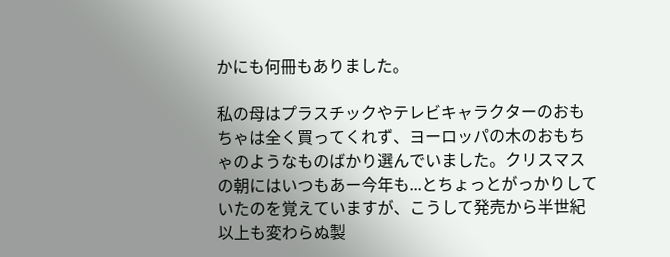かにも何冊もありました。

私の母はプラスチックやテレビキャラクターのおもちゃは全く買ってくれず、ヨーロッパの木のおもちゃのようなものばかり選んでいました。クリスマスの朝にはいつもあー今年も...とちょっとがっかりしていたのを覚えていますが、こうして発売から半世紀以上も変わらぬ製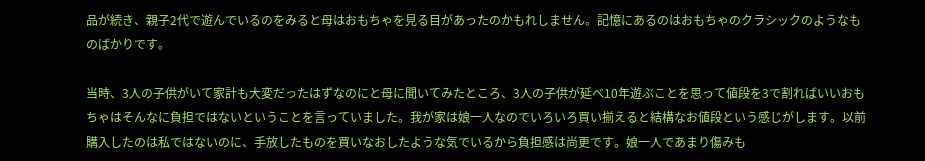品が続き、親子2代で遊んでいるのをみると母はおもちゃを見る目があったのかもれしません。記憶にあるのはおもちゃのクラシックのようなものばかりです。

当時、3人の子供がいて家計も大変だったはずなのにと母に聞いてみたところ、3人の子供が延べ10年遊ぶことを思って値段を3で割ればいいおもちゃはそんなに負担ではないということを言っていました。我が家は娘一人なのでいろいろ買い揃えると結構なお値段という感じがします。以前購入したのは私ではないのに、手放したものを買いなおしたような気でいるから負担感は尚更です。娘一人であまり傷みも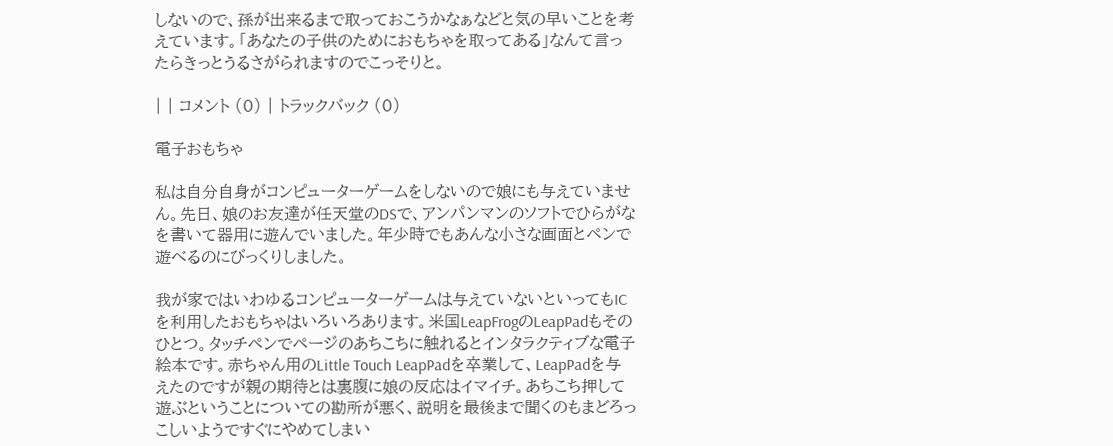しないので、孫が出来るまで取っておこうかなぁなどと気の早いことを考えています。「あなたの子供のためにおもちゃを取ってある」なんて言ったらきっとうるさがられますのでこっそりと。

| | コメント (0) | トラックバック (0)

電子おもちゃ

私は自分自身がコンピューターゲームをしないので娘にも与えていません。先日、娘のお友達が任天堂のDSで、アンパンマンのソフトでひらがなを書いて器用に遊んでいました。年少時でもあんな小さな画面とペンで遊べるのにびっくりしました。

我が家ではいわゆるコンピューターゲームは与えていないといってもICを利用したおもちゃはいろいろあります。米国LeapFrogのLeapPadもそのひとつ。タッチペンでページのあちこちに触れるとインタラクティブな電子絵本です。赤ちゃん用のLittle Touch LeapPadを卒業して、LeapPadを与えたのですが親の期待とは裏腹に娘の反応はイマイチ。あちこち押して遊ぶということについての勘所が悪く、説明を最後まで聞くのもまどろっこしいようですぐにやめてしまい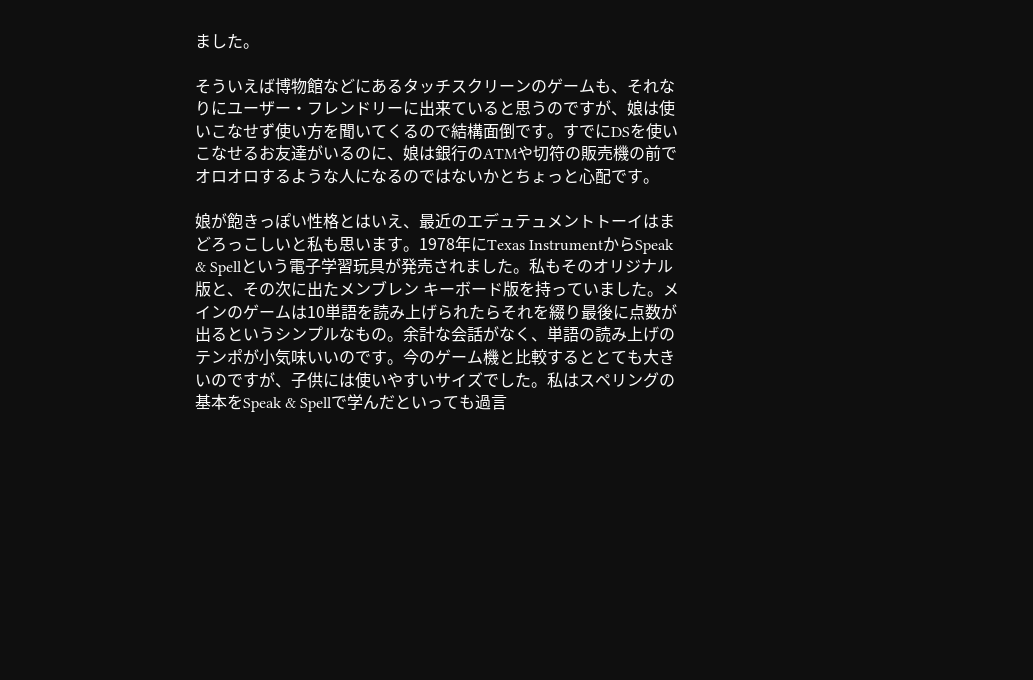ました。

そういえば博物館などにあるタッチスクリーンのゲームも、それなりにユーザー・フレンドリーに出来ていると思うのですが、娘は使いこなせず使い方を聞いてくるので結構面倒です。すでにDSを使いこなせるお友達がいるのに、娘は銀行のATMや切符の販売機の前でオロオロするような人になるのではないかとちょっと心配です。

娘が飽きっぽい性格とはいえ、最近のエデュテュメントトーイはまどろっこしいと私も思います。1978年にTexas InstrumentからSpeak & Spellという電子学習玩具が発売されました。私もそのオリジナル版と、その次に出たメンブレン キーボード版を持っていました。メインのゲームは10単語を読み上げられたらそれを綴り最後に点数が出るというシンプルなもの。余計な会話がなく、単語の読み上げのテンポが小気味いいのです。今のゲーム機と比較するととても大きいのですが、子供には使いやすいサイズでした。私はスペリングの基本をSpeak & Spellで学んだといっても過言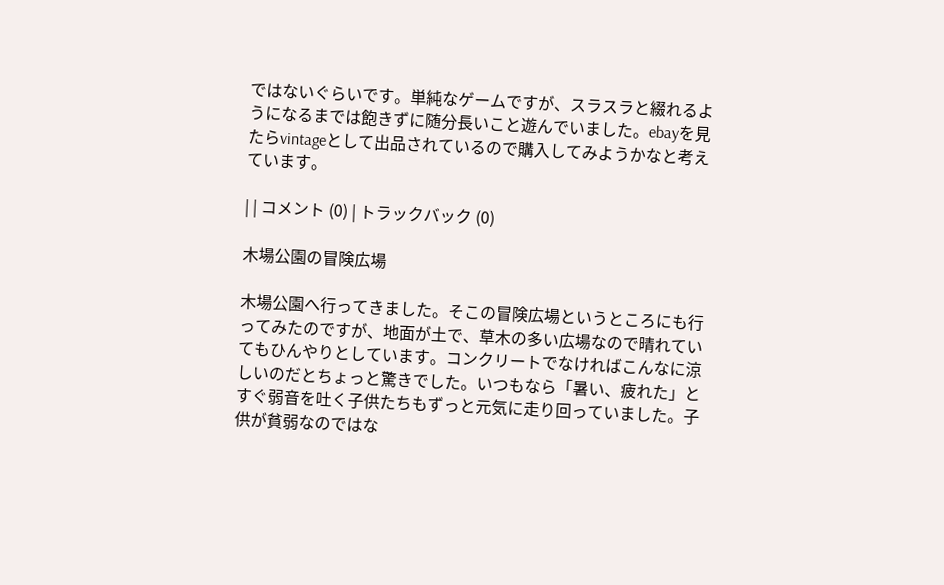ではないぐらいです。単純なゲームですが、スラスラと綴れるようになるまでは飽きずに随分長いこと遊んでいました。ebayを見たらvintageとして出品されているので購入してみようかなと考えています。

| | コメント (0) | トラックバック (0)

木場公園の冒険広場

木場公園へ行ってきました。そこの冒険広場というところにも行ってみたのですが、地面が土で、草木の多い広場なので晴れていてもひんやりとしています。コンクリートでなければこんなに涼しいのだとちょっと驚きでした。いつもなら「暑い、疲れた」とすぐ弱音を吐く子供たちもずっと元気に走り回っていました。子供が貧弱なのではな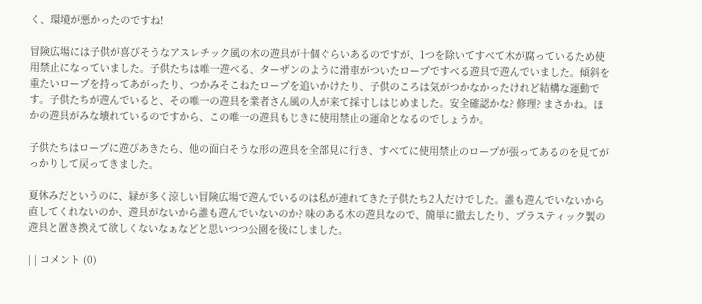く、環境が悪かったのですね!

冒険広場には子供が喜びそうなアスレチック風の木の遊具が十個ぐらいあるのですが、1つを除いてすべて木が腐っているため使用禁止になっていました。子供たちは唯一遊べる、ターザンのように滑車がついたロープですべる遊具で遊んでいました。傾斜を重たいロープを持ってあがったり、つかみそこねたロープを追いかけたり、子供のころは気がつかなかったけれど結構な運動です。子供たちが遊んでいると、その唯一の遊具を業者さん風の人が来て採寸しはじめました。安全確認かな? 修理? まさかね。ほかの遊具がみな壊れているのですから、この唯一の遊具もじきに使用禁止の運命となるのでしょうか。

子供たちはロープに遊びあきたら、他の面白そうな形の遊具を全部見に行き、すべてに使用禁止のロープが張ってあるのを見てがっかりして戻ってきました。

夏休みだというのに、緑が多く涼しい冒険広場で遊んでいるのは私が連れてきた子供たち2人だけでした。誰も遊んでいないから直してくれないのか、遊具がないから誰も遊んでいないのか? 味のある木の遊具なので、簡単に撤去したり、プラスティック製の遊具と置き換えて欲しくないなぁなどと思いつつ公園を後にしました。

| | コメント (0)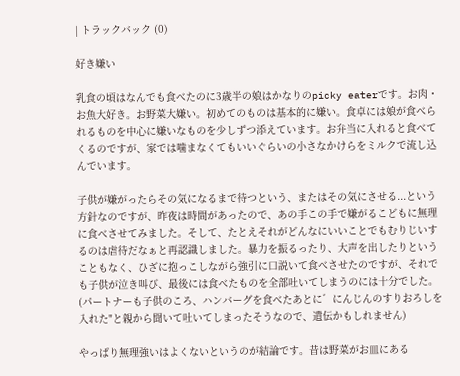| トラックバック (0)

好き嫌い

乳食の頃はなんでも食べたのに3歳半の娘はかなりのpicky eaterです。お肉・お魚大好き。お野菜大嫌い。初めてのものは基本的に嫌い。食卓には娘が食べられるものを中心に嫌いなものを少しずつ添えています。お弁当に入れると食べてくるのですが、家では噛まなくてもいいぐらいの小さなかけらをミルクで流し込んでいます。

子供が嫌がったらその気になるまで待つという、またはその気にさせる...という方針なのですが、昨夜は時間があったので、あの手この手で嫌がるこどもに無理に食べさせてみました。そして、たとえそれがどんなにいいことでもむりじいするのは虐待だなぁと再認識しました。暴力を振るったり、大声を出したりということもなく、ひざに抱っこしながら強引に口説いて食べさせたのですが、それでも子供が泣き叫び、最後には食べたものを全部吐いてしまうのには十分でした。(パートナーも子供のころ、ハンバーグを食べたあとに゛にんじんのすりおろしを入れた"と親から聞いて吐いてしまったそうなので、遺伝かもしれません)

やっぱり無理強いはよくないというのが結論です。昔は野菜がお皿にある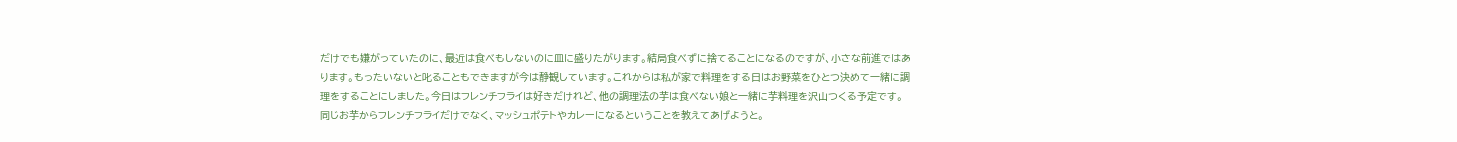だけでも嫌がっていたのに、最近は食べもしないのに皿に盛りたがります。結局食べずに捨てることになるのですが、小さな前進ではあります。もったいないと叱ることもできますが今は静観しています。これからは私が家で料理をする日はお野菜をひとつ決めて一緒に調理をすることにしました。今日はフレンチフライは好きだけれど、他の調理法の芋は食べない娘と一緒に芋料理を沢山つくる予定です。同じお芋からフレンチフライだけでなく、マッシュポテトやカレーになるということを教えてあげようと。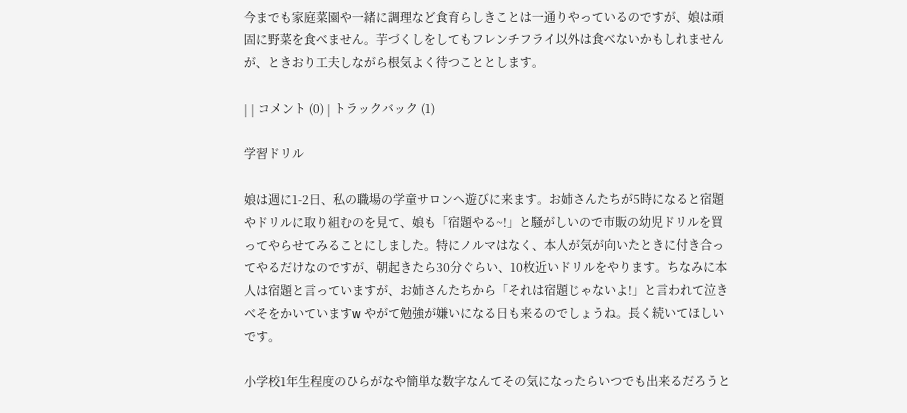今までも家庭菜園や一緒に調理など食育らしきことは一通りやっているのですが、娘は頑固に野菜を食べません。芋づくしをしてもフレンチフライ以外は食べないかもしれませんが、ときおり工夫しながら根気よく待つこととします。

| | コメント (0) | トラックバック (1)

学習ドリル

娘は週に1-2日、私の職場の学童サロンへ遊びに来ます。お姉さんたちが5時になると宿題やドリルに取り組むのを見て、娘も「宿題やる~!」と騒がしいので市販の幼児ドリルを買ってやらせてみることにしました。特にノルマはなく、本人が気が向いたときに付き合ってやるだけなのですが、朝起きたら30分ぐらい、10枚近いドリルをやります。ちなみに本人は宿題と言っていますが、お姉さんたちから「それは宿題じゃないよ!」と言われて泣きべそをかいていますw やがて勉強が嫌いになる日も来るのでしょうね。長く続いてほしいです。

小学校1年生程度のひらがなや簡単な数字なんてその気になったらいつでも出来るだろうと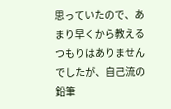思っていたので、あまり早くから教えるつもりはありませんでしたが、自己流の鉛筆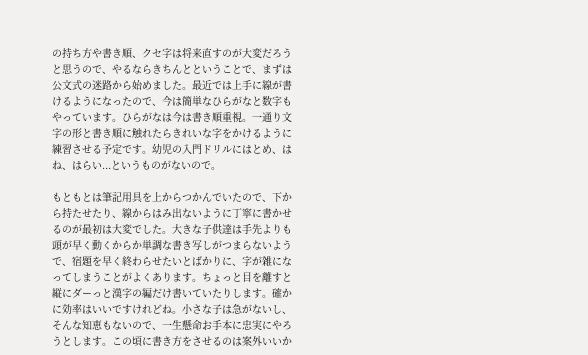の持ち方や書き順、クセ字は将来直すのが大変だろうと思うので、やるならきちんとということで、まずは公文式の迷路から始めました。最近では上手に線が書けるようになったので、今は簡単なひらがなと数字もやっています。ひらがなは今は書き順重視。一通り文字の形と書き順に触れたらきれいな字をかけるように練習させる予定です。幼児の入門ドリルにはとめ、はね、はらい...というものがないので。

もともとは筆記用具を上からつかんでいたので、下から持たせたり、線からはみ出ないように丁寧に書かせるのが最初は大変でした。大きな子供達は手先よりも頭が早く動くからか単調な書き写しがつまらないようで、宿題を早く終わらせたいとばかりに、字が雑になってしまうことがよくあります。ちょっと目を離すと縦にダーっと漢字の編だけ書いていたりします。確かに効率はいいですけれどね。小さな子は急がないし、そんな知恵もないので、一生懸命お手本に忠実にやろうとします。この頃に書き方をさせるのは案外いいか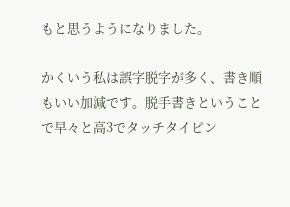もと思うようになりました。

かくいう私は誤字脱字が多く、書き順もいい加減です。脱手書きということで早々と高3でタッチタイピン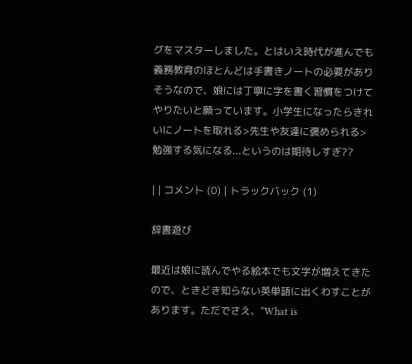グをマスターしました。とはいえ時代が進んでも義務教育のほとんどは手書きノートの必要がありそうなので、娘には丁寧に字を書く習慣をつけてやりたいと願っています。小学生になったらきれいにノートを取れる>先生や友達に褒められる>勉強する気になる...というのは期待しすぎ??

| | コメント (0) | トラックバック (1)

辞書遊び

最近は娘に読んでやる絵本でも文字が増えてきたので、ときどき知らない英単語に出くわすことがあります。ただでさえ、"What is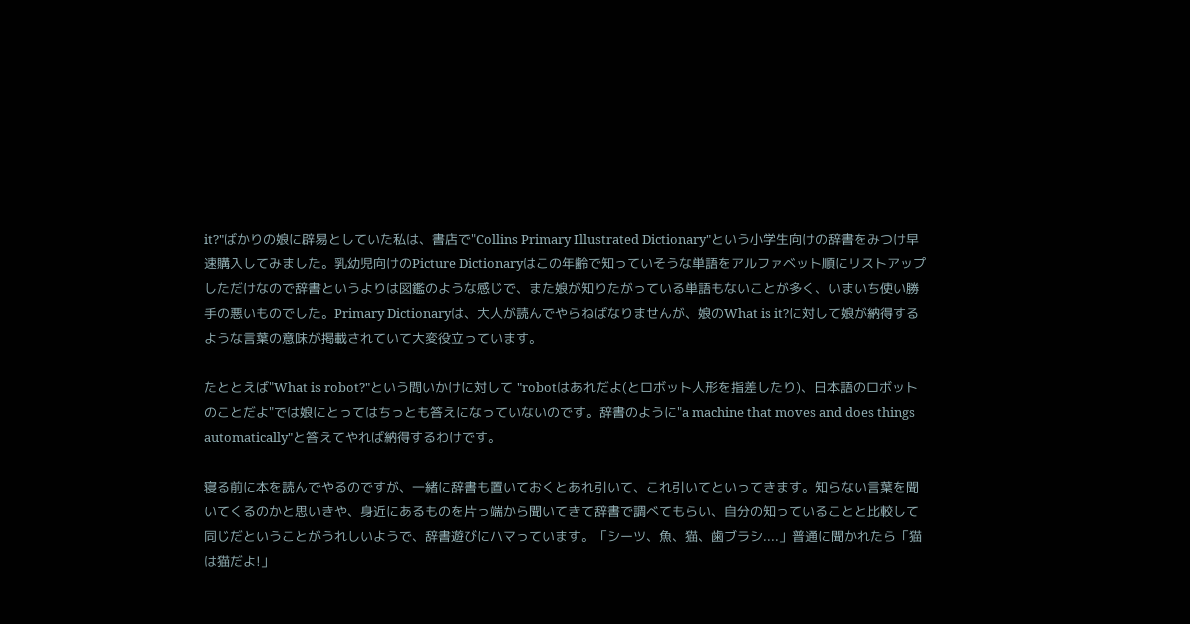it?"ばかりの娘に辟易としていた私は、書店で"Collins Primary Illustrated Dictionary"という小学生向けの辞書をみつけ早速購入してみました。乳幼児向けのPicture Dictionaryはこの年齢で知っていそうな単語をアルファベット順にリストアップしただけなので辞書というよりは図鑑のような感じで、また娘が知りたがっている単語もないことが多く、いまいち使い勝手の悪いものでした。Primary Dictionaryは、大人が読んでやらねばなりませんが、娘のWhat is it?に対して娘が納得するような言葉の意味が掲載されていて大変役立っています。

たととえば"What is robot?"という問いかけに対して "robotはあれだよ(とロボット人形を指差したり)、日本語のロボットのことだよ"では娘にとってはちっとも答えになっていないのです。辞書のように"a machine that moves and does things automatically"と答えてやれば納得するわけです。

寝る前に本を読んでやるのですが、一緒に辞書も置いておくとあれ引いて、これ引いてといってきます。知らない言葉を聞いてくるのかと思いきや、身近にあるものを片っ端から聞いてきて辞書で調べてもらい、自分の知っていることと比較して同じだということがうれしいようで、辞書遊びにハマっています。「シーツ、魚、猫、歯ブラシ....」普通に聞かれたら「猫は猫だよ!」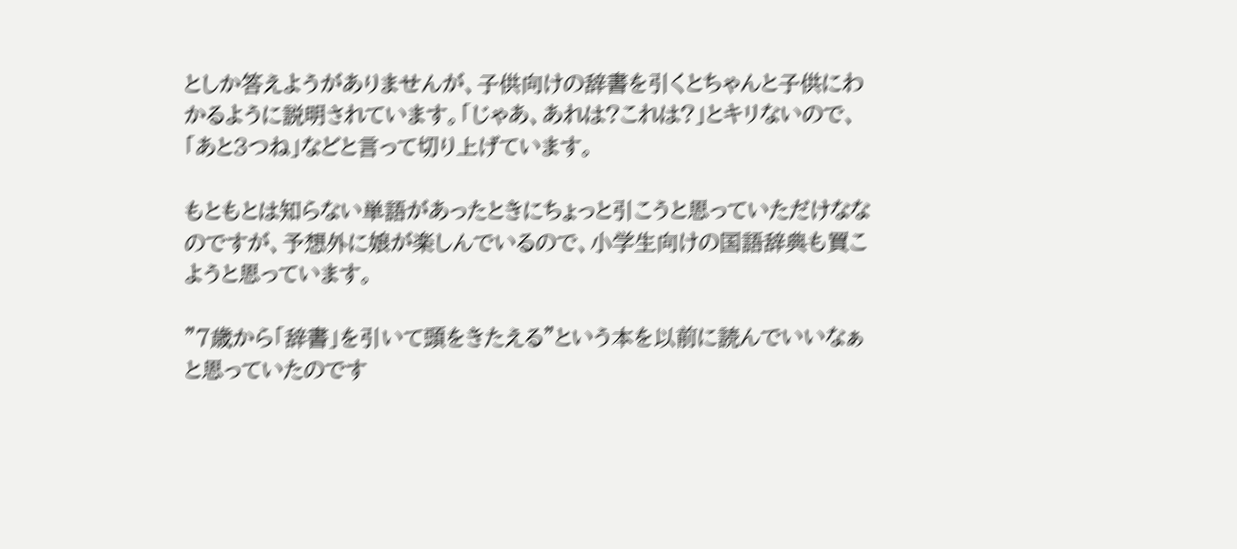としか答えようがありませんが、子供向けの辞書を引くとちゃんと子供にわかるように説明されています。「じゃあ、あれは?これは?」とキリないので、「あと3つね」などと言って切り上げています。

もともとは知らない単語があったときにちょっと引こうと思っていただけななのですが、予想外に娘が楽しんでいるので、小学生向けの国語辞典も買こようと思っています。

"7歳から「辞書」を引いて頭をきたえる"という本を以前に読んでいいなぁと思っていたのです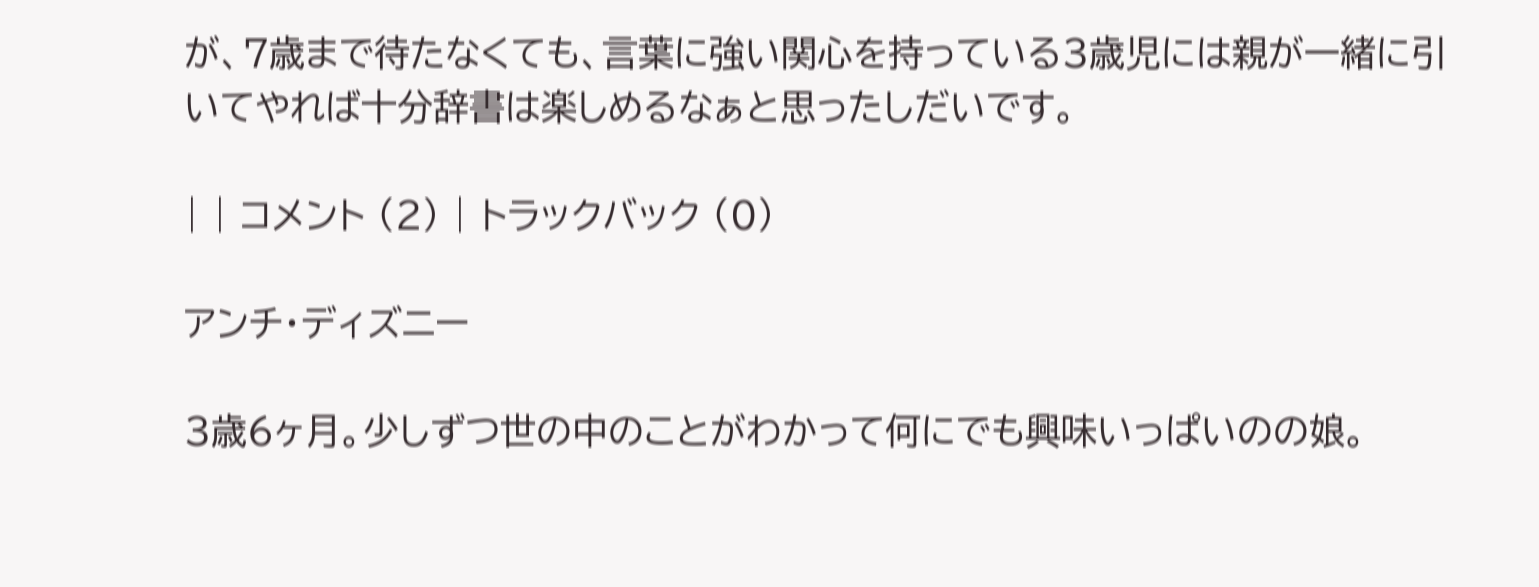が、7歳まで待たなくても、言葉に強い関心を持っている3歳児には親が一緒に引いてやれば十分辞書は楽しめるなぁと思ったしだいです。

| | コメント (2) | トラックバック (0)

アンチ・ディズニー

3歳6ヶ月。少しずつ世の中のことがわかって何にでも興味いっぱいのの娘。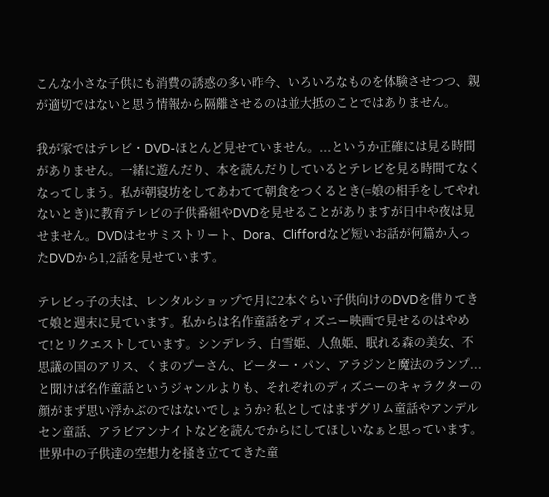こんな小さな子供にも消費の誘惑の多い昨今、いろいろなものを体験させつつ、親が適切ではないと思う情報から隔離させるのは並大抵のことではありません。

我が家ではテレビ・DVD-ほとんど見せていません。...というか正確には見る時間がありません。一緒に遊んだり、本を読んだりしているとテレビを見る時間てなくなってしまう。私が朝寝坊をしてあわてて朝食をつくるとき(=娘の相手をしてやれないとき)に教育テレビの子供番組やDVDを見せることがありますが日中や夜は見せません。DVDはセサミストリート、Dora、Cliffordなど短いお話が何篇か入ったDVDから1,2話を見せています。

テレビっ子の夫は、レンタルショップで月に2本ぐらい子供向けのDVDを借りてきて娘と週末に見ています。私からは名作童話をディズニー映画で見せるのはやめて!とリクエストしています。シンデレラ、白雪姫、人魚姫、眠れる森の美女、不思議の国のアリス、くまのプーさん、ピーター・パン、アラジンと魔法のランプ...と聞けば名作童話というジャンルよりも、それぞれのディズニーのキャラクターの顔がまず思い浮かぶのではないでしょうか? 私としてはまずグリム童話やアンデルセン童話、アラビアンナイトなどを読んでからにしてほしいなぁと思っています。世界中の子供達の空想力を掻き立ててきた童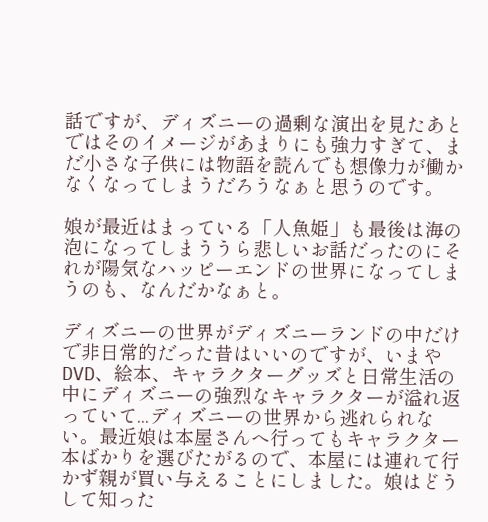話ですが、ディズニーの過剰な演出を見たあとではそのイメージがあまりにも強力すぎて、まだ小さな子供には物語を読んでも想像力が働かなくなってしまうだろうなぁと思うのです。

娘が最近はまっている「人魚姫」も最後は海の泡になってしまううら悲しいお話だったのにそれが陽気なハッピーエンドの世界になってしまうのも、なんだかなぁと。

ディズニーの世界がディズニーランドの中だけで非日常的だった昔はいいのですが、いまやDVD、絵本、キャラクターグッズと日常生活の中にディズニーの強烈なキャラクターが溢れ返っていて...ディズニーの世界から逃れられない。最近娘は本屋さんへ行ってもキャラクター本ばかりを選びたがるので、本屋には連れて行かず親が買い与えることにしました。娘はどうして知った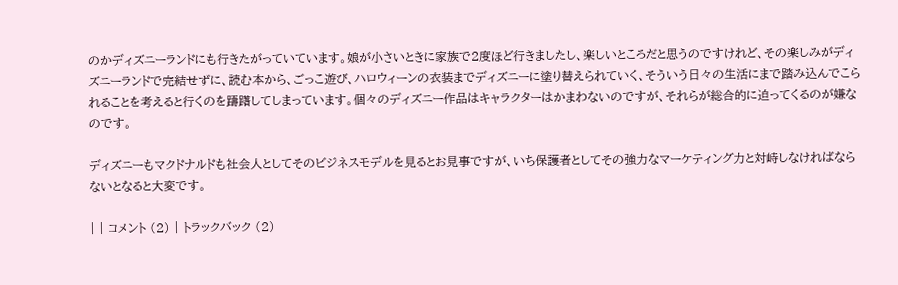のかディズニーランドにも行きたがっていています。娘が小さいときに家族で2度ほど行きましたし、楽しいところだと思うのですけれど、その楽しみがディズニーランドで完結せずに、読む本から、ごっこ遊び、ハロウィーンの衣装までディズニーに塗り替えられていく、そういう日々の生活にまで踏み込んでこられることを考えると行くのを躊躇してしまっています。個々のディズニー作品はキャラクターはかまわないのですが、それらが総合的に迫ってくるのが嫌なのです。

ディズニーもマクドナルドも社会人としてそのビジネスモデルを見るとお見事ですが、いち保護者としてその強力なマーケティング力と対峙しなければならないとなると大変です。

| | コメント (2) | トラックバック (2)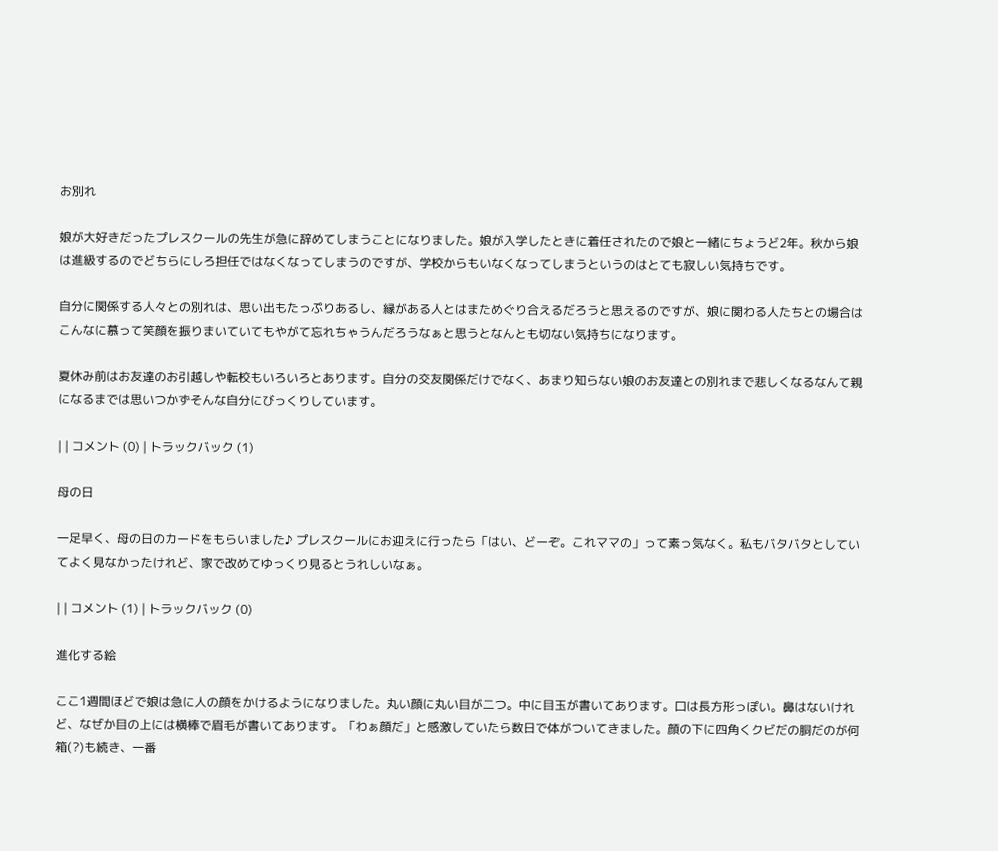お別れ

娘が大好きだったプレスクールの先生が急に辞めてしまうことになりました。娘が入学したときに着任されたので娘と一緒にちょうど2年。秋から娘は進級するのでどちらにしろ担任ではなくなってしまうのですが、学校からもいなくなってしまうというのはとても寂しい気持ちです。

自分に関係する人々との別れは、思い出もたっぷりあるし、縁がある人とはまためぐり合えるだろうと思えるのですが、娘に関わる人たちとの場合はこんなに慕って笑顔を振りまいていてもやがて忘れちゃうんだろうなぁと思うとなんとも切ない気持ちになります。

夏休み前はお友達のお引越しや転校もいろいろとあります。自分の交友関係だけでなく、あまり知らない娘のお友達との別れまで悲しくなるなんて親になるまでは思いつかずそんな自分にびっくりしています。

| | コメント (0) | トラックバック (1)

母の日

一足早く、母の日のカードをもらいました♪ プレスクールにお迎えに行ったら「はい、どーぞ。これママの」って素っ気なく。私もバタバタとしていてよく見なかったけれど、家で改めてゆっくり見るとうれしいなぁ。

| | コメント (1) | トラックバック (0)

進化する絵

ここ1週間ほどで娘は急に人の顔をかけるようになりました。丸い顔に丸い目が二つ。中に目玉が書いてあります。口は長方形っぽい。鼻はないけれど、なぜか目の上には横棒で眉毛が書いてあります。「わぁ顔だ」と感激していたら数日で体がついてきました。顔の下に四角くクビだの胴だのが何箱(?)も続き、一番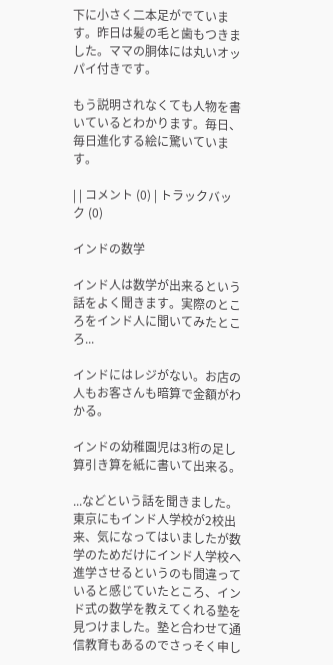下に小さく二本足がでています。昨日は髪の毛と歯もつきました。ママの胴体には丸いオッパイ付きです。

もう説明されなくても人物を書いているとわかります。毎日、毎日進化する絵に驚いています。

| | コメント (0) | トラックバック (0)

インドの数学

インド人は数学が出来るという話をよく聞きます。実際のところをインド人に聞いてみたところ...

インドにはレジがない。お店の人もお客さんも暗算で金額がわかる。

インドの幼稚園児は3桁の足し算引き算を紙に書いて出来る。

...などという話を聞きました。東京にもインド人学校が2校出来、気になってはいましたが数学のためだけにインド人学校へ進学させるというのも間違っていると感じていたところ、インド式の数学を教えてくれる塾を見つけました。塾と合わせて通信教育もあるのでさっそく申し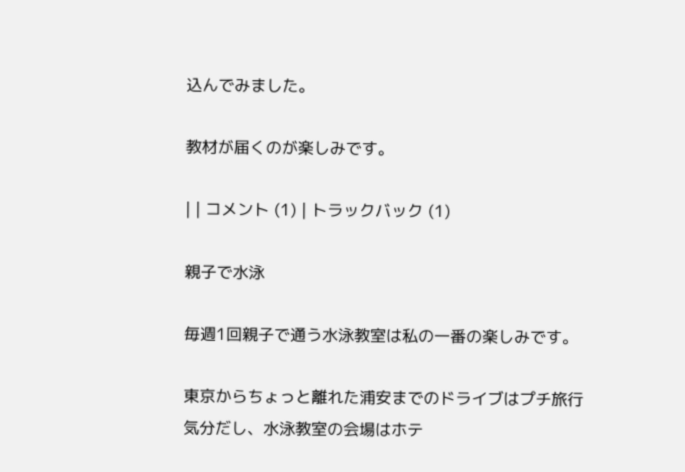込んでみました。

教材が届くのが楽しみです。

| | コメント (1) | トラックバック (1)

親子で水泳

毎週1回親子で通う水泳教室は私の一番の楽しみです。

東京からちょっと離れた浦安までのドライブはプチ旅行気分だし、水泳教室の会場はホテ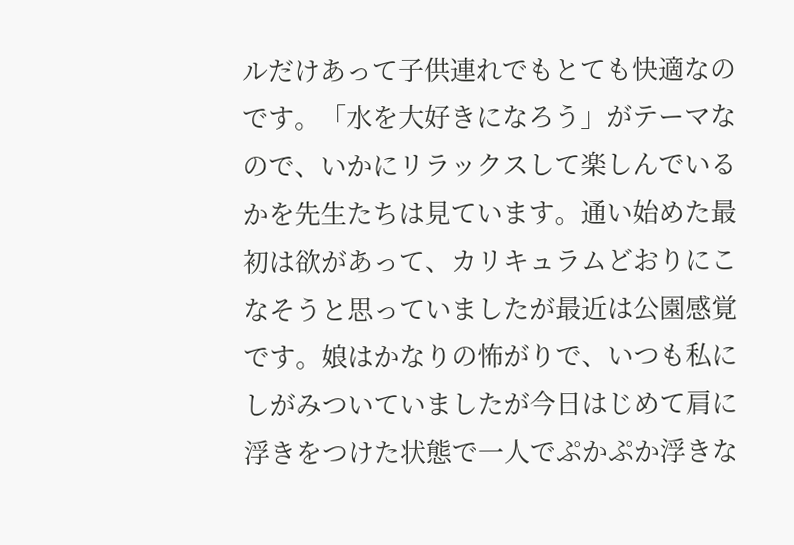ルだけあって子供連れでもとても快適なのです。「水を大好きになろう」がテーマなので、いかにリラックスして楽しんでいるかを先生たちは見ています。通い始めた最初は欲があって、カリキュラムどおりにこなそうと思っていましたが最近は公園感覚です。娘はかなりの怖がりで、いつも私にしがみついていましたが今日はじめて肩に浮きをつけた状態で一人でぷかぷか浮きな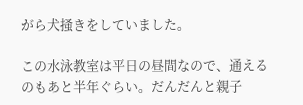がら犬掻きをしていました。

この水泳教室は平日の昼間なので、通えるのもあと半年ぐらい。だんだんと親子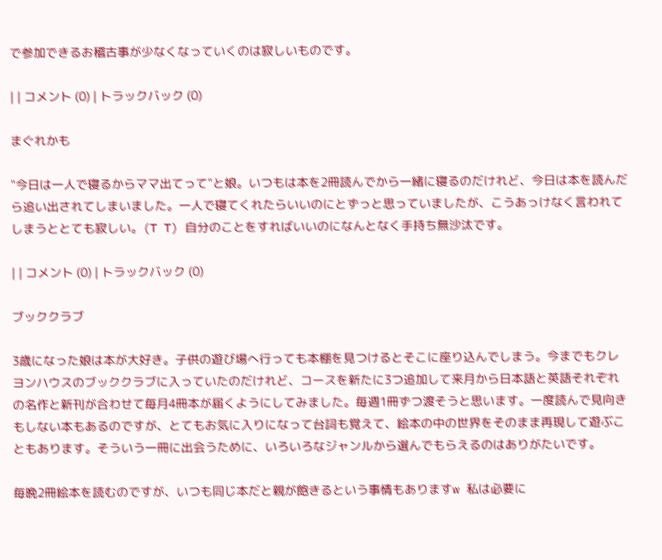で参加できるお稽古事が少なくなっていくのは寂しいものです。

| | コメント (0) | トラックバック (0)

まぐれかも

"今日は一人で寝るからママ出てって"と娘。いつもは本を2冊読んでから一緒に寝るのだけれど、今日は本を読んだら追い出されてしまいました。一人で寝てくれたらいいのにとずっと思っていましたが、こうあっけなく言われてしまうととても寂しい。(T T) 自分のことをすればいいのになんとなく手持ち無沙汰です。

| | コメント (0) | トラックバック (0)

ブッククラブ

3歳になった娘は本が大好き。子供の遊び場へ行っても本棚を見つけるとそこに座り込んでしまう。今までもクレヨンハウスのブッククラブに入っていたのだけれど、コースを新たに3つ追加して来月から日本語と英語それぞれの名作と新刊が合わせて毎月4冊本が届くようにしてみました。毎週1冊ずつ渡そうと思います。一度読んで見向きもしない本もあるのですが、とてもお気に入りになって台詞も覚えて、絵本の中の世界をそのまま再現して遊ぶこともあります。そういう一冊に出会うために、いろいろなジャンルから選んでもらえるのはありがたいです。

毎晩2冊絵本を読むのですが、いつも同じ本だと親が飽きるという事情もありますw 私は必要に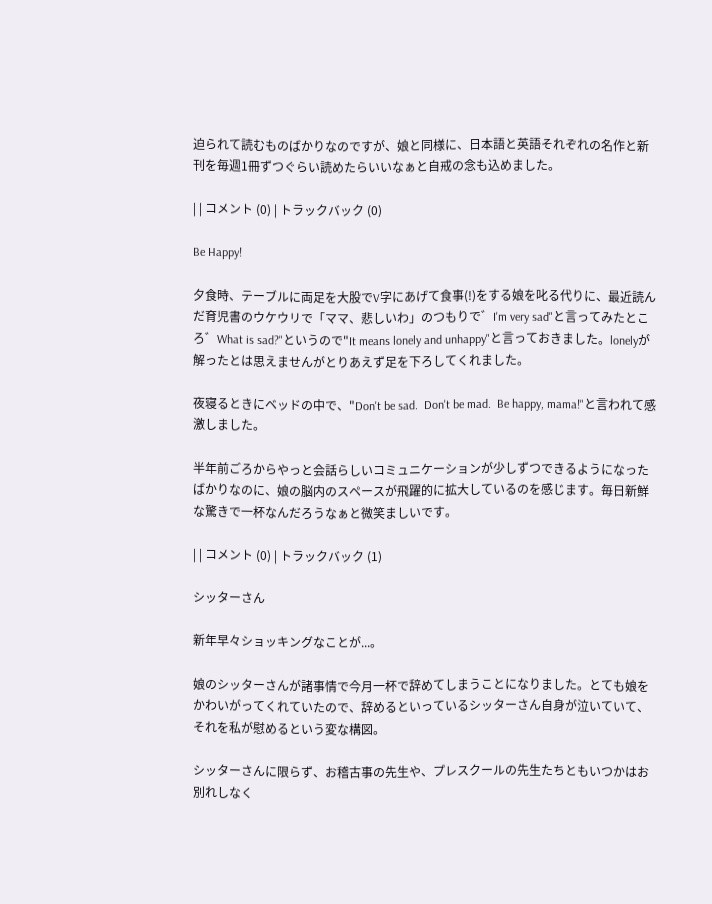迫られて読むものばかりなのですが、娘と同様に、日本語と英語それぞれの名作と新刊を毎週1冊ずつぐらい読めたらいいなぁと自戒の念も込めました。

| | コメント (0) | トラックバック (0)

Be Happy!

夕食時、テーブルに両足を大股でV字にあげて食事(!)をする娘を叱る代りに、最近読んだ育児書のウケウリで「ママ、悲しいわ」のつもりで゛I'm very sad"と言ってみたところ゛What is sad?"というので"It means lonely and unhappy"と言っておきました。lonelyが解ったとは思えませんがとりあえず足を下ろしてくれました。

夜寝るときにベッドの中で、"Don't be sad.  Don't be mad.  Be happy, mama!"と言われて感激しました。

半年前ごろからやっと会話らしいコミュニケーションが少しずつできるようになったばかりなのに、娘の脳内のスペースが飛躍的に拡大しているのを感じます。毎日新鮮な驚きで一杯なんだろうなぁと微笑ましいです。

| | コメント (0) | トラックバック (1)

シッターさん

新年早々ショッキングなことが...。

娘のシッターさんが諸事情で今月一杯で辞めてしまうことになりました。とても娘をかわいがってくれていたので、辞めるといっているシッターさん自身が泣いていて、それを私が慰めるという変な構図。

シッターさんに限らず、お稽古事の先生や、プレスクールの先生たちともいつかはお別れしなく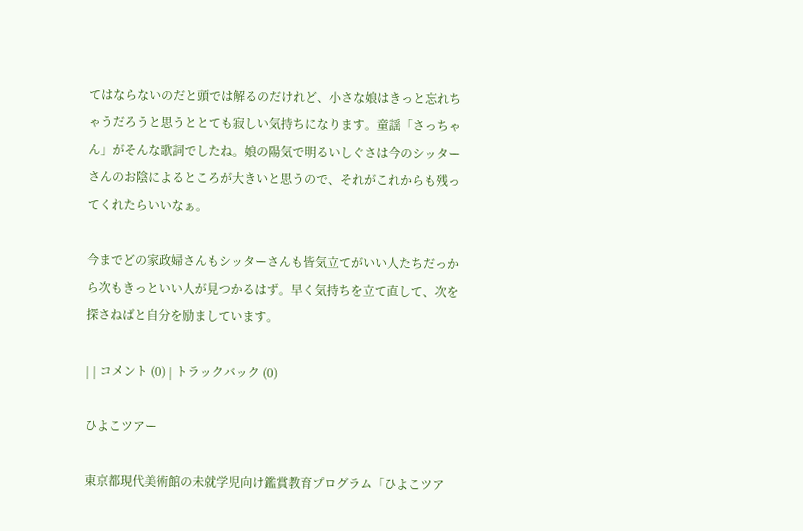てはならないのだと頭では解るのだけれど、小さな娘はきっと忘れちゃうだろうと思うととても寂しい気持ちになります。童謡「さっちゃん」がそんな歌詞でしたね。娘の陽気で明るいしぐさは今のシッターさんのお陰によるところが大きいと思うので、それがこれからも残ってくれたらいいなぁ。

今までどの家政婦さんもシッターさんも皆気立てがいい人たちだっから次もきっといい人が見つかるはず。早く気持ちを立て直して、次を探さねばと自分を励ましています。

| | コメント (0) | トラックバック (0)

ひよこツアー

東京都現代美術館の未就学児向け鑑賞教育プログラム「ひよこツア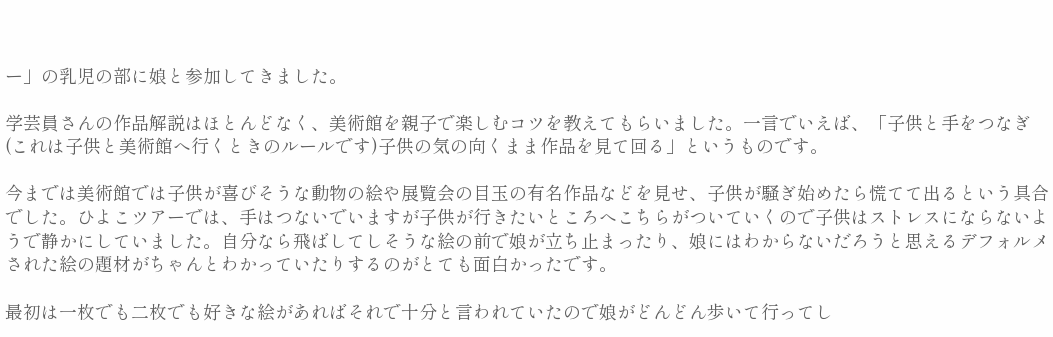ー」の乳児の部に娘と参加してきました。

学芸員さんの作品解説はほとんどなく、美術館を親子で楽しむコツを教えてもらいました。一言でいえば、「子供と手をつなぎ(これは子供と美術館へ行くときのルールです)子供の気の向くまま作品を見て回る」というものです。

今までは美術館では子供が喜びそうな動物の絵や展覧会の目玉の有名作品などを見せ、子供が騒ぎ始めたら慌てて出るという具合でした。ひよこツアーでは、手はつないでいますが子供が行きたいところへこちらがついていくので子供はストレスにならないようで静かにしていました。自分なら飛ばしてしそうな絵の前で娘が立ち止まったり、娘にはわからないだろうと思えるデフォルメされた絵の題材がちゃんとわかっていたりするのがとても面白かったです。

最初は一枚でも二枚でも好きな絵があればそれで十分と言われていたので娘がどんどん歩いて行ってし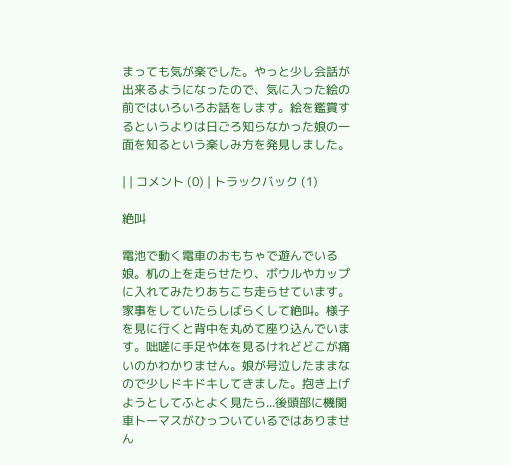まっても気が楽でした。やっと少し会話が出来るようになったので、気に入った絵の前ではいろいろお話をします。絵を鑑賞するというよりは日ごろ知らなかった娘の一面を知るという楽しみ方を発見しました。

| | コメント (0) | トラックバック (1)

絶叫

電池で動く電車のおもちゃで遊んでいる娘。机の上を走らせたり、ボウルやカップに入れてみたりあちこち走らせています。家事をしていたらしばらくして絶叫。様子を見に行くと背中を丸めて座り込んでいます。咄嗟に手足や体を見るけれどどこが痛いのかわかりません。娘が号泣したままなので少しドキドキしてきました。抱き上げようとしてふとよく見たら...後頭部に機関車トーマスがひっついているではありません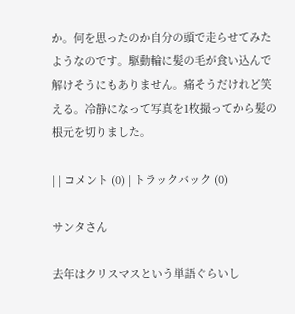か。何を思ったのか自分の頭で走らせてみたようなのです。駆動輪に髪の毛が食い込んで解けそうにもありません。痛そうだけれど笑える。冷静になって写真を1枚撮ってから髪の根元を切りました。

| | コメント (0) | トラックバック (0)

サンタさん

去年はクリスマスという単語ぐらいし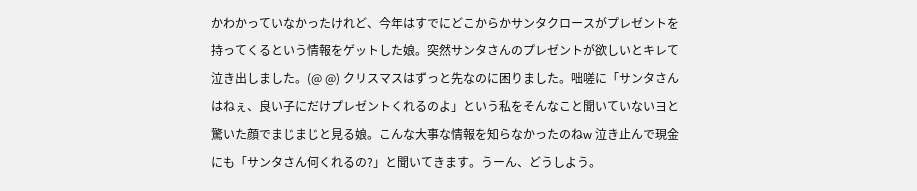かわかっていなかったけれど、今年はすでにどこからかサンタクロースがプレゼントを持ってくるという情報をゲットした娘。突然サンタさんのプレゼントが欲しいとキレて泣き出しました。(@ @) クリスマスはずっと先なのに困りました。咄嗟に「サンタさんはねぇ、良い子にだけプレゼントくれるのよ」という私をそんなこと聞いていないヨと驚いた顔でまじまじと見る娘。こんな大事な情報を知らなかったのねw 泣き止んで現金にも「サンタさん何くれるの?」と聞いてきます。うーん、どうしよう。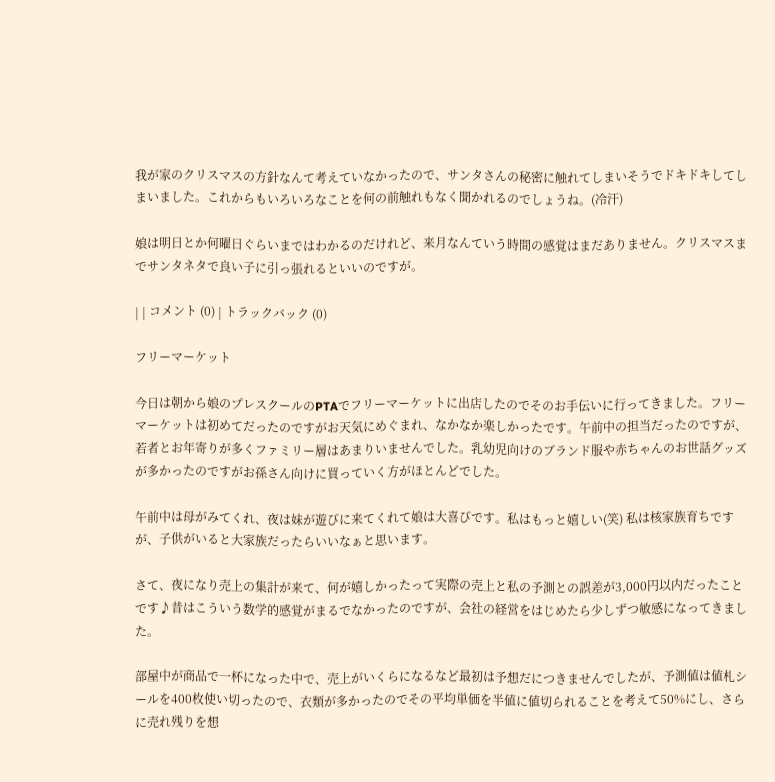我が家のクリスマスの方針なんて考えていなかったので、サンタさんの秘密に触れてしまいそうでドキドキしてしまいました。これからもいろいろなことを何の前触れもなく聞かれるのでしょうね。(冷汗)

娘は明日とか何曜日ぐらいまではわかるのだけれど、来月なんていう時間の感覚はまだありません。クリスマスまでサンタネタで良い子に引っ張れるといいのですが。

| | コメント (0) | トラックバック (0)

フリーマーケット

今日は朝から娘のプレスクールのPTAでフリーマーケットに出店したのでそのお手伝いに行ってきました。フリーマーケットは初めてだったのですがお天気にめぐまれ、なかなか楽しかったです。午前中の担当だったのですが、若者とお年寄りが多くファミリー層はあまりいませんでした。乳幼児向けのブランド服や赤ちゃんのお世話グッズが多かったのですがお孫さん向けに買っていく方がほとんどでした。

午前中は母がみてくれ、夜は妹が遊びに来てくれて娘は大喜びです。私はもっと嬉しい(笑) 私は核家族育ちですが、子供がいると大家族だったらいいなぁと思います。

さて、夜になり売上の集計が来て、何が嬉しかったって実際の売上と私の予測との誤差が3,000円以内だったことです♪昔はこういう数学的感覚がまるでなかったのですが、会社の経営をはじめたら少しずつ敏感になってきました。

部屋中が商品で一杯になった中で、売上がいくらになるなど最初は予想だにつきませんでしたが、予測値は値札シールを400枚使い切ったので、衣類が多かったのでその平均単価を半値に値切られることを考えて50%にし、さらに売れ残りを想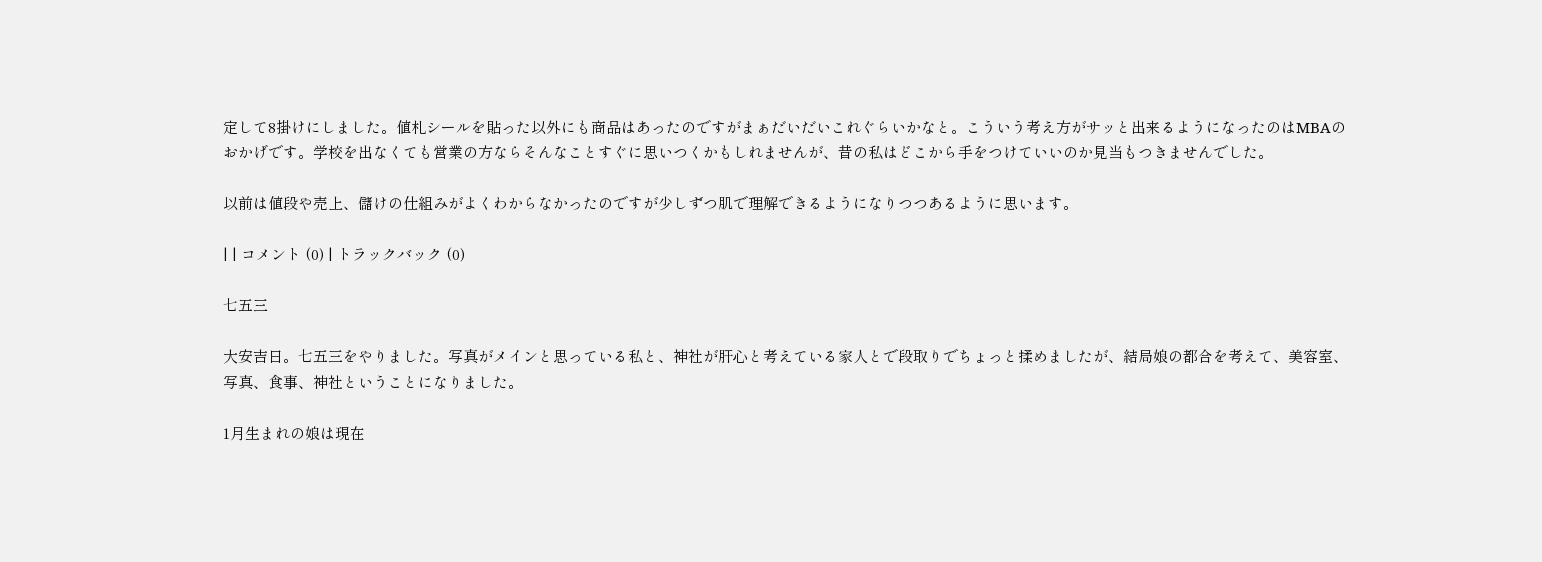定して8掛けにしました。値札シールを貼った以外にも商品はあったのですがまぁだいだいこれぐらいかなと。こういう考え方がサッと出来るようになったのはMBAのおかげです。学校を出なくても営業の方ならそんなことすぐに思いつくかもしれませんが、昔の私はどこから手をつけていいのか見当もつきませんでした。

以前は値段や売上、儲けの仕組みがよくわからなかったのですが少しずつ肌で理解できるようになりつつあるように思います。

| | コメント (0) | トラックバック (0)

七五三

大安吉日。七五三をやりました。写真がメインと思っている私と、神社が肝心と考えている家人とで段取りでちょっと揉めましたが、結局娘の都合を考えて、美容室、写真、食事、神社ということになりました。

1月生まれの娘は現在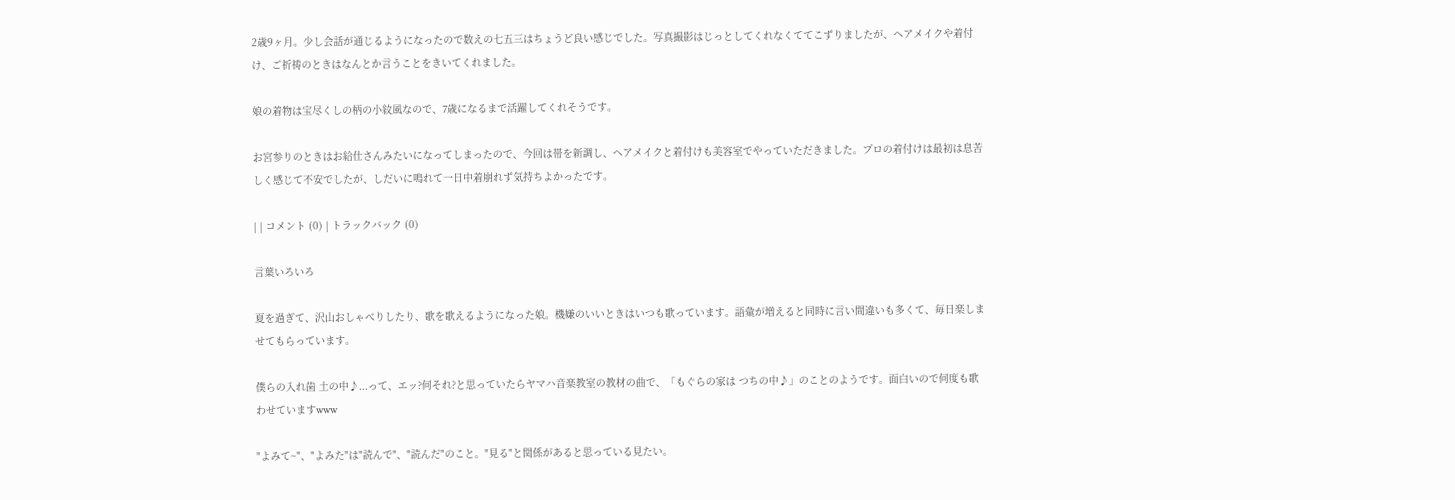2歳9ヶ月。少し会話が通じるようになったので数えの七五三はちょうど良い感じでした。写真撮影はじっとしてくれなくててこずりましたが、ヘアメイクや着付け、ご祈祷のときはなんとか言うことをきいてくれました。

娘の着物は宝尽くしの柄の小紋風なので、7歳になるまで活躍してくれそうです。

お宮参りのときはお給仕さんみたいになってしまったので、今回は帯を新調し、ヘアメイクと着付けも美容室でやっていただきました。プロの着付けは最初は息苦しく感じて不安でしたが、しだいに鳴れて一日中着崩れず気持ちよかったです。

| | コメント (0) | トラックバック (0)

言葉いろいろ

夏を過ぎて、沢山おしゃべりしたり、歌を歌えるようになった娘。機嫌のいいときはいつも歌っています。語彙が増えると同時に言い間違いも多くて、毎日楽しませてもらっています。

僕らの入れ歯 土の中♪...って、エッ?何それ?と思っていたらヤマハ音楽教室の教材の曲で、「もぐらの家は つちの中♪」のことのようです。面白いので何度も歌わせていますwww

"よみて~"、"よみた"は"読んで"、"読んだ"のこと。"見る"と関係があると思っている見たい。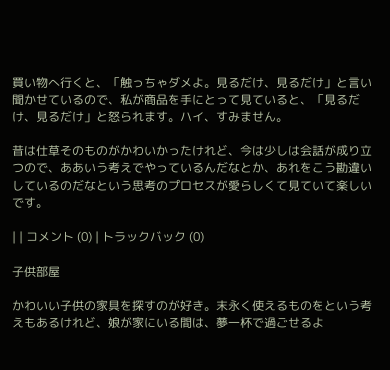買い物へ行くと、「触っちゃダメよ。見るだけ、見るだけ」と言い聞かせているので、私が商品を手にとって見ていると、「見るだけ、見るだけ」と怒られます。ハイ、すみません。

昔は仕草そのものがかわいかったけれど、今は少しは会話が成り立つので、ああいう考えでやっているんだなとか、あれをこう勘違いしているのだなという思考のプロセスが愛らしくて見ていて楽しいです。

| | コメント (0) | トラックバック (0)

子供部屋

かわいい子供の家具を探すのが好き。末永く使えるものをという考えもあるけれど、娘が家にいる間は、夢一杯で過ごせるよ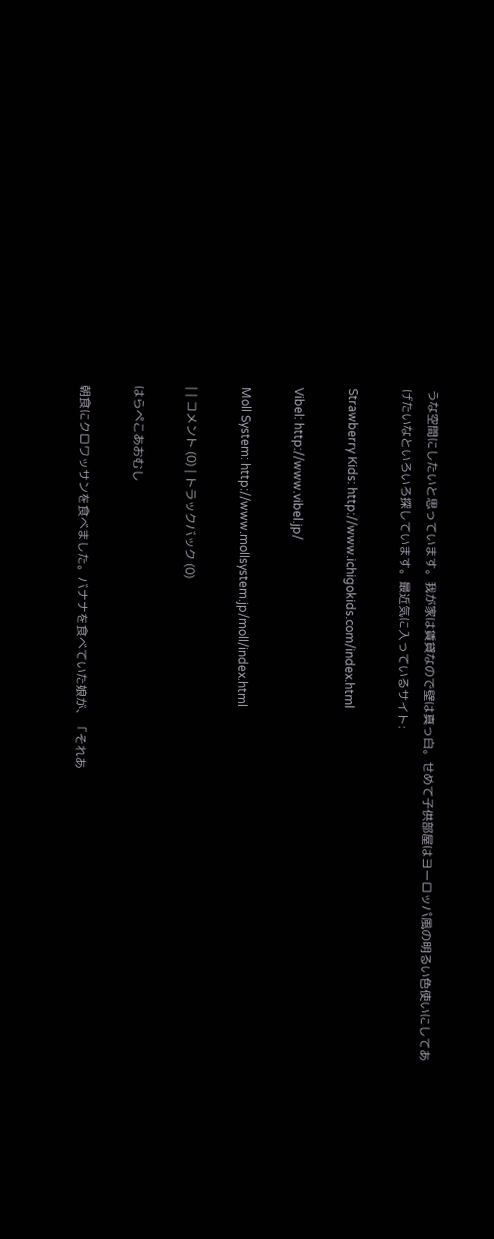うな空間にしたいと思っています。我が家は賃貸なので壁は真っ白。せめて子供部屋はヨーロッパ風の明るい色使いにしてあげたいなといろいろ探しています。最近気に入っているサイト:

Strawberry Kids: http://www.ichigokids.com/index.html

Vibel: http://www.vibel.jp/

Moll System: http://www.mollsystem.jp/moll/index.html

| | コメント (0) | トラックバック (0)

はらぺこあおむし

朝食にクロワッサンを食べました。バナナを食べていた娘が、「それあ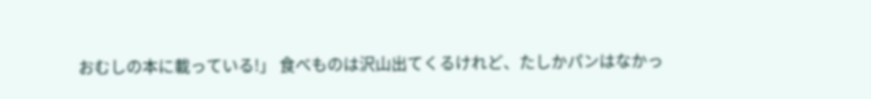おむしの本に載っている!」 食べものは沢山出てくるけれど、たしかパンはなかっ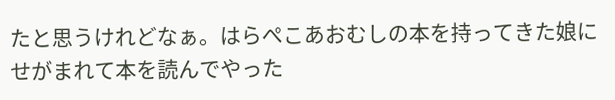たと思うけれどなぁ。はらぺこあおむしの本を持ってきた娘にせがまれて本を読んでやった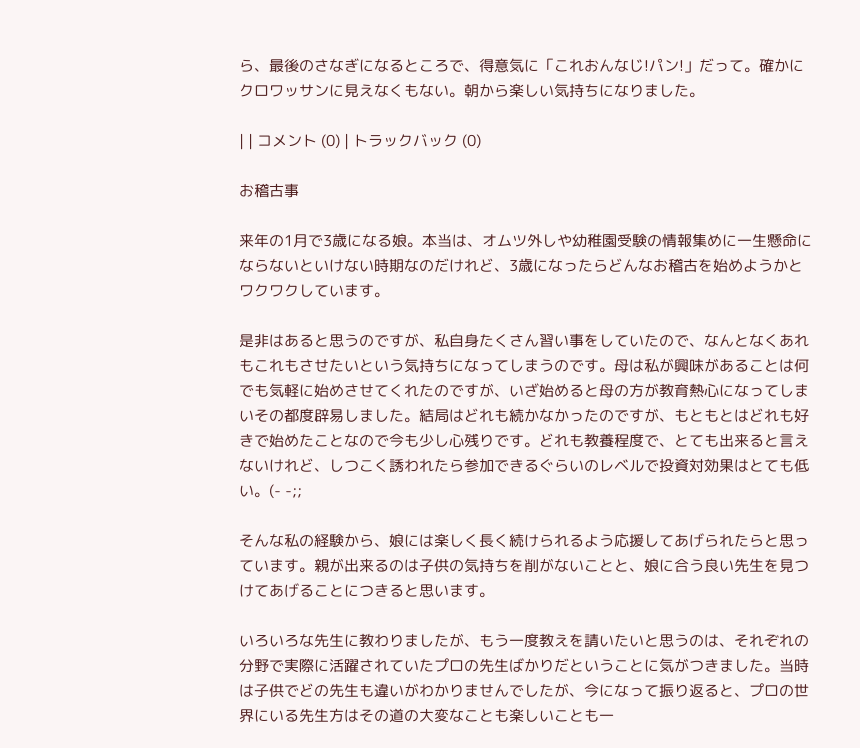ら、最後のさなぎになるところで、得意気に「これおんなじ!パン!」だって。確かにクロワッサンに見えなくもない。朝から楽しい気持ちになりました。

| | コメント (0) | トラックバック (0)

お稽古事

来年の1月で3歳になる娘。本当は、オムツ外しや幼稚園受験の情報集めに一生懸命にならないといけない時期なのだけれど、3歳になったらどんなお稽古を始めようかとワクワクしています。

是非はあると思うのですが、私自身たくさん習い事をしていたので、なんとなくあれもこれもさせたいという気持ちになってしまうのです。母は私が興味があることは何でも気軽に始めさせてくれたのですが、いざ始めると母の方が教育熱心になってしまいその都度辟易しました。結局はどれも続かなかったのですが、もともとはどれも好きで始めたことなので今も少し心残りです。どれも教養程度で、とても出来ると言えないけれど、しつこく誘われたら参加できるぐらいのレベルで投資対効果はとても低い。(- -;;

そんな私の経験から、娘には楽しく長く続けられるよう応援してあげられたらと思っています。親が出来るのは子供の気持ちを削がないことと、娘に合う良い先生を見つけてあげることにつきると思います。

いろいろな先生に教わりましたが、もう一度教えを請いたいと思うのは、それぞれの分野で実際に活躍されていたプロの先生ばかりだということに気がつきました。当時は子供でどの先生も違いがわかりませんでしたが、今になって振り返ると、プロの世界にいる先生方はその道の大変なことも楽しいことも一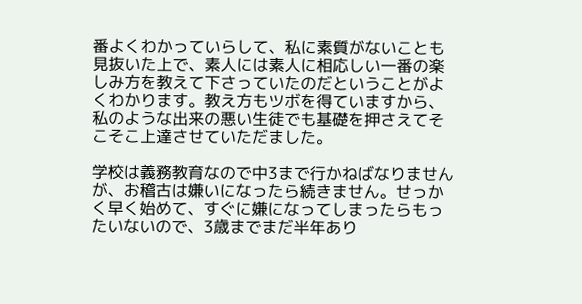番よくわかっていらして、私に素質がないことも見抜いた上で、素人には素人に相応しい一番の楽しみ方を教えて下さっていたのだということがよくわかります。教え方もツボを得ていますから、私のような出来の悪い生徒でも基礎を押さえてそこそこ上達させていただました。

学校は義務教育なので中3まで行かねばなりませんが、お稽古は嫌いになったら続きません。せっかく早く始めて、すぐに嫌になってしまったらもったいないので、3歳までまだ半年あり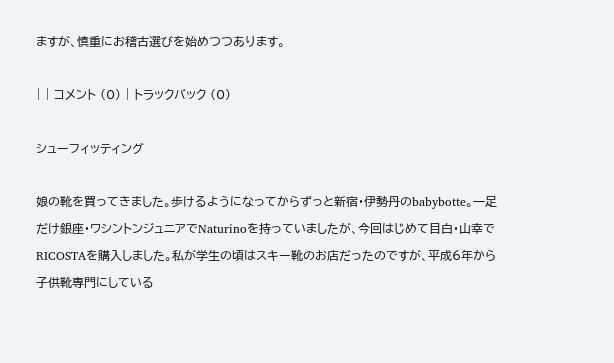ますが、慎重にお稽古選びを始めつつあります。

| | コメント (0) | トラックバック (0)

シューフィッティング

娘の靴を買ってきました。歩けるようになってからずっと新宿・伊勢丹のbabybotte。一足だけ銀座・ワシントンジュニアでNaturinoを持っていましたが、今回はじめて目白・山幸でRICOSTAを購入しました。私が学生の頃はスキー靴のお店だったのですが、平成6年から子供靴専門にしている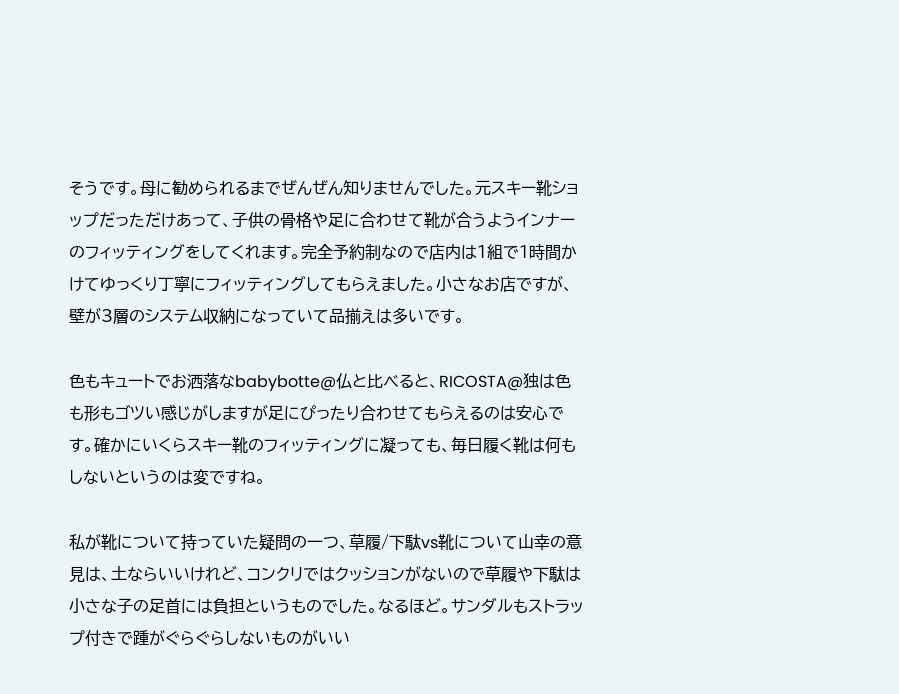そうです。母に勧められるまでぜんぜん知りませんでした。元スキー靴ショップだっただけあって、子供の骨格や足に合わせて靴が合うようインナーのフィッティングをしてくれます。完全予約制なので店内は1組で1時間かけてゆっくり丁寧にフィッティングしてもらえました。小さなお店ですが、壁が3層のシステム収納になっていて品揃えは多いです。

色もキュートでお洒落なbabybotte@仏と比べると、RICOSTA@独は色も形もゴツい感じがしますが足にぴったり合わせてもらえるのは安心です。確かにいくらスキー靴のフィッティングに凝っても、毎日履く靴は何もしないというのは変ですね。

私が靴について持っていた疑問の一つ、草履/下駄vs靴について山幸の意見は、土ならいいけれど、コンクリではクッションがないので草履や下駄は小さな子の足首には負担というものでした。なるほど。サンダルもストラップ付きで踵がぐらぐらしないものがいい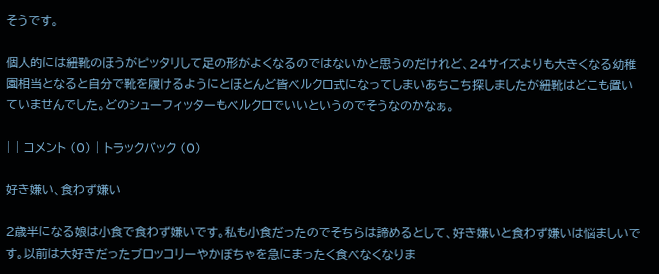そうです。

個人的には紐靴のほうがピッタリして足の形がよくなるのではないかと思うのだけれど、24サイズよりも大きくなる幼稚園相当となると自分で靴を履けるようにとほとんど皆ベルクロ式になってしまいあちこち探しましたが紐靴はどこも置いていませんでした。どのシューフィッターもベルクロでいいというのでそうなのかなぁ。

| | コメント (0) | トラックバック (0)

好き嫌い、食わず嫌い

2歳半になる娘は小食で食わず嫌いです。私も小食だったのでそちらは諦めるとして、好き嫌いと食わず嫌いは悩ましいです。以前は大好きだったブロッコリーやかぼちゃを急にまったく食べなくなりま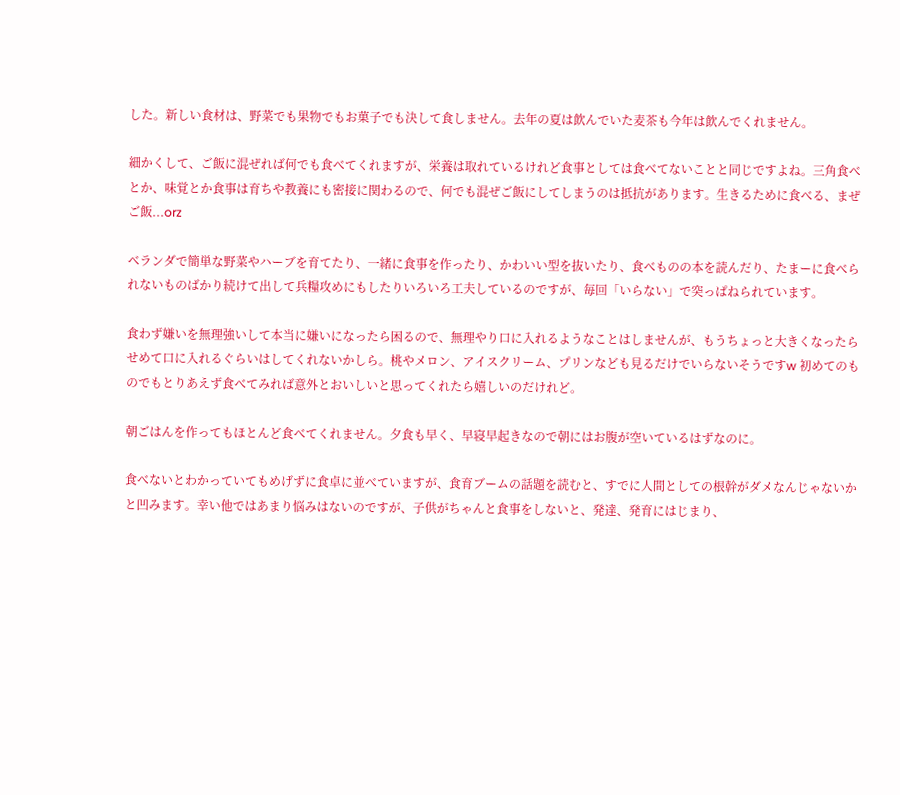した。新しい食材は、野菜でも果物でもお菓子でも決して食しません。去年の夏は飲んでいた麦茶も今年は飲んでくれません。

細かくして、ご飯に混ぜれば何でも食べてくれますが、栄養は取れているけれど食事としては食べてないことと同じですよね。三角食べとか、味覚とか食事は育ちや教養にも密接に関わるので、何でも混ぜご飯にしてしまうのは抵抗があります。生きるために食べる、まぜご飯...orz

ベランダで簡単な野菜やハーブを育てたり、一緒に食事を作ったり、かわいい型を抜いたり、食べものの本を読んだり、たまーに食べられないものばかり続けて出して兵糧攻めにもしたりいろいろ工夫しているのですが、毎回「いらない」で突っぱねられています。

食わず嫌いを無理強いして本当に嫌いになったら困るので、無理やり口に入れるようなことはしませんが、もうちょっと大きくなったらせめて口に入れるぐらいはしてくれないかしら。桃やメロン、アイスクリーム、プリンなども見るだけでいらないそうですw 初めてのものでもとりあえず食べてみれば意外とおいしいと思ってくれたら嬉しいのだけれど。

朝ごはんを作ってもほとんど食べてくれません。夕食も早く、早寝早起きなので朝にはお腹が空いているはずなのに。

食べないとわかっていてもめげずに食卓に並べていますが、食育ブームの話題を読むと、すでに人間としての根幹がダメなんじゃないかと凹みます。幸い他ではあまり悩みはないのですが、子供がちゃんと食事をしないと、発達、発育にはじまり、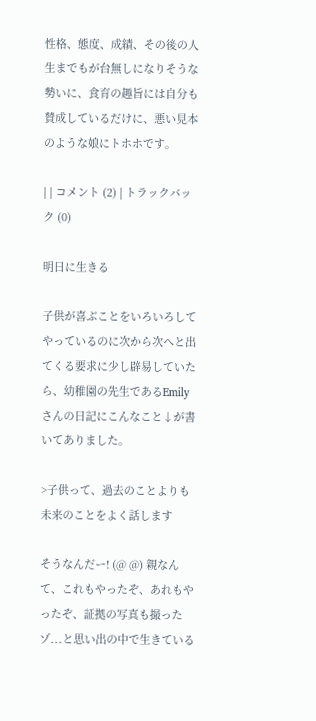性格、態度、成績、その後の人生までもが台無しになりそうな勢いに、食育の趣旨には自分も賛成しているだけに、悪い見本のような娘にトホホです。

| | コメント (2) | トラックバック (0)

明日に生きる

子供が喜ぶことをいろいろしてやっているのに次から次へと出てくる要求に少し辟易していたら、幼稚園の先生であるEmilyさんの日記にこんなこと↓が書いてありました。

>子供って、過去のことよりも未来のことをよく話します

そうなんだー! (@ @) 親なんて、これもやったぞ、あれもやったぞ、証拠の写真も撮ったゾ...と思い出の中で生きている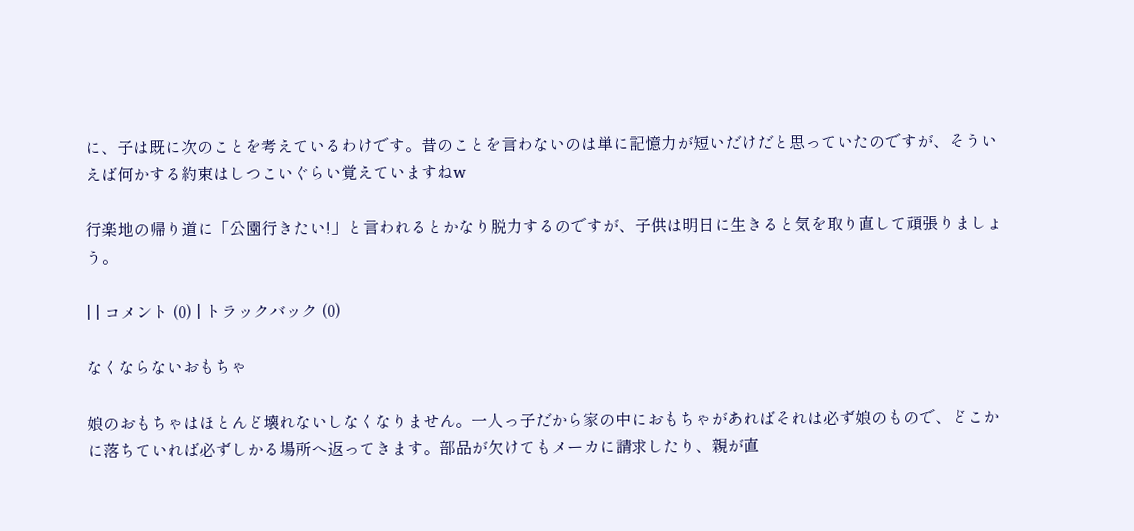に、子は既に次のことを考えているわけです。昔のことを言わないのは単に記憶力が短いだけだと思っていたのですが、そういえば何かする約束はしつこいぐらい覚えていますねw

行楽地の帰り道に「公園行きたい!」と言われるとかなり脱力するのですが、子供は明日に生きると気を取り直して頑張りましょう。

| | コメント (0) | トラックバック (0)

なくならないおもちゃ

娘のおもちゃはほとんど壊れないしなくなりません。一人っ子だから家の中におもちゃがあればそれは必ず娘のもので、どこかに落ちていれば必ずしかる場所へ返ってきます。部品が欠けてもメーカに請求したり、親が直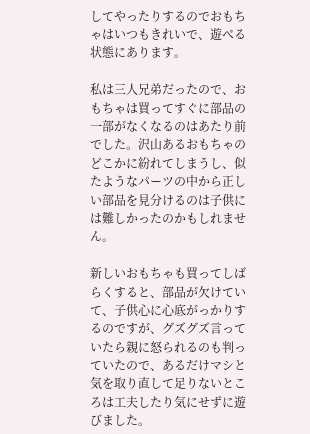してやったりするのでおもちゃはいつもきれいで、遊べる状態にあります。

私は三人兄弟だったので、おもちゃは買ってすぐに部品の一部がなくなるのはあたり前でした。沢山あるおもちゃのどこかに紛れてしまうし、似たようなパーツの中から正しい部品を見分けるのは子供には難しかったのかもしれません。

新しいおもちゃも買ってしばらくすると、部品が欠けていて、子供心に心底がっかりするのですが、グズグズ言っていたら親に怒られるのも判っていたので、あるだけマシと気を取り直して足りないところは工夫したり気にせずに遊びました。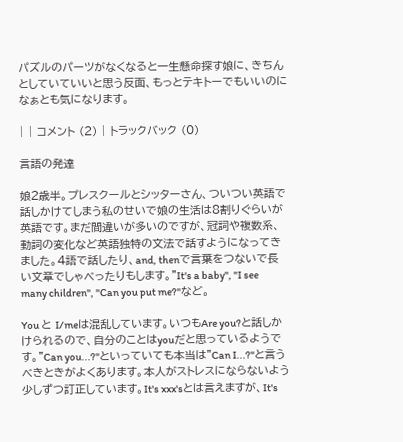パズルのパーツがなくなると一生懸命探す娘に、きちんとしていていいと思う反面、もっとテキトーでもいいのになぁとも気になります。

| | コメント (2) | トラックバック (0)

言語の発達

娘2歳半。プレスクールとシッターさん、ついつい英語で話しかけてしまう私のせいで娘の生活は8割りぐらいが英語です。まだ間違いが多いのですが、冠詞や複数系、動詞の変化など英語独特の文法で話すようになってきました。4語で話したり、and, thenで言葉をつないで長い文章でしゃべったりもします。"It's a baby", "I see many children", "Can you put me?"など。

You と I/meは混乱しています。いつもAre you?と話しかけられるので、自分のことはyouだと思っているようです。"Can you...?"といっていても本当は"Can I...?"と言うべきときがよくあります。本人がストレスにならないよう少しずつ訂正しています。It's xxx'sとは言えますが、It's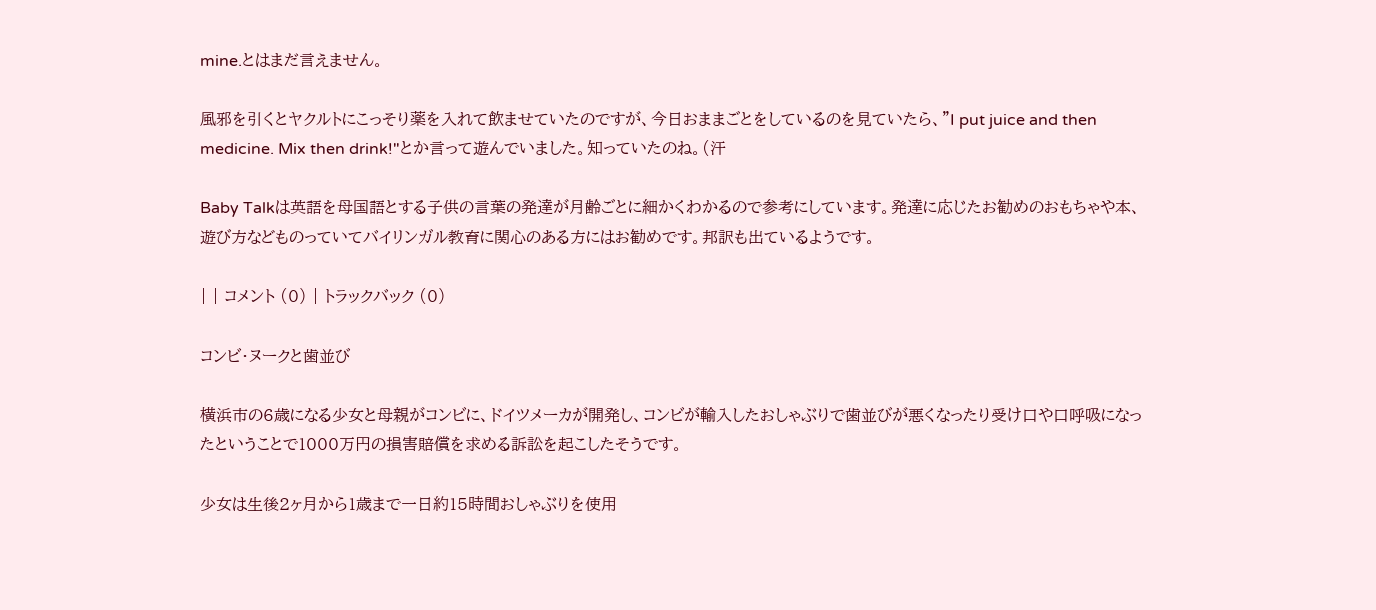mine.とはまだ言えません。

風邪を引くとヤクルトにこっそり薬を入れて飲ませていたのですが、今日おままごとをしているのを見ていたら、"I put juice and then medicine. Mix then drink!"とか言って遊んでいました。知っていたのね。(汗

Baby Talkは英語を母国語とする子供の言葉の発達が月齢ごとに細かくわかるので参考にしています。発達に応じたお勧めのおもちゃや本、遊び方などものっていてバイリンガル教育に関心のある方にはお勧めです。邦訳も出ているようです。

| | コメント (0) | トラックバック (0)

コンビ・ヌークと歯並び

横浜市の6歳になる少女と母親がコンビに、ドイツメーカが開発し、コンビが輸入したおしゃぶりで歯並びが悪くなったり受け口や口呼吸になったということで1000万円の損害賠償を求める訴訟を起こしたそうです。

少女は生後2ヶ月から1歳まで一日約15時間おしゃぶりを使用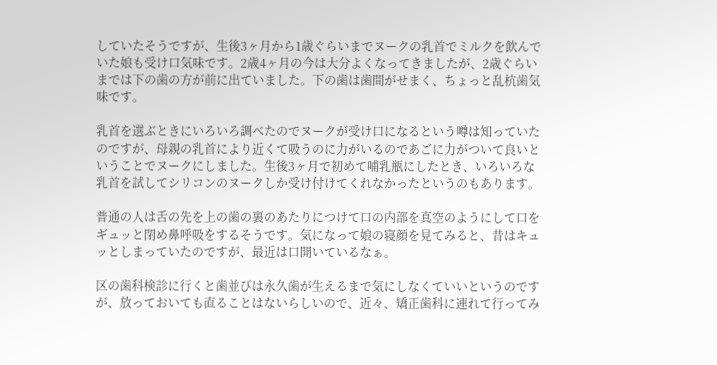していたそうですが、生後3ヶ月から1歳ぐらいまでヌークの乳首でミルクを飲んでいた娘も受け口気味です。2歳4ヶ月の今は大分よくなってきましたが、2歳ぐらいまでは下の歯の方が前に出ていました。下の歯は歯間がせまく、ちょっと乱杭歯気味です。

乳首を選ぶときにいろいろ調べたのでヌークが受け口になるという噂は知っていたのですが、母親の乳首により近くて吸うのに力がいるのであごに力がついて良いということでヌークにしました。生後3ヶ月で初めて哺乳瓶にしたとき、いろいろな乳首を試してシリコンのヌークしか受け付けてくれなかったというのもあります。

普通の人は舌の先を上の歯の裏のあたりにつけて口の内部を真空のようにして口をギュッと閉め鼻呼吸をするそうです。気になって娘の寝顔を見てみると、昔はキュッとしまっていたのですが、最近は口開いているなぁ。

区の歯科検診に行くと歯並びは永久歯が生えるまで気にしなくていいというのですが、放っておいても直ることはないらしいので、近々、矯正歯科に連れて行ってみ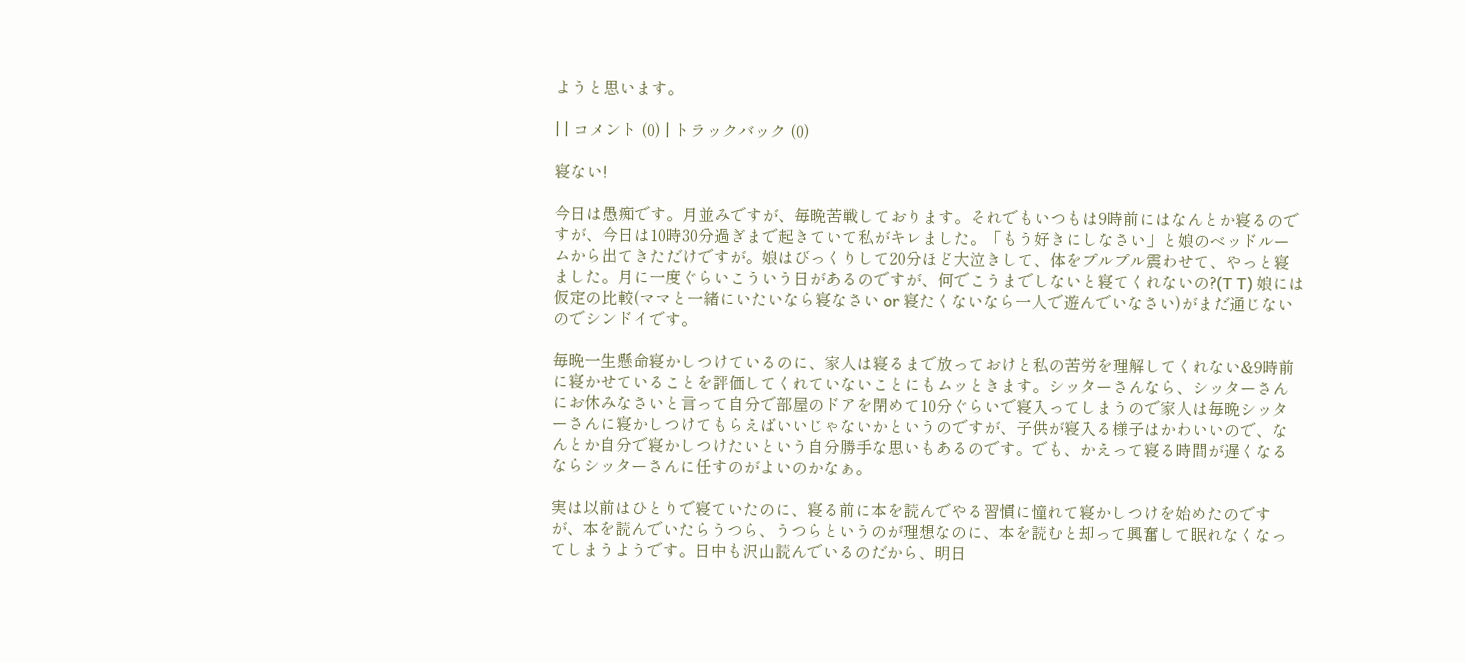ようと思います。

| | コメント (0) | トラックバック (0)

寝ない!

今日は愚痴です。月並みですが、毎晩苦戦しております。それでもいつもは9時前にはなんとか寝るのですが、今日は10時30分過ぎまで起きていて私がキレました。「もう好きにしなさい」と娘のベッドルームから出てきただけですが。娘はびっくりして20分ほど大泣きして、体をプルプル震わせて、やっと寝ました。月に一度ぐらいこういう日があるのですが、何でこうまでしないと寝てくれないの?(T T) 娘には仮定の比較(ママと一緒にいたいなら寝なさい or 寝たくないなら一人で遊んでいなさい)がまだ通じないのでシンドイです。

毎晩一生懸命寝かしつけているのに、家人は寝るまで放っておけと私の苦労を理解してくれない&9時前に寝かせていることを評価してくれていないことにもムッときます。シッターさんなら、シッターさんにお休みなさいと言って自分で部屋のドアを閉めて10分ぐらいで寝入ってしまうので家人は毎晩シッターさんに寝かしつけてもらえばいいじゃないかというのですが、子供が寝入る様子はかわいいので、なんとか自分で寝かしつけたいという自分勝手な思いもあるのです。でも、かえって寝る時間が遅くなるならシッターさんに任すのがよいのかなぁ。

実は以前はひとりで寝ていたのに、寝る前に本を読んでやる習慣に憧れて寝かしつけを始めたのですが、本を読んでいたらうつら、うつらというのが理想なのに、本を読むと却って興奮して眠れなくなってしまうようです。日中も沢山読んでいるのだから、明日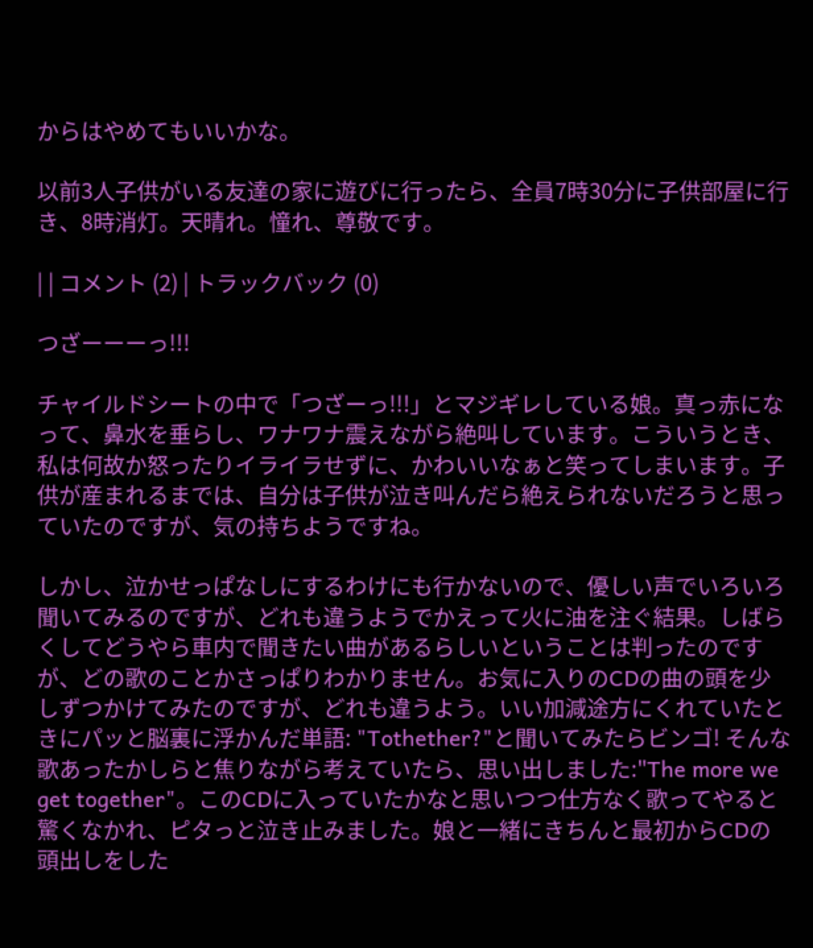からはやめてもいいかな。

以前3人子供がいる友達の家に遊びに行ったら、全員7時30分に子供部屋に行き、8時消灯。天晴れ。憧れ、尊敬です。

| | コメント (2) | トラックバック (0)

つざーーーっ!!!

チャイルドシートの中で「つざーっ!!!」とマジギレしている娘。真っ赤になって、鼻水を垂らし、ワナワナ震えながら絶叫しています。こういうとき、私は何故か怒ったりイライラせずに、かわいいなぁと笑ってしまいます。子供が産まれるまでは、自分は子供が泣き叫んだら絶えられないだろうと思っていたのですが、気の持ちようですね。

しかし、泣かせっぱなしにするわけにも行かないので、優しい声でいろいろ聞いてみるのですが、どれも違うようでかえって火に油を注ぐ結果。しばらくしてどうやら車内で聞きたい曲があるらしいということは判ったのですが、どの歌のことかさっぱりわかりません。お気に入りのCDの曲の頭を少しずつかけてみたのですが、どれも違うよう。いい加減途方にくれていたときにパッと脳裏に浮かんだ単語: "Tothether?"と聞いてみたらビンゴ! そんな歌あったかしらと焦りながら考えていたら、思い出しました:"The more we get together"。このCDに入っていたかなと思いつつ仕方なく歌ってやると驚くなかれ、ピタっと泣き止みました。娘と一緒にきちんと最初からCDの頭出しをした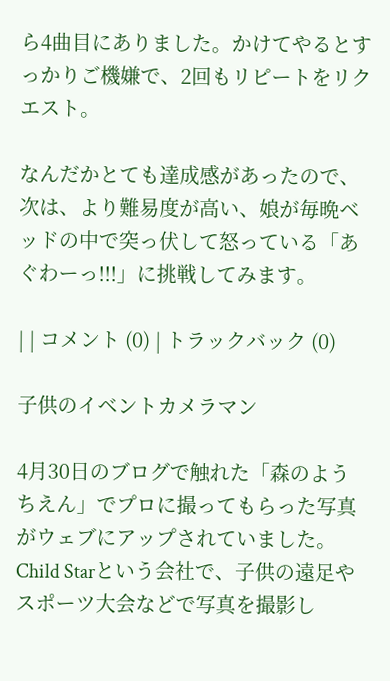ら4曲目にありました。かけてやるとすっかりご機嫌で、2回もリピートをリクエスト。

なんだかとても達成感があったので、次は、より難易度が高い、娘が毎晩ベッドの中で突っ伏して怒っている「あぐわーっ!!!」に挑戦してみます。

| | コメント (0) | トラックバック (0)

子供のイベントカメラマン

4月30日のブログで触れた「森のようちえん」でプロに撮ってもらった写真がウェブにアップされていました。Child Starという会社で、子供の遠足やスポーツ大会などで写真を撮影し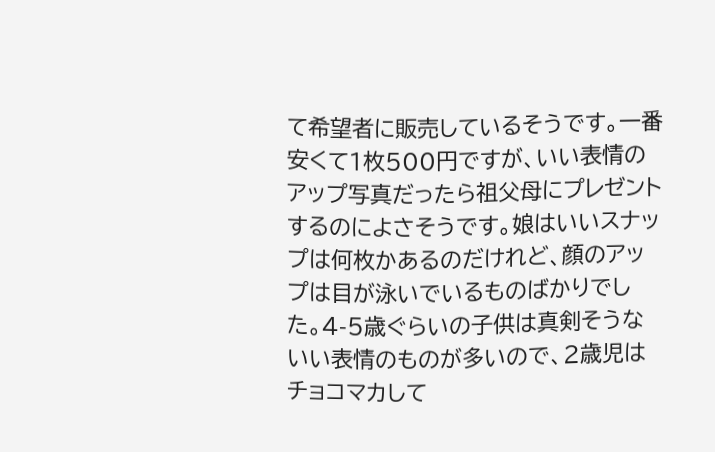て希望者に販売しているそうです。一番安くて1枚500円ですが、いい表情のアップ写真だったら祖父母にプレゼントするのによさそうです。娘はいいスナップは何枚かあるのだけれど、顔のアップは目が泳いでいるものばかりでした。4-5歳ぐらいの子供は真剣そうないい表情のものが多いので、2歳児はチョコマカして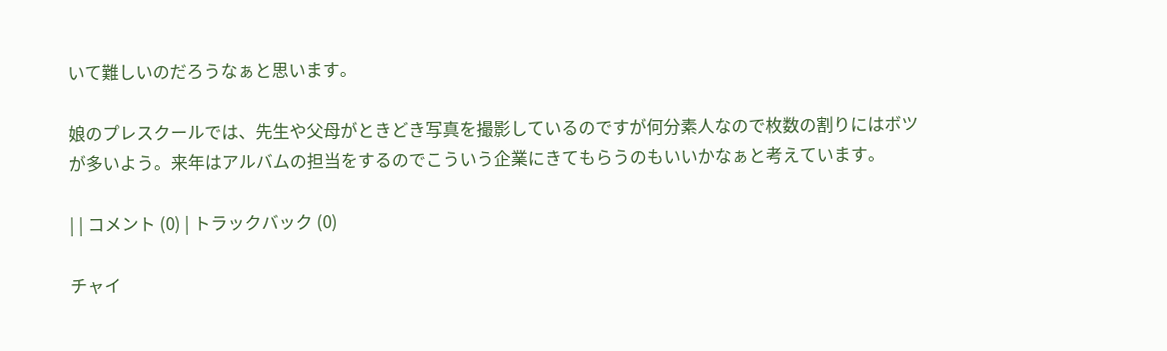いて難しいのだろうなぁと思います。

娘のプレスクールでは、先生や父母がときどき写真を撮影しているのですが何分素人なので枚数の割りにはボツが多いよう。来年はアルバムの担当をするのでこういう企業にきてもらうのもいいかなぁと考えています。

| | コメント (0) | トラックバック (0)

チャイ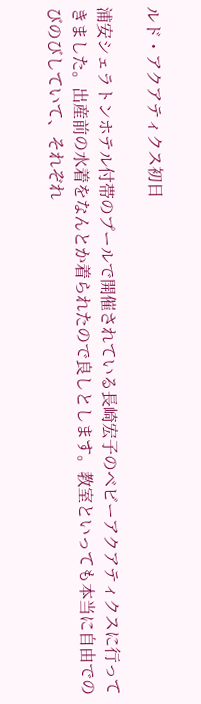ルド・アクアティクス初日

浦安シェラトンホテル付帯のプールで開催されている長崎宏子のベビーアクアティクスに行ってきました。出産前の水着をなんとか着られたので良しとします。教室といっても本当に自由でのびのびしていて、それぞれ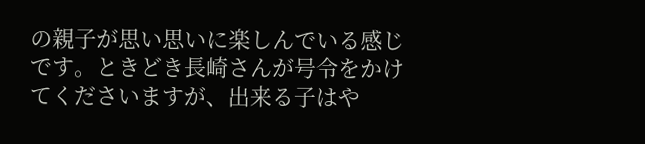の親子が思い思いに楽しんでいる感じです。ときどき長崎さんが号令をかけてくださいますが、出来る子はや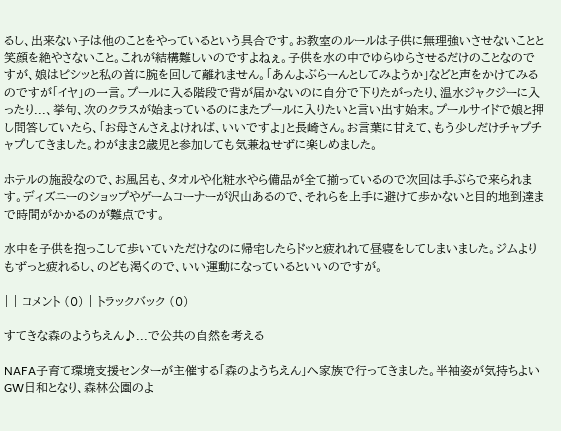るし、出来ない子は他のことをやっているという具合です。お教室のルールは子供に無理強いさせないことと笑顔を絶やさないこと。これが結構難しいのですよねぇ。子供を水の中でゆらゆらさせるだけのことなのですが、娘はピシッと私の首に腕を回して離れません。「あんよぶらーんとしてみようか」などと声をかけてみるのですが「イヤ」の一言。プールに入る階段で背が届かないのに自分で下りたがったり、温水ジャクジーに入ったり...、挙句、次のクラスが始まっているのにまたプールに入りたいと言い出す始末。プールサイドで娘と押し問答していたら、「お母さんさえよければ、いいですよ」と長崎さん。お言葉に甘えて、もう少しだけチャプチャプしてきました。わがまま2歳児と参加しても気兼ねせずに楽しめました。

ホテルの施設なので、お風呂も、タオルや化粧水やら備品が全て揃っているので次回は手ぶらで来られます。ディズニーのショップやゲームコーナーが沢山あるので、それらを上手に避けて歩かないと目的地到達まで時間がかかるのが難点です。

水中を子供を抱っこして歩いていただけなのに帰宅したらドッと疲れれて昼寝をしてしまいました。ジムよりもずっと疲れるし、のども渇くので、いい運動になっているといいのですが。

| | コメント (0) | トラックバック (0)

すてきな森のようちえん♪...で公共の自然を考える

NAFA子育て環境支援センターが主催する「森のようちえん」へ家族で行ってきました。半袖姿が気持ちよいGW日和となり、森林公園のよ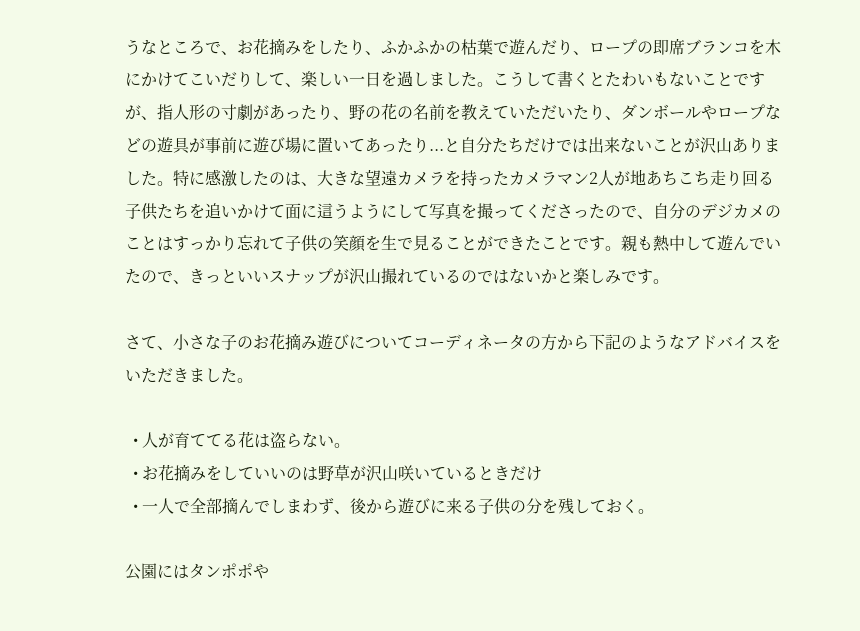うなところで、お花摘みをしたり、ふかふかの枯葉で遊んだり、ロープの即席ブランコを木にかけてこいだりして、楽しい一日を過しました。こうして書くとたわいもないことですが、指人形の寸劇があったり、野の花の名前を教えていただいたり、ダンボールやロープなどの遊具が事前に遊び場に置いてあったり...と自分たちだけでは出来ないことが沢山ありました。特に感激したのは、大きな望遠カメラを持ったカメラマン2人が地あちこち走り回る子供たちを追いかけて面に這うようにして写真を撮ってくださったので、自分のデジカメのことはすっかり忘れて子供の笑顔を生で見ることができたことです。親も熱中して遊んでいたので、きっといいスナップが沢山撮れているのではないかと楽しみです。

さて、小さな子のお花摘み遊びについてコーディネータの方から下記のようなアドバイスをいただきました。

  • 人が育ててる花は盗らない。
  • お花摘みをしていいのは野草が沢山咲いているときだけ
  • 一人で全部摘んでしまわず、後から遊びに来る子供の分を残しておく。

公園にはタンポポや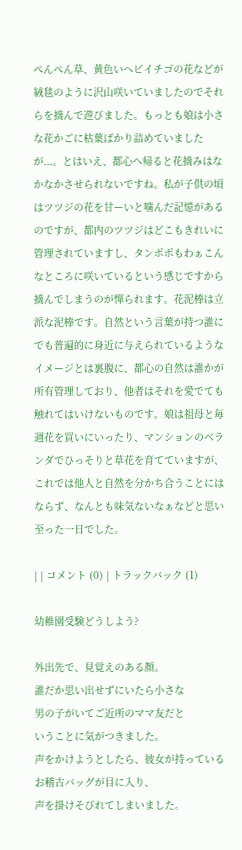ぺんぺん草、黄色いヘビイチゴの花などが絨毯のように沢山咲いていましたのでそれらを摘んで遊びました。もっとも娘は小さな花かごに枯葉ばかり詰めていましたが...。とはいえ、都心へ帰ると花摘みはなかなかさせられないですね。私が子供の頃はツツジの花を甘ーいと噛んだ記憶があるのですが、都内のツツジはどこもきれいに管理されていますし、タンポポもわぁこんなところに咲いているという感じですから摘んでしまうのが憚られます。花泥棒は立派な泥棒です。自然という言葉が持つ誰にでも普遍的に身近に与えられているようなイメージとは裏腹に、都心の自然は誰かが所有管理しており、他者はそれを愛でても触れてはいけないものです。娘は祖母と毎週花を買いにいったり、マンションのベランダでひっそりと草花を育てていますが、これでは他人と自然を分かち合うことにはならず、なんとも味気ないなぁなどと思い至った一日でした。

| | コメント (0) | トラックバック (1)

幼稚園受験どうしよう?

外出先で、見覚えのある顔。
誰だか思い出せずにいたら小さな
男の子がいてご近所のママ友だと
いうことに気がつきました。
声をかけようとしたら、彼女が持っている
お稽古バッグが目に入り、
声を掛けそびれてしまいました。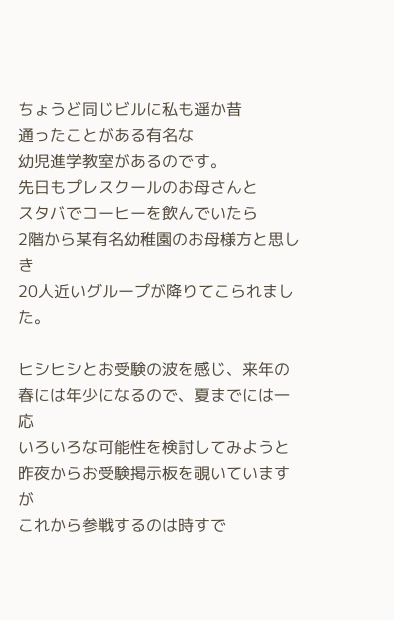ちょうど同じビルに私も遥か昔
通ったことがある有名な
幼児進学教室があるのです。
先日もプレスクールのお母さんと
スタバでコーヒーを飲んでいたら
2階から某有名幼稚園のお母様方と思しき
20人近いグループが降りてこられました。

ヒシヒシとお受験の波を感じ、来年の
春には年少になるので、夏までには一応
いろいろな可能性を検討してみようと
昨夜からお受験掲示板を覗いていますが
これから参戦するのは時すで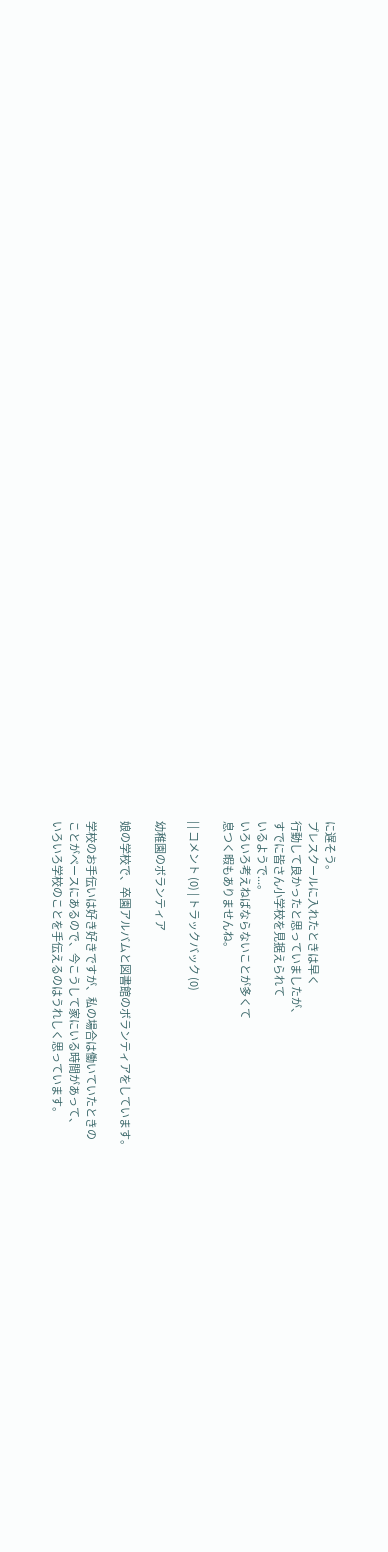に遅そう。
プレスクールに入れたときは早く
行動して良かったと思っていましたが、
すでに皆さん小学校を見据えられて
いるようで...。
いろいろ考えねばならないことが多くて
息つく暇もありませんね。

| | コメント (0) | トラックバック (0)

幼稚園のボランティア

娘の学校で、卒園アルバムと図書館のボランティアをしています。

学校のお手伝いは好き好きですが、私の場合は働いていたときの
ことがベースにあるので、今こうして家にいる時間があって、
いろいろ学校のことを手伝えるのはうれしく思っています。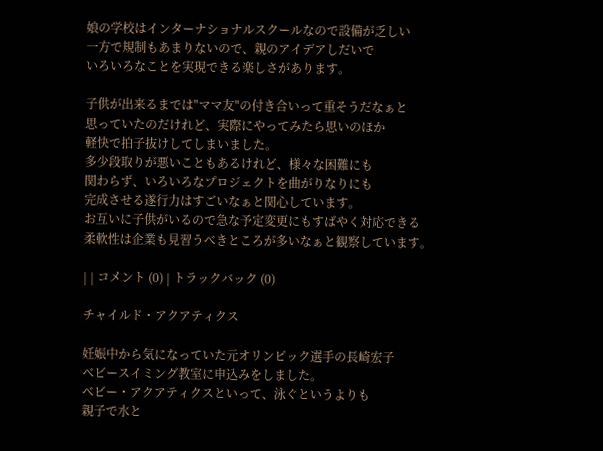娘の学校はインターナショナルスクールなので設備が乏しい
一方で規制もあまりないので、親のアイデアしだいで
いろいろなことを実現できる楽しさがあります。

子供が出来るまでは"ママ友"の付き合いって重そうだなぁと
思っていたのだけれど、実際にやってみたら思いのほか
軽快で拍子抜けしてしまいました。
多少段取りが悪いこともあるけれど、様々な困難にも
関わらず、いろいろなプロジェクトを曲がりなりにも
完成させる遂行力はすごいなぁと関心しています。
お互いに子供がいるので急な予定変更にもすばやく対応できる
柔軟性は企業も見習うべきところが多いなぁと観察しています。

| | コメント (0) | トラックバック (0)

チャイルド・アクアティクス

妊娠中から気になっていた元オリンピック選手の長崎宏子
ベビースイミング教室に申込みをしました。
ベビー・アクアティクスといって、泳ぐというよりも
親子で水と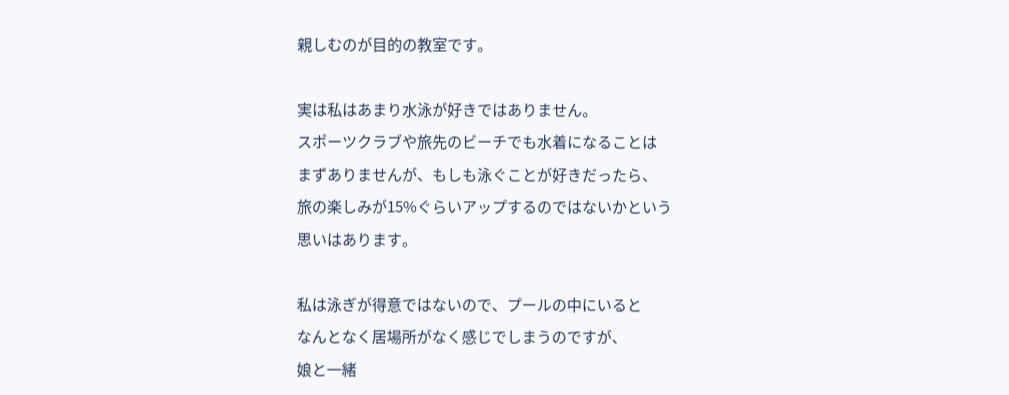親しむのが目的の教室です。

実は私はあまり水泳が好きではありません。
スポーツクラブや旅先のビーチでも水着になることは
まずありませんが、もしも泳ぐことが好きだったら、
旅の楽しみが15%ぐらいアップするのではないかという
思いはあります。

私は泳ぎが得意ではないので、プールの中にいると
なんとなく居場所がなく感じでしまうのですが、
娘と一緒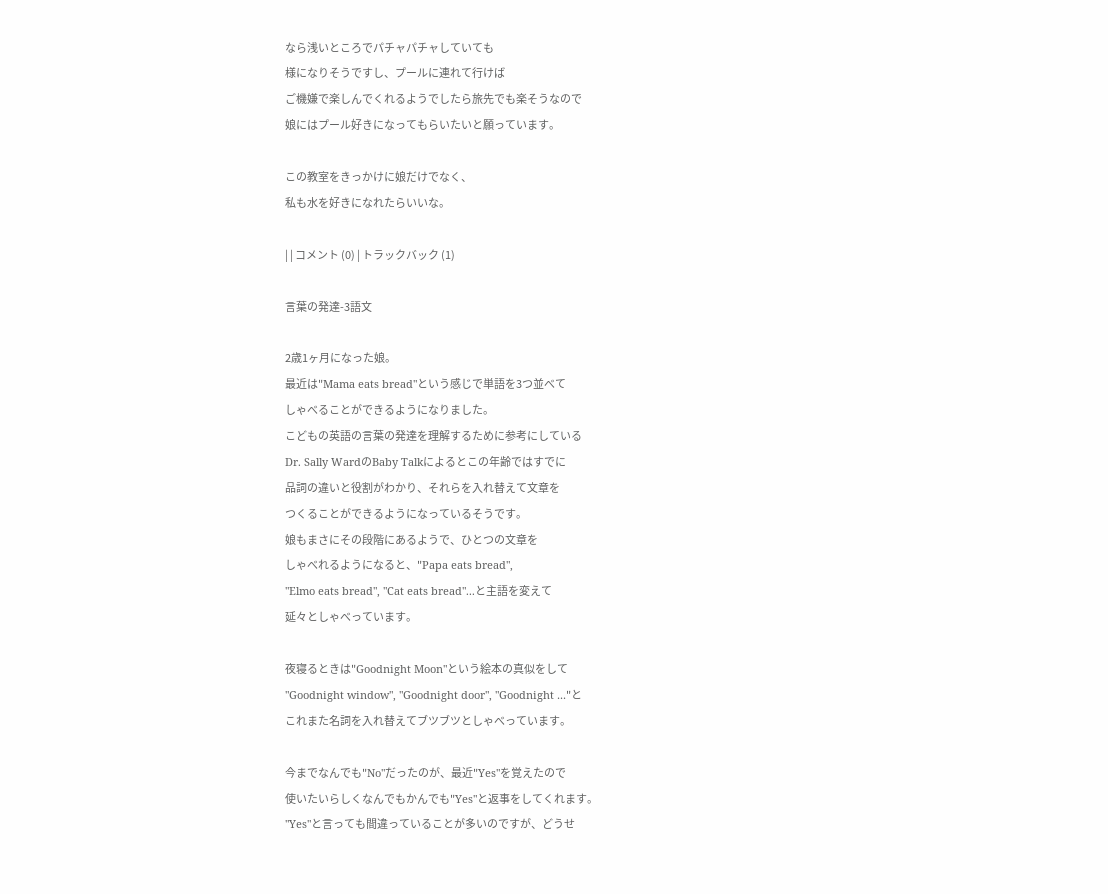なら浅いところでパチャパチャしていても
様になりそうですし、プールに連れて行けば
ご機嫌で楽しんでくれるようでしたら旅先でも楽そうなので
娘にはプール好きになってもらいたいと願っています。

この教室をきっかけに娘だけでなく、
私も水を好きになれたらいいな。

| | コメント (0) | トラックバック (1)

言葉の発達-3語文

2歳1ヶ月になった娘。
最近は"Mama eats bread"という感じで単語を3つ並べて
しゃべることができるようになりました。
こどもの英語の言葉の発達を理解するために参考にしている
Dr. Sally WardのBaby Talkによるとこの年齢ではすでに
品詞の違いと役割がわかり、それらを入れ替えて文章を
つくることができるようになっているそうです。
娘もまさにその段階にあるようで、ひとつの文章を
しゃべれるようになると、"Papa eats bread",
"Elmo eats bread", "Cat eats bread"...と主語を変えて
延々としゃべっています。

夜寝るときは"Goodnight Moon"という絵本の真似をして
"Goodnight window", "Goodnight door", "Goodnight ..."と
これまた名詞を入れ替えてブツブツとしゃべっています。

今までなんでも"No"だったのが、最近"Yes"を覚えたので
使いたいらしくなんでもかんでも"Yes"と返事をしてくれます。
"Yes"と言っても間違っていることが多いのですが、どうせ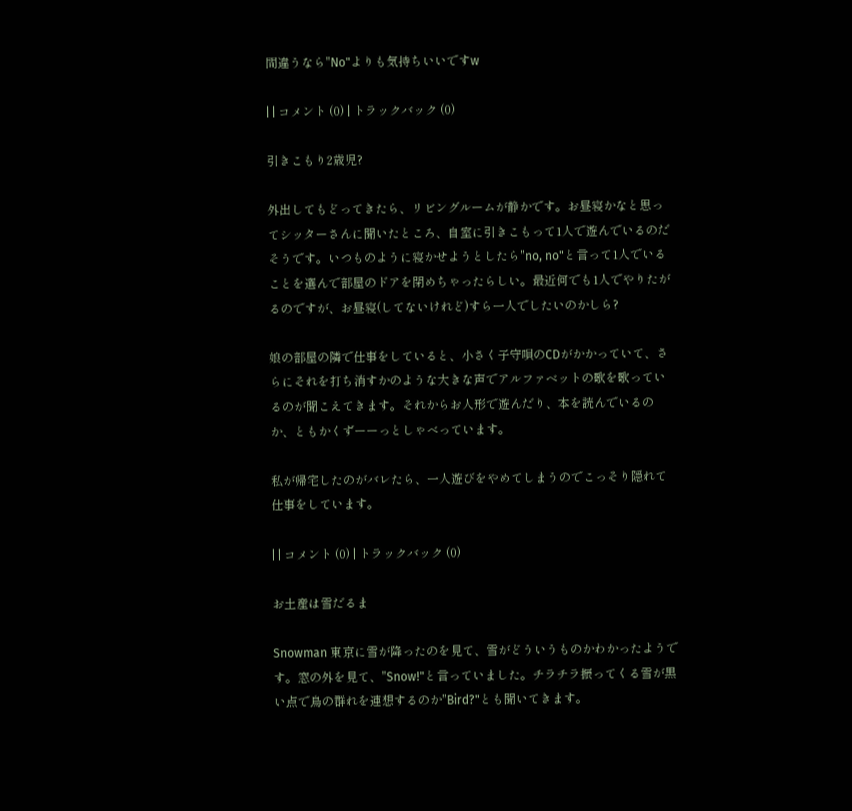間違うなら"No"よりも気持ちいいですw

| | コメント (0) | トラックバック (0)

引きこもり2歳児?

外出してもどってきたら、リビングルームが静かです。お昼寝かなと思ってシッターさんに聞いたところ、自室に引きこもって1人で遊んでいるのだそうです。いつものように寝かせようとしたら"no, no"と言って1人でいることを選んで部屋のドアを閉めちゃったらしい。最近何でも1人でやりたがるのですが、お昼寝(してないけれど)すら一人でしたいのかしら?

娘の部屋の隣で仕事をしていると、小さく子守唄のCDがかかっていて、さらにそれを打ち消すかのような大きな声でアルファベットの歌を歌っているのが聞こえてきます。それからお人形で遊んだり、本を読んでいるのか、ともかくずーーっとしゃべっています。

私が帰宅したのがバレたら、一人遊びをやめてしまうのでこっそり隠れて仕事をしています。

| | コメント (0) | トラックバック (0)

お土産は雪だるま

Snowman 東京に雪が降ったのを見て、雪がどういうものかわかったようです。窓の外を見て、"Snow!"と言っていました。チラチラ振ってくる雪が黒い点で鳥の群れを連想するのか"Bird?"とも聞いてきます。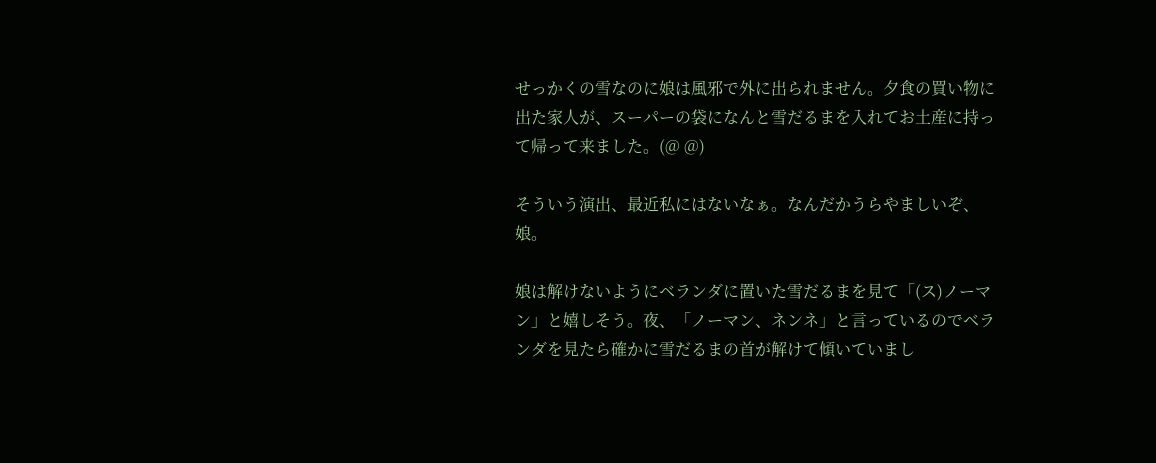せっかくの雪なのに娘は風邪で外に出られません。夕食の買い物に出た家人が、スーパーの袋になんと雪だるまを入れてお土産に持って帰って来ました。(@ @)

そういう演出、最近私にはないなぁ。なんだかうらやましいぞ、娘。

娘は解けないようにベランダに置いた雪だるまを見て「(ス)ノーマン」と嬉しそう。夜、「ノーマン、ネンネ」と言っているのでベランダを見たら確かに雪だるまの首が解けて傾いていまし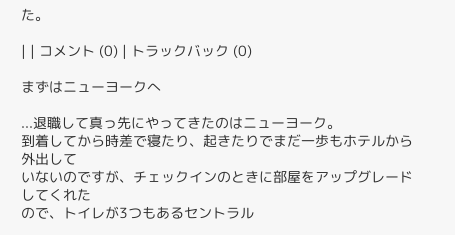た。

| | コメント (0) | トラックバック (0)

まずはニューヨークへ

...退職して真っ先にやってきたのはニューヨーク。
到着してから時差で寝たり、起きたりでまだ一歩もホテルから外出して
いないのですが、チェックインのときに部屋をアップグレードしてくれた
ので、トイレが3つもあるセントラル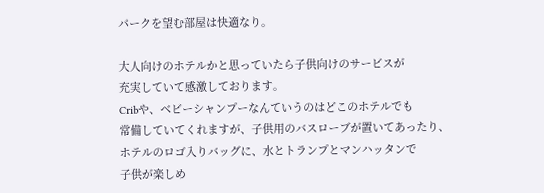パークを望む部屋は快適なり。

大人向けのホテルかと思っていたら子供向けのサービスが
充実していて感激しております。
Cribや、ベビーシャンプーなんていうのはどこのホテルでも
常備していてくれますが、子供用のバスローブが置いてあったり、
ホテルのロゴ入りバッグに、水とトランプとマンハッタンで
子供が楽しめ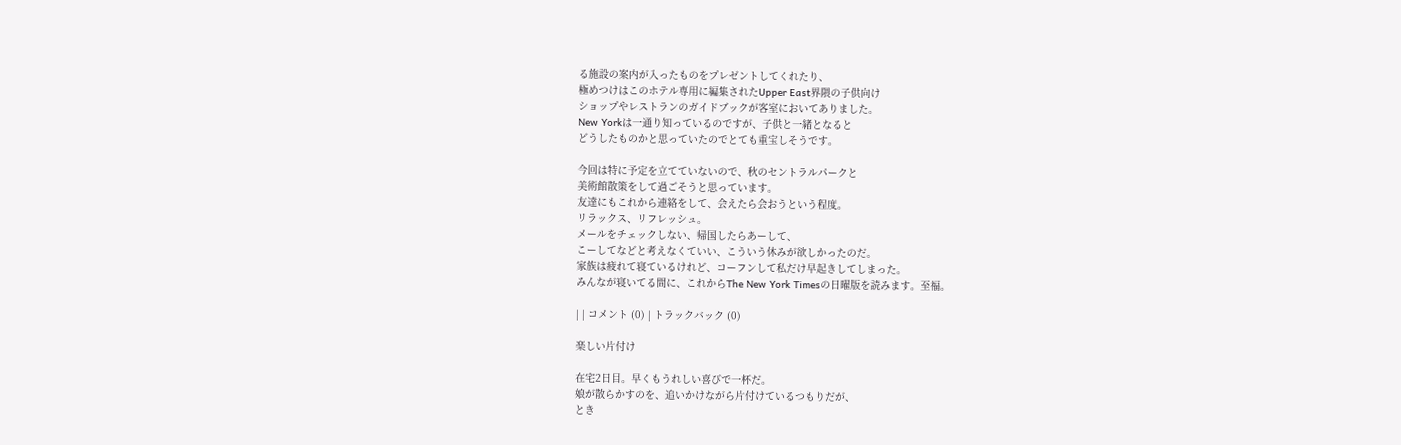る施設の案内が入ったものをプレゼントしてくれたり、
極めつけはこのホテル専用に編集されたUpper East界隈の子供向け
ショップやレストランのガイドブックが客室においてありました。
New Yorkは一通り知っているのですが、子供と一緒となると
どうしたものかと思っていたのでとても重宝しそうです。

今回は特に予定を立てていないので、秋のセントラルパークと
美術館散策をして過ごそうと思っています。
友達にもこれから連絡をして、会えたら会おうという程度。
リラックス、リフレッシュ。
メールをチェックしない、帰国したらあーして、
こーしてなどと考えなくていい、こういう休みが欲しかったのだ。
家族は疲れて寝ているけれど、コーフンして私だけ早起きしてしまった。
みんなが寝いてる間に、これからThe New York Timesの日曜版を読みます。至福。

| | コメント (0) | トラックバック (0)

楽しい片付け

在宅2日目。早くもうれしい喜びで一杯だ。
娘が散らかすのを、追いかけながら片付けているつもりだが、
とき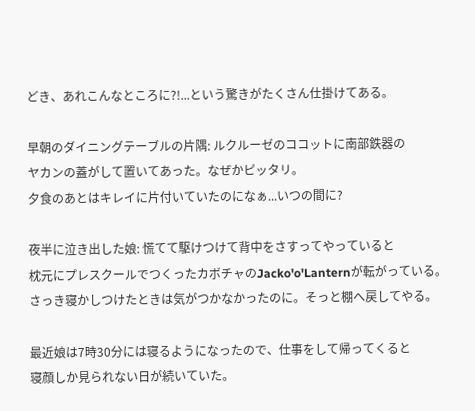どき、あれこんなところに?!...という驚きがたくさん仕掛けてある。

早朝のダイニングテーブルの片隅: ルクルーゼのココットに南部鉄器の
ヤカンの蓋がして置いてあった。なぜかピッタリ。
夕食のあとはキレイに片付いていたのになぁ...いつの間に?

夜半に泣き出した娘: 慌てて駆けつけて背中をさすってやっていると
枕元にプレスクールでつくったカボチャのJacko'o'Lanternが転がっている。
さっき寝かしつけたときは気がつかなかったのに。そっと棚へ戻してやる。

最近娘は7時30分には寝るようになったので、仕事をして帰ってくると
寝顔しか見られない日が続いていた。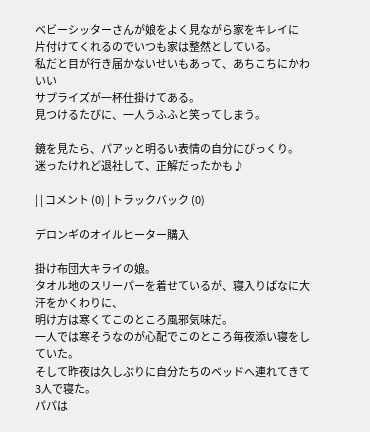ベビーシッターさんが娘をよく見ながら家をキレイに
片付けてくれるのでいつも家は整然としている。
私だと目が行き届かないせいもあって、あちこちにかわいい
サプライズが一杯仕掛けてある。
見つけるたびに、一人うふふと笑ってしまう。

鏡を見たら、パアッと明るい表情の自分にびっくり。
迷ったけれど退社して、正解だったかも♪

| | コメント (0) | トラックバック (0)

デロンギのオイルヒーター購入

掛け布団大キライの娘。
タオル地のスリーパーを着せているが、寝入りばなに大汗をかくわりに、
明け方は寒くてこのところ風邪気味だ。
一人では寒そうなのが心配でこのところ毎夜添い寝をしていた。
そして昨夜は久しぶりに自分たちのベッドへ連れてきて3人で寝た。
パパは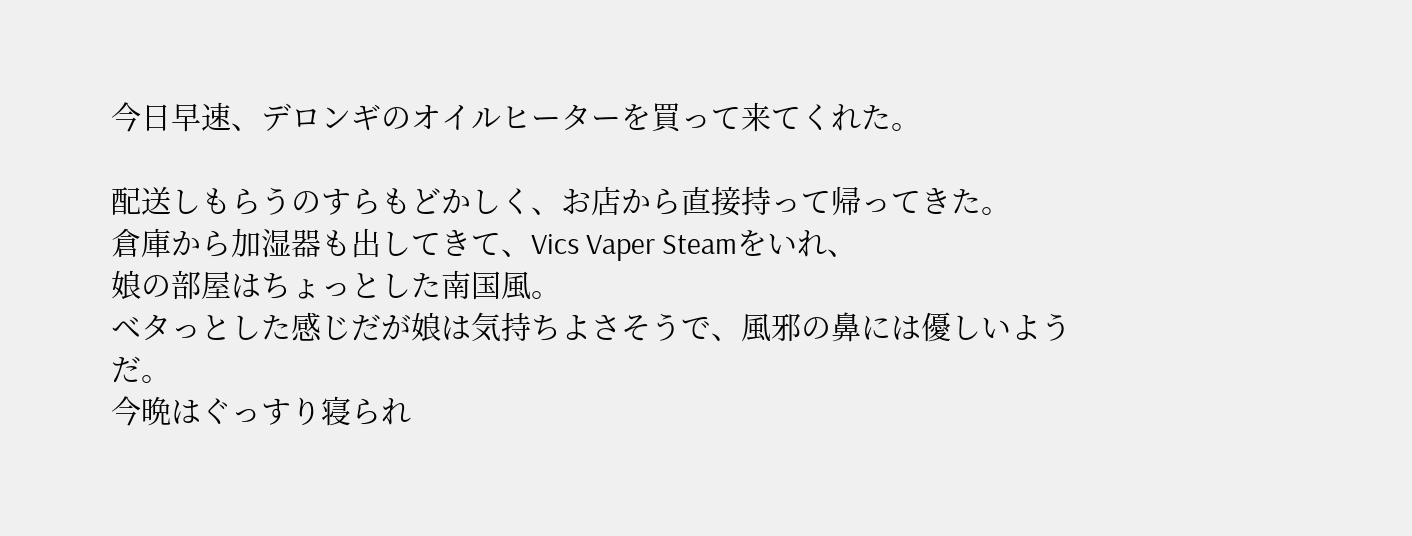今日早速、デロンギのオイルヒーターを買って来てくれた。

配送しもらうのすらもどかしく、お店から直接持って帰ってきた。
倉庫から加湿器も出してきて、Vics Vaper Steamをいれ、
娘の部屋はちょっとした南国風。
ベタっとした感じだが娘は気持ちよさそうで、風邪の鼻には優しいようだ。
今晩はぐっすり寝られ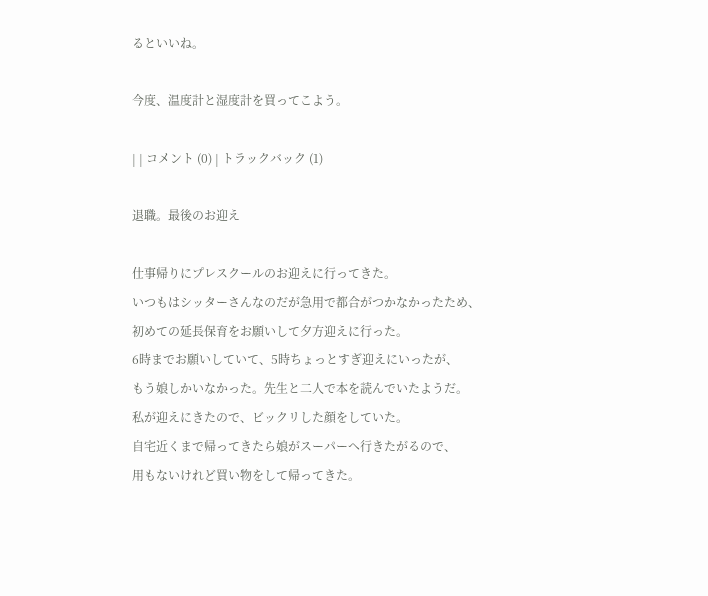るといいね。

今度、温度計と湿度計を買ってこよう。

| | コメント (0) | トラックバック (1)

退職。最後のお迎え

仕事帰りにプレスクールのお迎えに行ってきた。
いつもはシッターさんなのだが急用で都合がつかなかったため、
初めての延長保育をお願いして夕方迎えに行った。
6時までお願いしていて、5時ちょっとすぎ迎えにいったが、
もう娘しかいなかった。先生と二人で本を読んでいたようだ。
私が迎えにきたので、ビックリした顔をしていた。
自宅近くまで帰ってきたら娘がスーパーへ行きたがるので、
用もないけれど買い物をして帰ってきた。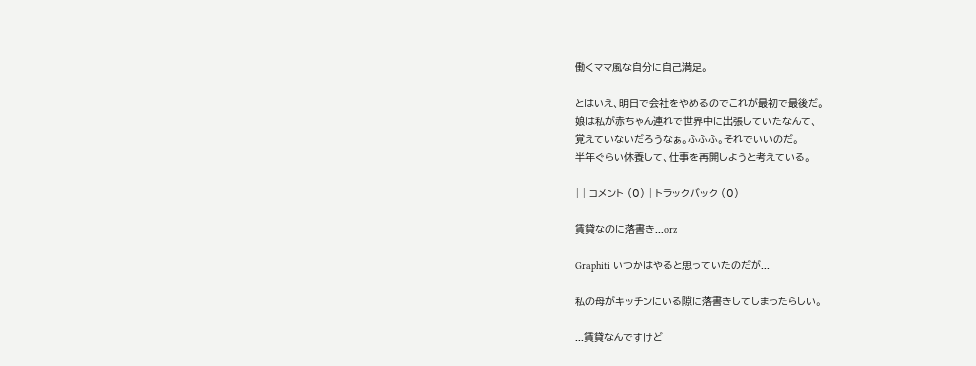働くママ風な自分に自己満足。

とはいえ、明日で会社をやめるのでこれが最初で最後だ。
娘は私が赤ちゃん連れで世界中に出張していたなんて、
覚えていないだろうなぁ。ふふふ。それでいいのだ。
半年ぐらい休養して、仕事を再開しようと考えている。

| | コメント (0) | トラックバック (0)

賃貸なのに落書き...orz

Graphiti いつかはやると思っていたのだが...

私の母がキッチンにいる隙に落書きしてしまったらしい。

...賃貸なんですけど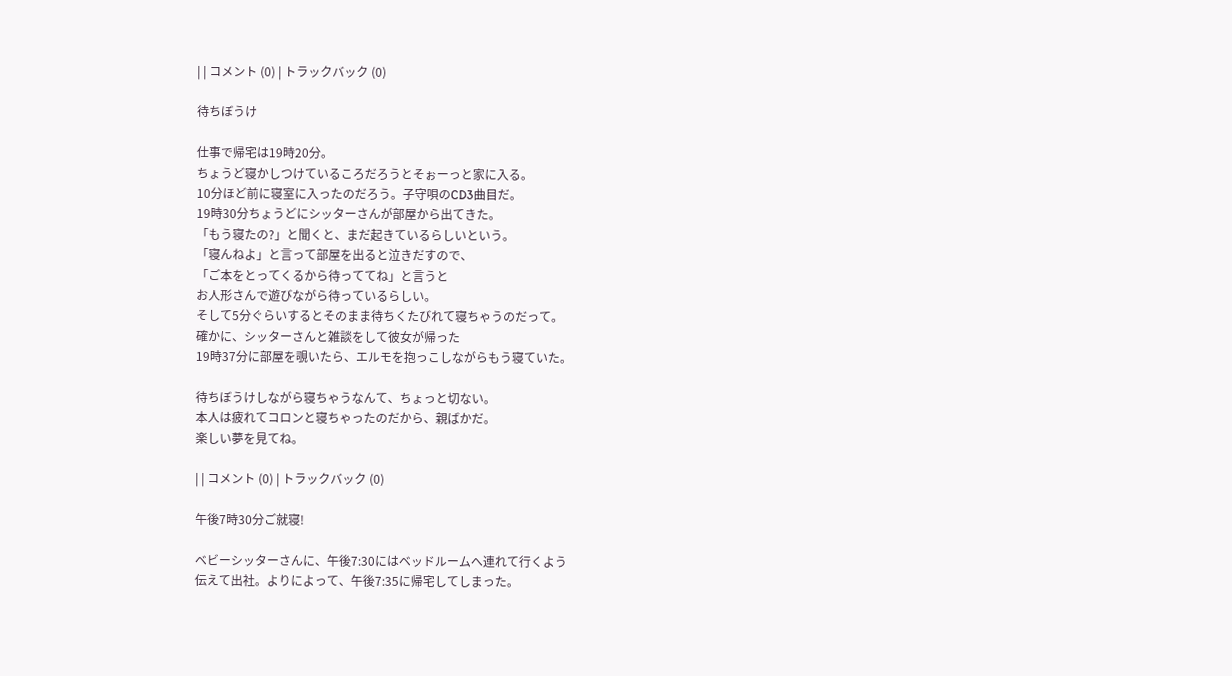| | コメント (0) | トラックバック (0)

待ちぼうけ

仕事で帰宅は19時20分。
ちょうど寝かしつけているころだろうとそぉーっと家に入る。
10分ほど前に寝室に入ったのだろう。子守唄のCD3曲目だ。
19時30分ちょうどにシッターさんが部屋から出てきた。
「もう寝たの?」と聞くと、まだ起きているらしいという。
「寝んねよ」と言って部屋を出ると泣きだすので、
「ご本をとってくるから待っててね」と言うと
お人形さんで遊びながら待っているらしい。
そして5分ぐらいするとそのまま待ちくたびれて寝ちゃうのだって。
確かに、シッターさんと雑談をして彼女が帰った
19時37分に部屋を覗いたら、エルモを抱っこしながらもう寝ていた。

待ちぼうけしながら寝ちゃうなんて、ちょっと切ない。
本人は疲れてコロンと寝ちゃったのだから、親ばかだ。
楽しい夢を見てね。

| | コメント (0) | トラックバック (0)

午後7時30分ご就寝!

ベビーシッターさんに、午後7:30にはベッドルームへ連れて行くよう
伝えて出社。よりによって、午後7:35に帰宅してしまった。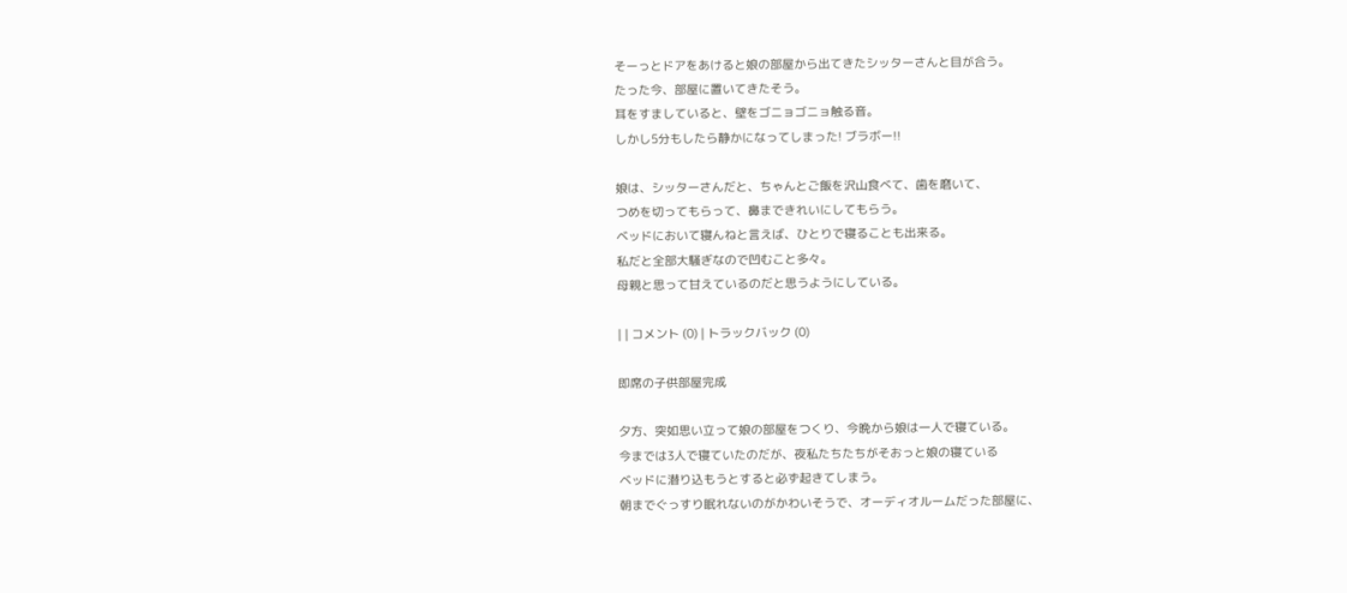そーっとドアをあけると娘の部屋から出てきたシッターさんと目が合う。
たった今、部屋に置いてきたそう。
耳をすましていると、壁をゴニョゴニョ触る音。
しかし5分もしたら静かになってしまった! ブラボー!!

娘は、シッターさんだと、ちゃんとご飯を沢山食べて、歯を磨いて、
つめを切ってもらって、鼻まできれいにしてもらう。
ベッドにおいて寝んねと言えば、ひとりで寝ることも出来る。
私だと全部大騒ぎなので凹むこと多々。
母親と思って甘えているのだと思うようにしている。

| | コメント (0) | トラックバック (0)

即席の子供部屋完成

夕方、突如思い立って娘の部屋をつくり、今晩から娘は一人で寝ている。
今までは3人で寝ていたのだが、夜私たちたちがそおっと娘の寝ている
ベッドに潜り込もうとすると必ず起きてしまう。
朝までぐっすり眠れないのがかわいそうで、オーディオルームだった部屋に、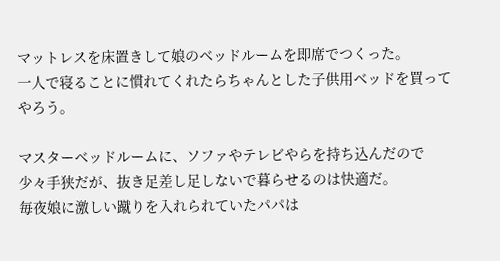マットレスを床置きして娘のベッドルームを即席でつくった。
一人で寝ることに慣れてくれたらちゃんとした子供用ベッドを買ってやろう。

マスターベッドルームに、ソファやテレビやらを持ち込んだので
少々手狭だが、抜き足差し足しないで暮らせるのは快適だ。
毎夜娘に激しい蹴りを入れられていたパパは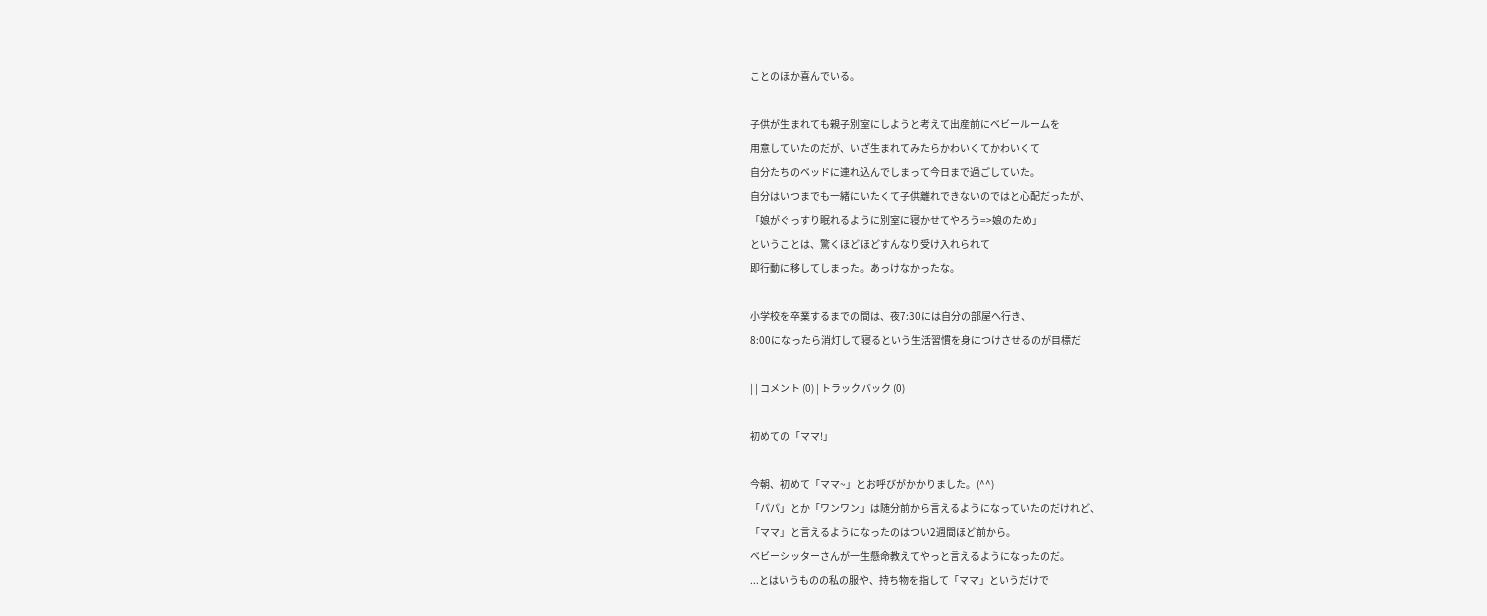ことのほか喜んでいる。

子供が生まれても親子別室にしようと考えて出産前にベビールームを
用意していたのだが、いざ生まれてみたらかわいくてかわいくて
自分たちのベッドに連れ込んでしまって今日まで過ごしていた。
自分はいつまでも一緒にいたくて子供離れできないのではと心配だったが、
「娘がぐっすり眠れるように別室に寝かせてやろう=>娘のため」
ということは、驚くほどほどすんなり受け入れられて
即行動に移してしまった。あっけなかったな。

小学校を卒業するまでの間は、夜7:30には自分の部屋へ行き、
8:00になったら消灯して寝るという生活習慣を身につけさせるのが目標だ

| | コメント (0) | トラックバック (0)

初めての「ママ!」

今朝、初めて「ママ~」とお呼びがかかりました。(^^)
「パパ」とか「ワンワン」は随分前から言えるようになっていたのだけれど、
「ママ」と言えるようになったのはつい2週間ほど前から。
ベビーシッターさんが一生懸命教えてやっと言えるようになったのだ。
...とはいうものの私の服や、持ち物を指して「ママ」というだけで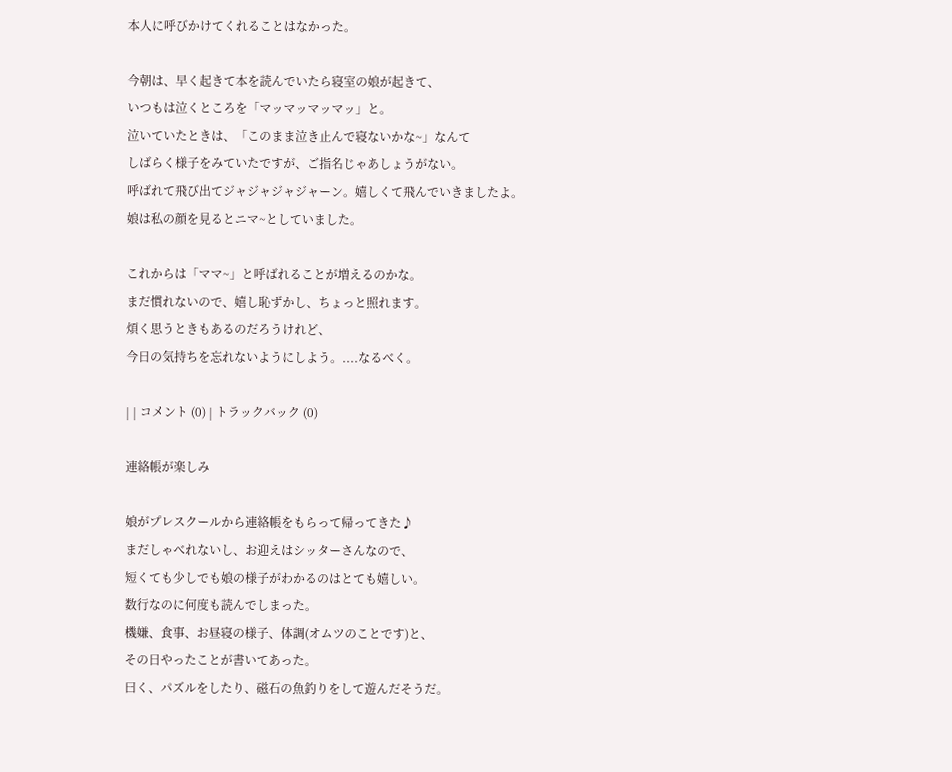本人に呼びかけてくれることはなかった。

今朝は、早く起きて本を読んでいたら寝室の娘が起きて、
いつもは泣くところを「マッマッマッマッ」と。
泣いていたときは、「このまま泣き止んで寝ないかな~」なんて
しばらく様子をみていたですが、ご指名じゃあしょうがない。
呼ばれて飛び出てジャジャジャジャーン。嬉しくて飛んでいきましたよ。
娘は私の顔を見るとニマ~としていました。

これからは「ママ~」と呼ばれることが増えるのかな。
まだ慣れないので、嬉し恥ずかし、ちょっと照れます。
煩く思うときもあるのだろうけれど、
今日の気持ちを忘れないようにしよう。....なるべく。

| | コメント (0) | トラックバック (0)

連絡帳が楽しみ

娘がプレスクールから連絡帳をもらって帰ってきた♪
まだしゃべれないし、お迎えはシッターさんなので、
短くても少しでも娘の様子がわかるのはとても嬉しい。
数行なのに何度も読んでしまった。
機嫌、食事、お昼寝の様子、体調(オムツのことです)と、
その日やったことが書いてあった。
曰く、パズルをしたり、磁石の魚釣りをして遊んだそうだ。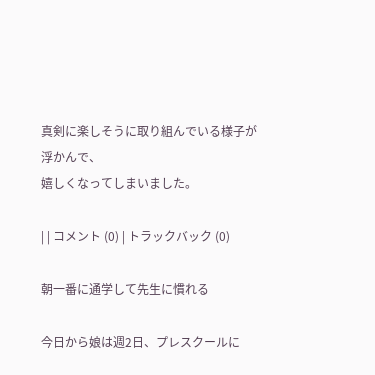真剣に楽しそうに取り組んでいる様子が浮かんで、
嬉しくなってしまいました。

| | コメント (0) | トラックバック (0)

朝一番に通学して先生に慣れる

今日から娘は週2日、プレスクールに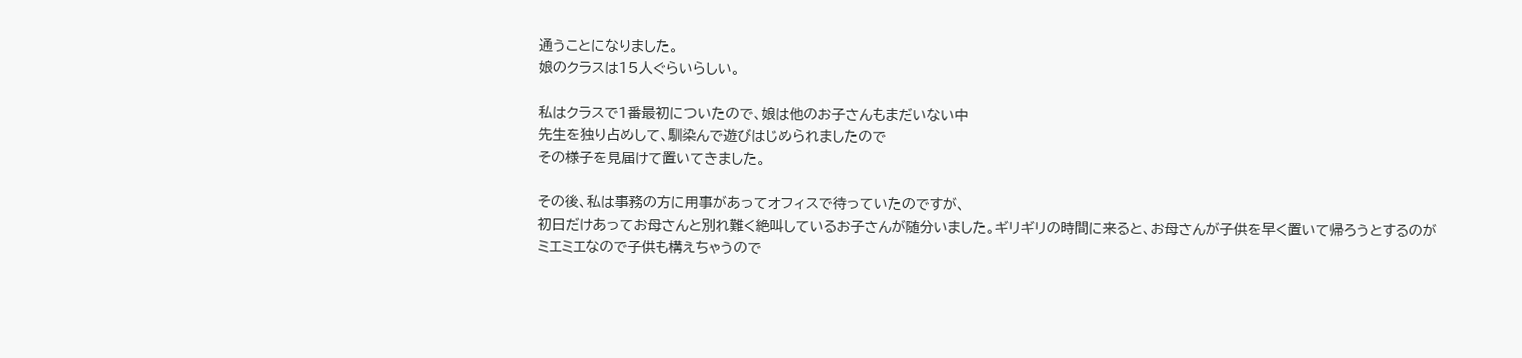通うことになりました。
娘のクラスは15人ぐらいらしい。

私はクラスで1番最初についたので、娘は他のお子さんもまだいない中
先生を独り占めして、馴染んで遊びはじめられましたので
その様子を見届けて置いてきました。

その後、私は事務の方に用事があってオフィスで待っていたのですが、
初日だけあってお母さんと別れ難く絶叫しているお子さんが随分いました。ギリギリの時間に来ると、お母さんが子供を早く置いて帰ろうとするのが
ミエミエなので子供も構えちゃうので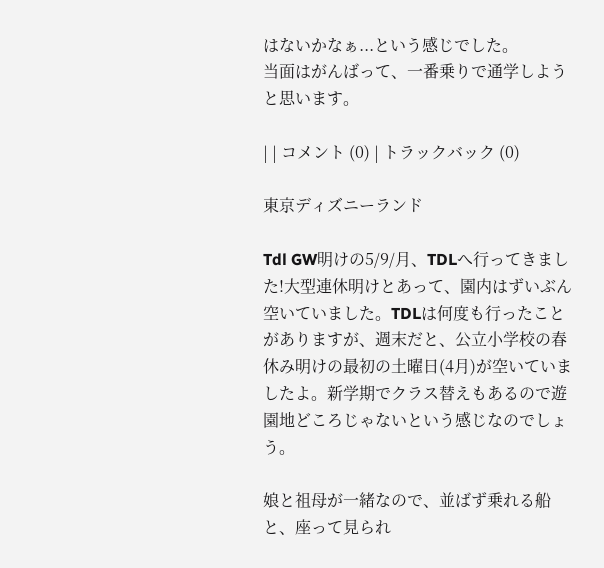はないかなぁ...という感じでした。
当面はがんばって、一番乗りで通学しようと思います。

| | コメント (0) | トラックバック (0)

東京ディズニーランド

Tdl GW明けの5/9/月、TDLへ行ってきました!大型連休明けとあって、園内はずいぶん空いていました。TDLは何度も行ったことがありますが、週末だと、公立小学校の春休み明けの最初の土曜日(4月)が空いていましたよ。新学期でクラス替えもあるので遊園地どころじゃないという感じなのでしょう。

娘と祖母が一緒なので、並ばず乗れる船と、座って見られ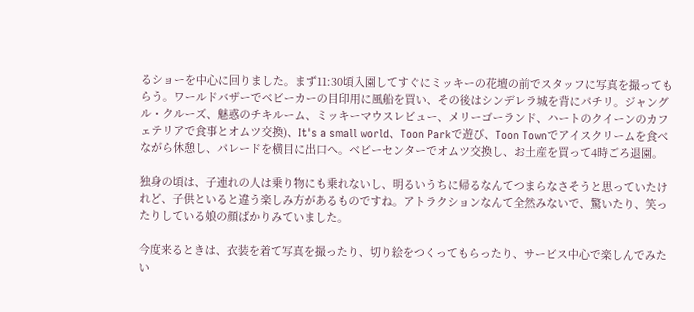るショーを中心に回りました。まず11:30頃入園してすぐにミッキーの花壇の前でスタッフに写真を撮ってもらう。ワールドバザーでベビーカーの目印用に風船を買い、その後はシンデレラ城を背にパチリ。ジャングル・クルーズ、魅惑のチキルーム、ミッキーマウスレビュー、メリーゴーランド、ハートのクイーンのカフェテリアで食事とオムツ交換)、It's a small world、Toon Parkで遊び、Toon Townでアイスクリームを食べながら休憩し、パレードを横目に出口へ。ベビーセンターでオムツ交換し、お土産を買って4時ごろ退園。

独身の頃は、子連れの人は乗り物にも乗れないし、明るいうちに帰るなんてつまらなさそうと思っていたけれど、子供といると違う楽しみ方があるものですね。アトラクションなんて全然みないで、驚いたり、笑ったりしている娘の顔ばかりみていました。

今度来るときは、衣装を着て写真を撮ったり、切り絵をつくってもらったり、サービス中心で楽しんでみたい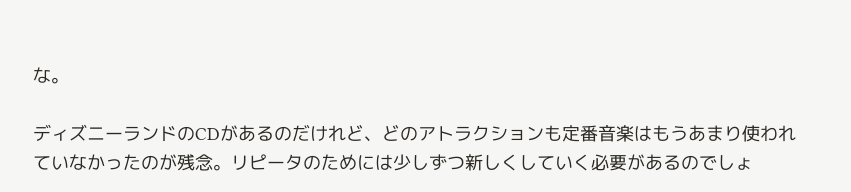な。

ディズニーランドのCDがあるのだけれど、どのアトラクションも定番音楽はもうあまり使われていなかったのが残念。リピータのためには少しずつ新しくしていく必要があるのでしょ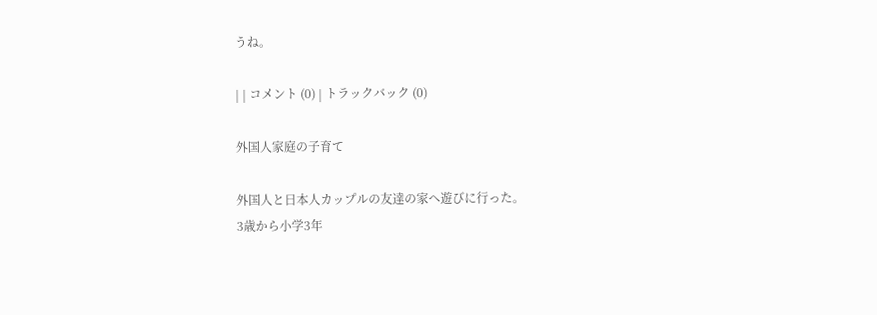うね。

| | コメント (0) | トラックバック (0)

外国人家庭の子育て

外国人と日本人カップルの友達の家へ遊びに行った。
3歳から小学3年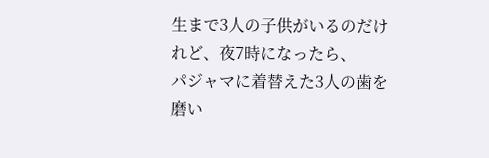生まで3人の子供がいるのだけれど、夜7時になったら、
パジャマに着替えた3人の歯を磨い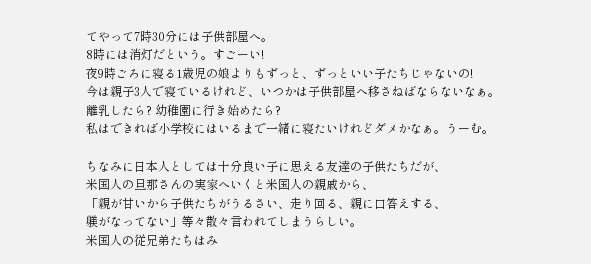てやって7時30分には子供部屋へ。
8時には消灯だという。すごーい!
夜9時ごろに寝る1歳児の娘よりもずっと、ずっといい子たちじゃないの!
今は親子3人で寝ているけれど、いつかは子供部屋へ移さねばならないなぁ。
離乳したら? 幼稚園に行き始めたら?
私はできれば小学校にはいるまで一緒に寝たいけれどダメかなぁ。うーむ。

ちなみに日本人としては十分良い子に思える友達の子供たちだが、
米国人の旦那さんの実家へいくと米国人の親戚から、
「親が甘いから子供たちがうるさい、走り回る、親に口答えする、
躾がなってない」等々散々言われてしまうらしい。
米国人の従兄弟たちはみ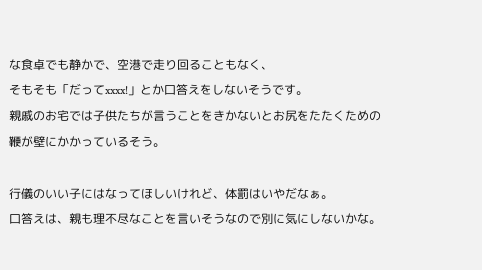な食卓でも静かで、空港で走り回ることもなく、
そもそも「だってxxxx!」とか口答えをしないそうです。
親戚のお宅では子供たちが言うことをきかないとお尻をたたくための
鞭が壁にかかっているそう。

行儀のいい子にはなってほしいけれど、体罰はいやだなぁ。
口答えは、親も理不尽なことを言いそうなので別に気にしないかな。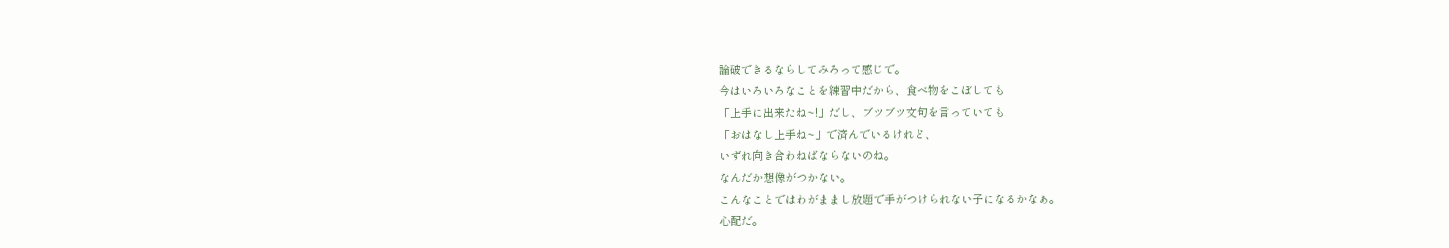論破できるならしてみろって感じで。
今はいろいろなことを練習中だから、食べ物をこぼしても
「上手に出来たね~!」だし、ブツブツ文句を言っていても
「おはなし上手ね~」で済んでいるけれど、
いずれ向き合わねばならないのね。
なんだか想像がつかない。
こんなことではわがままし放題で手がつけられない子になるかなぁ。
心配だ。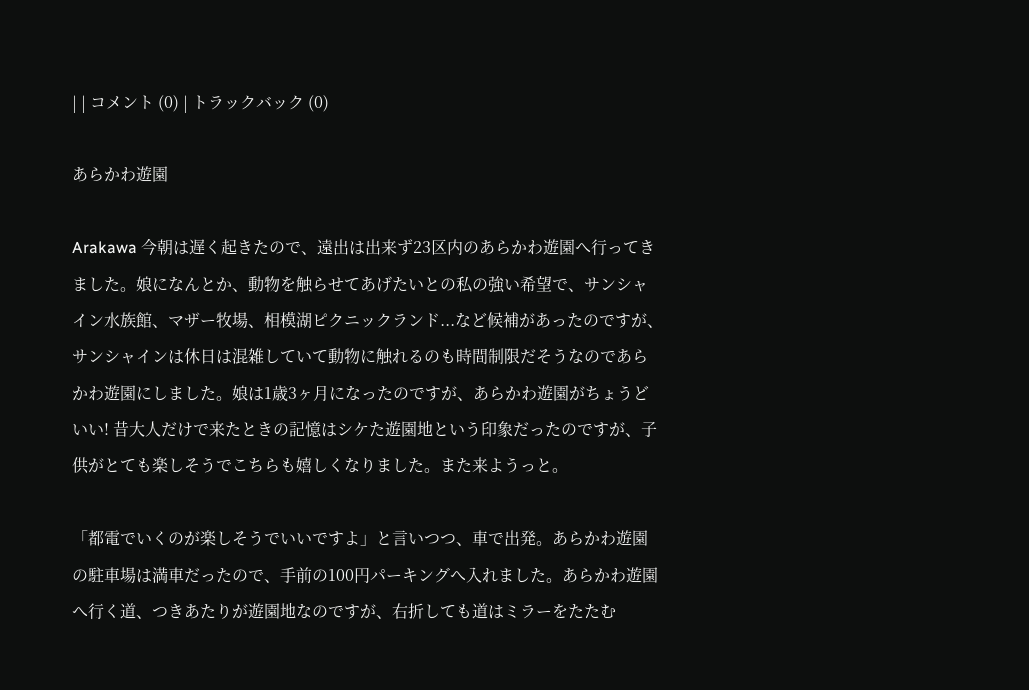| | コメント (0) | トラックバック (0)

あらかわ遊園

Arakawa 今朝は遅く起きたので、遠出は出来ず23区内のあらかわ遊園へ行ってきました。娘になんとか、動物を触らせてあげたいとの私の強い希望で、サンシャイン水族館、マザー牧場、相模湖ピクニックランド...など候補があったのですが、サンシャインは休日は混雑していて動物に触れるのも時間制限だそうなのであらかわ遊園にしました。娘は1歳3ヶ月になったのですが、あらかわ遊園がちょうどいい! 昔大人だけで来たときの記憶はシケた遊園地という印象だったのですが、子供がとても楽しそうでこちらも嬉しくなりました。また来ようっと。

「都電でいくのが楽しそうでいいですよ」と言いつつ、車で出発。あらかわ遊園の駐車場は満車だったので、手前の100円パーキングへ入れました。あらかわ遊園へ行く道、つきあたりが遊園地なのですが、右折しても道はミラーをたたむ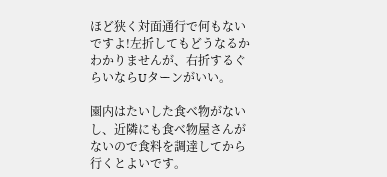ほど狭く対面通行で何もないですよ!左折してもどうなるかわかりませんが、右折するぐらいならUターンがいい。

園内はたいした食べ物がないし、近隣にも食べ物屋さんがないので食料を調達してから行くとよいです。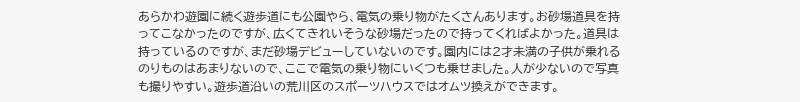あらかわ遊園に続く遊歩道にも公園やら、電気の乗り物がたくさんあります。お砂場道具を持ってこなかったのですが、広くてきれいそうな砂場だったので持ってくればよかった。道具は持っているのですが、まだ砂場デビューしていないのです。園内には2才未満の子供が乗れるのりものはあまりないので、ここで電気の乗り物にいくつも乗せました。人が少ないので写真も撮りやすい。遊歩道沿いの荒川区のスポーツハウスではオムツ換えができます。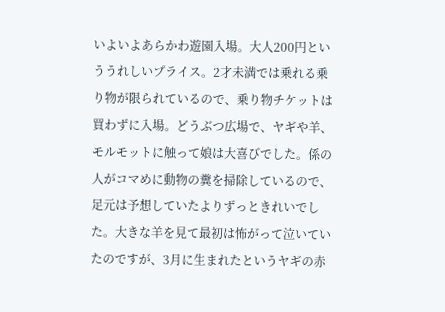いよいよあらかわ遊園入場。大人200円といううれしいプライス。2才未満では乗れる乗り物が限られているので、乗り物チケットは買わずに入場。どうぶつ広場で、ヤギや羊、モルモットに触って娘は大喜びでした。係の人がコマめに動物の糞を掃除しているので、足元は予想していたよりずっときれいでした。大きな羊を見て最初は怖がって泣いていたのですが、3月に生まれたというヤギの赤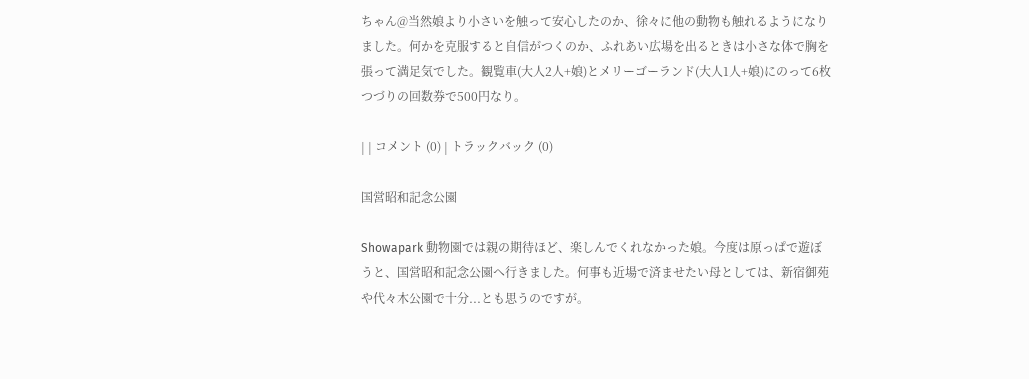ちゃん@当然娘より小さいを触って安心したのか、徐々に他の動物も触れるようになりました。何かを克服すると自信がつくのか、ふれあい広場を出るときは小さな体で胸を張って満足気でした。観覧車(大人2人+娘)とメリーゴーランド(大人1人+娘)にのって6枚つづりの回数券で500円なり。

| | コメント (0) | トラックバック (0)

国営昭和記念公園

Showapark 動物園では親の期待ほど、楽しんでくれなかった娘。今度は原っぱで遊ぼうと、国営昭和記念公園へ行きました。何事も近場で済ませたい母としては、新宿御苑や代々木公園で十分...とも思うのですが。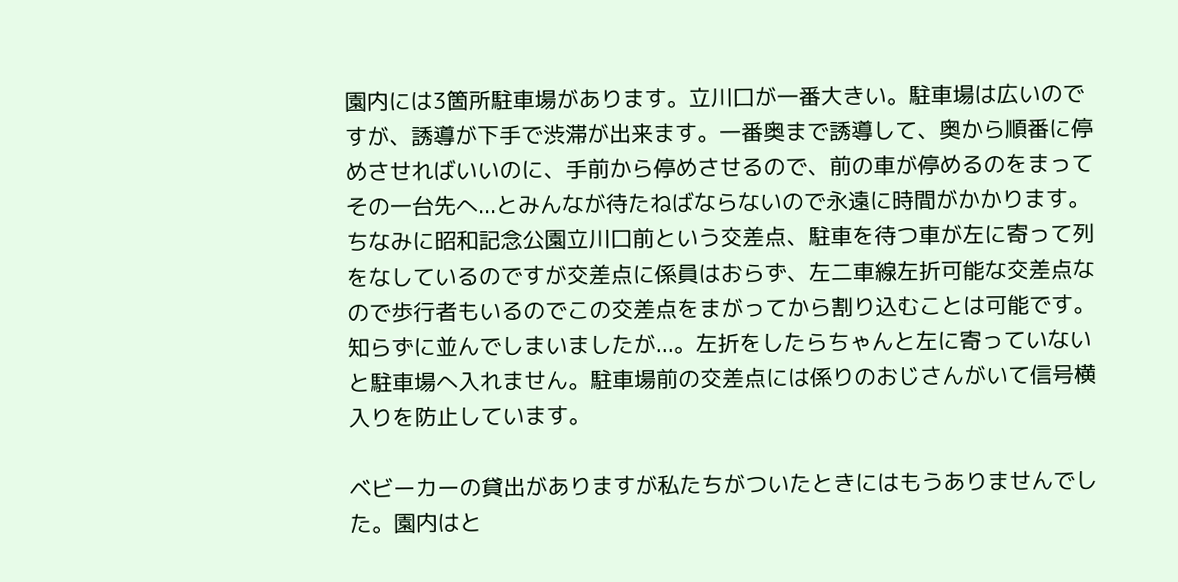園内には3箇所駐車場があります。立川口が一番大きい。駐車場は広いのですが、誘導が下手で渋滞が出来ます。一番奥まで誘導して、奥から順番に停めさせればいいのに、手前から停めさせるので、前の車が停めるのをまってその一台先へ...とみんなが待たねばならないので永遠に時間がかかります。ちなみに昭和記念公園立川口前という交差点、駐車を待つ車が左に寄って列をなしているのですが交差点に係員はおらず、左二車線左折可能な交差点なので歩行者もいるのでこの交差点をまがってから割り込むことは可能です。知らずに並んでしまいましたが...。左折をしたらちゃんと左に寄っていないと駐車場へ入れません。駐車場前の交差点には係りのおじさんがいて信号横入りを防止しています。

ベビーカーの貸出がありますが私たちがついたときにはもうありませんでした。園内はと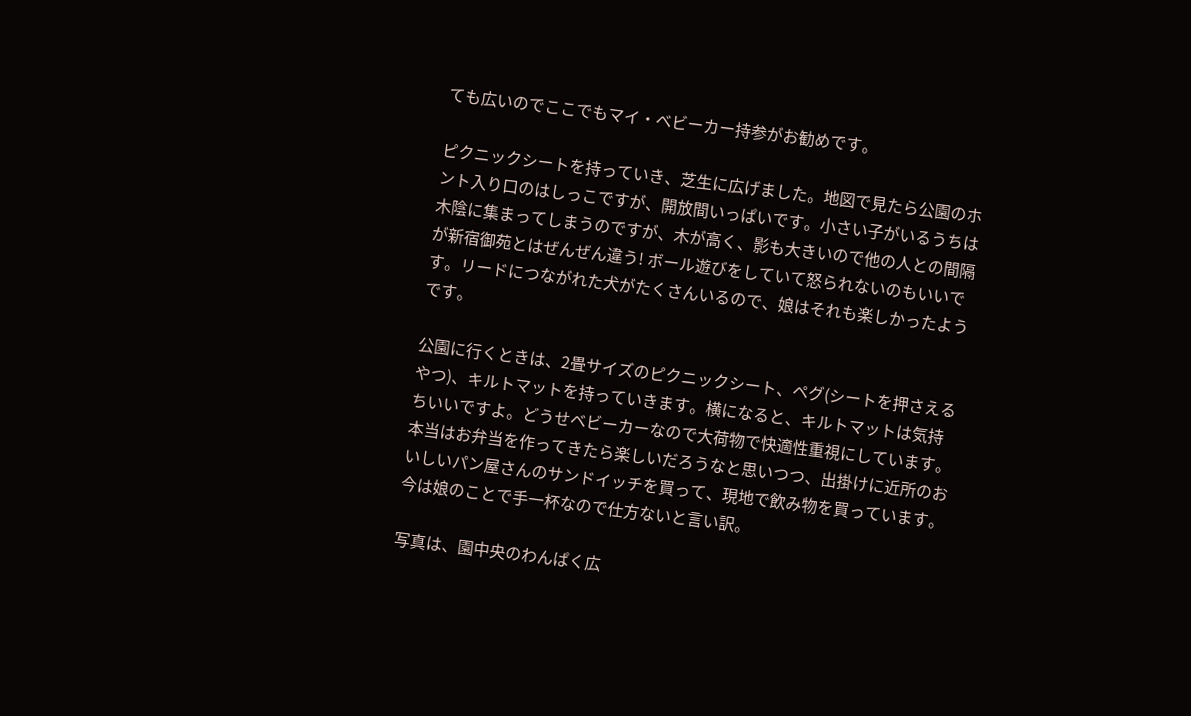ても広いのでここでもマイ・ベビーカー持参がお勧めです。

ピクニックシートを持っていき、芝生に広げました。地図で見たら公園のホント入り口のはしっこですが、開放間いっぱいです。小さい子がいるうちは木陰に集まってしまうのですが、木が高く、影も大きいので他の人との間隔が新宿御苑とはぜんぜん違う! ボール遊びをしていて怒られないのもいいです。リードにつながれた犬がたくさんいるので、娘はそれも楽しかったようです。

公園に行くときは、2畳サイズのピクニックシート、ペグ(シートを押さえるやつ)、キルトマットを持っていきます。横になると、キルトマットは気持ちいいですよ。どうせベビーカーなので大荷物で快適性重視にしています。本当はお弁当を作ってきたら楽しいだろうなと思いつつ、出掛けに近所のおいしいパン屋さんのサンドイッチを買って、現地で飲み物を買っています。今は娘のことで手一杯なので仕方ないと言い訳。

写真は、園中央のわんぱく広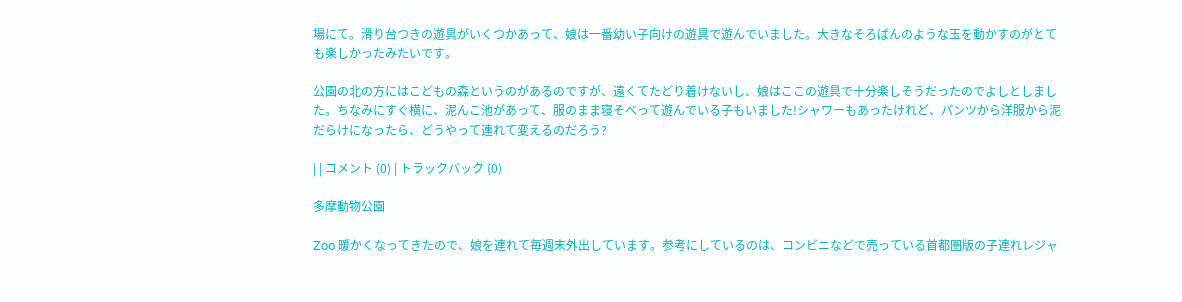場にて。滑り台つきの遊具がいくつかあって、娘は一番幼い子向けの遊具で遊んでいました。大きなそろばんのような玉を動かすのがとても楽しかったみたいです。

公園の北の方にはこどもの森というのがあるのですが、遠くてたどり着けないし、娘はここの遊具で十分楽しそうだったのでよしとしました。ちなみにすぐ横に、泥んこ池があって、服のまま寝そべって遊んでいる子もいました!シャワーもあったけれど、パンツから洋服から泥だらけになったら、どうやって連れて変えるのだろう?

| | コメント (0) | トラックバック (0)

多摩動物公園

Zoo 暖かくなってきたので、娘を連れて毎週末外出しています。参考にしているのは、コンビニなどで売っている首都圏版の子連れレジャ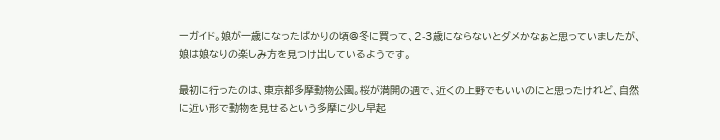ーガイド。娘が一歳になったばかりの頃@冬に買って、2-3歳にならないとダメかなぁと思っていましたが、娘は娘なりの楽しみ方を見つけ出しているようです。

最初に行ったのは、東京都多摩動物公園。桜が満開の週で、近くの上野でもいいのにと思ったけれど、自然に近い形で動物を見せるという多摩に少し早起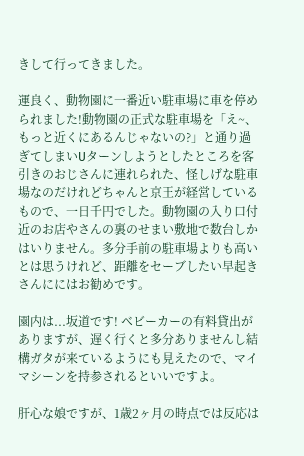きして行ってきました。

運良く、動物園に一番近い駐車場に車を停められました!動物園の正式な駐車場を「え~、もっと近くにあるんじゃないの?」と通り過ぎてしまいUターンしようとしたところを客引きのおじさんに連れられた、怪しげな駐車場なのだけれどちゃんと京王が経営しているもので、一日千円でした。動物園の入り口付近のお店やさんの裏のせまい敷地で数台しかはいりません。多分手前の駐車場よりも高いとは思うけれど、距離をセーブしたい早起きさんににはお勧めです。

園内は...坂道です! ベビーカーの有料貸出がありますが、遅く行くと多分ありませんし結構ガタが来ているようにも見えたので、マイマシーンを持参されるといいですよ。

肝心な娘ですが、1歳2ヶ月の時点では反応は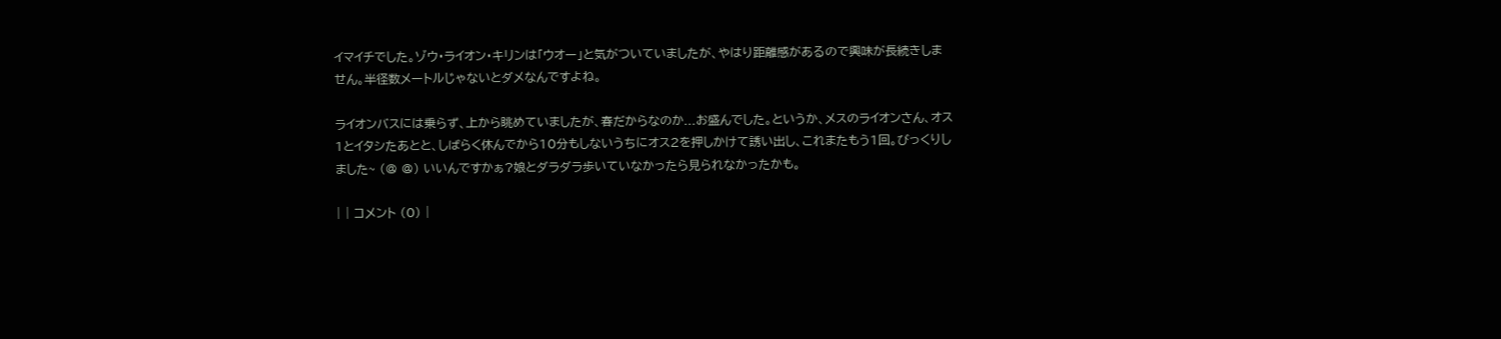イマイチでした。ゾウ・ライオン・キリンは「ウオー」と気がついていましたが、やはり距離感があるので興味が長続きしません。半径数メートルじゃないとダメなんですよね。

ライオンバスには乗らず、上から眺めていましたが、春だからなのか...お盛んでした。というか、メスのライオンさん、オス1とイタシたあとと、しばらく休んでから10分もしないうちにオス2を押しかけて誘い出し、これまたもう1回。びっくりしました~ (@ @) いいんですかぁ?娘とダラダラ歩いていなかったら見られなかったかも。

| | コメント (0) |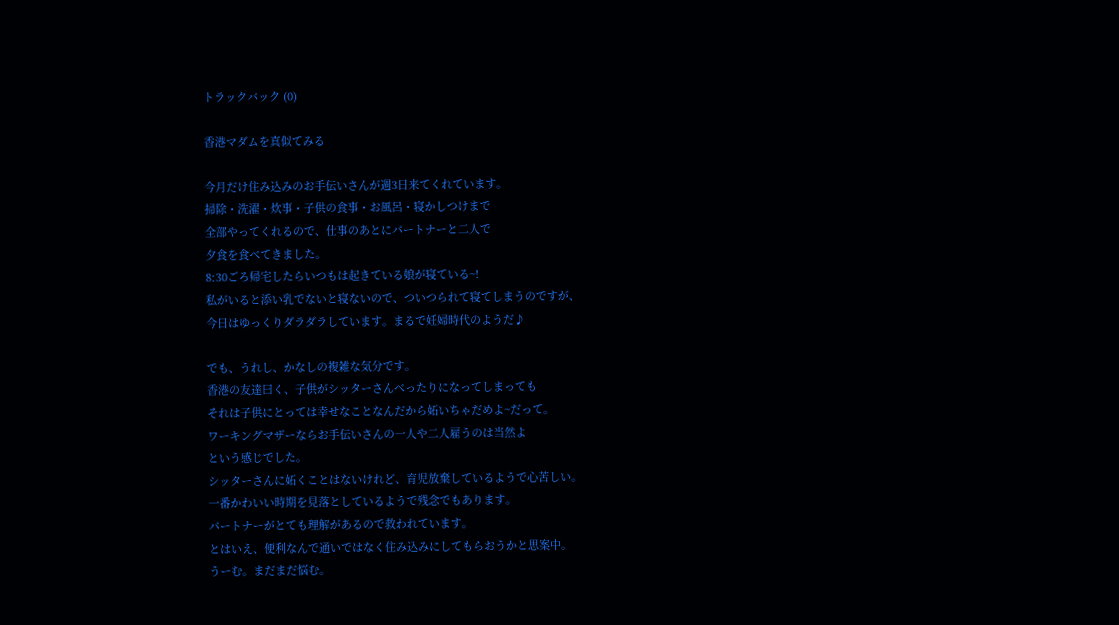トラックバック (0)

香港マダムを真似てみる

今月だけ住み込みのお手伝いさんが週3日来てくれています。
掃除・洗濯・炊事・子供の食事・お風呂・寝かしつけまで
全部やってくれるので、仕事のあとにパートナーと二人で
夕食を食べてきました。
8:30ごろ帰宅したらいつもは起きている娘が寝ている~!
私がいると添い乳でないと寝ないので、ついつられて寝てしまうのですが、
今日はゆっくりダラダラしています。まるで妊婦時代のようだ♪

でも、うれし、かなしの複雑な気分です。
香港の友達曰く、子供がシッターさんべったりになってしまっても
それは子供にとっては幸せなことなんだから妬いちゃだめよ~だって。
ワーキングマザーならお手伝いさんの一人や二人雇うのは当然よ
という感じでした。
シッターさんに妬くことはないけれど、育児放棄しているようで心苦しい。
一番かわいい時期を見落としているようで残念でもあります。
パートナーがとても理解があるので救われています。
とはいえ、便利なんで通いではなく住み込みにしてもらおうかと思案中。
うーむ。まだまだ悩む。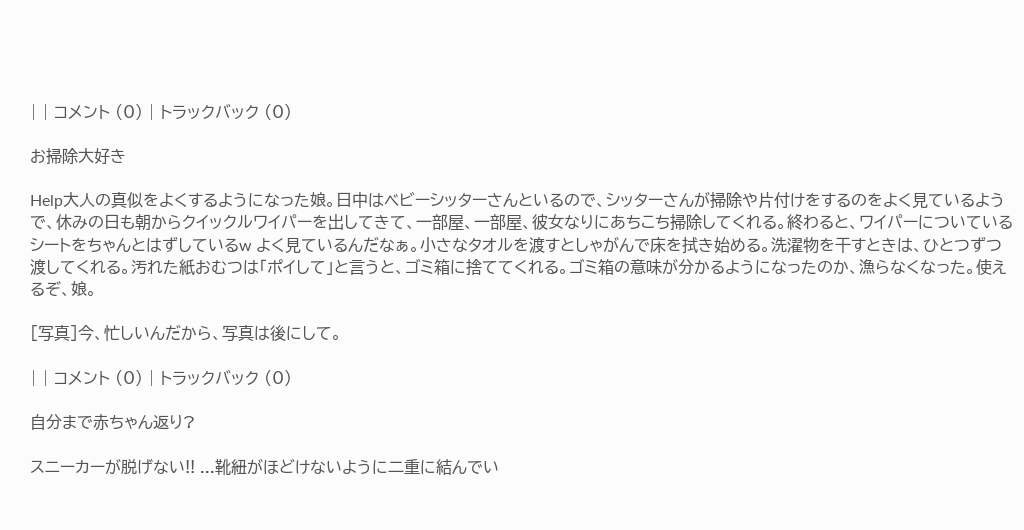| | コメント (0) | トラックバック (0)

お掃除大好き

Help大人の真似をよくするようになった娘。日中はベビーシッターさんといるので、シッターさんが掃除や片付けをするのをよく見ているようで、休みの日も朝からクイックルワイパーを出してきて、一部屋、一部屋、彼女なりにあちこち掃除してくれる。終わると、ワイパーについているシートをちゃんとはずしているw よく見ているんだなぁ。小さなタオルを渡すとしゃがんで床を拭き始める。洗濯物を干すときは、ひとつずつ渡してくれる。汚れた紙おむつは「ポイして」と言うと、ゴミ箱に捨ててくれる。ゴミ箱の意味が分かるようになったのか、漁らなくなった。使えるぞ、娘。

[写真]今、忙しいんだから、写真は後にして。

| | コメント (0) | トラックバック (0)

自分まで赤ちゃん返り?

スニーカーが脱げない!! ...靴紐がほどけないように二重に結んでい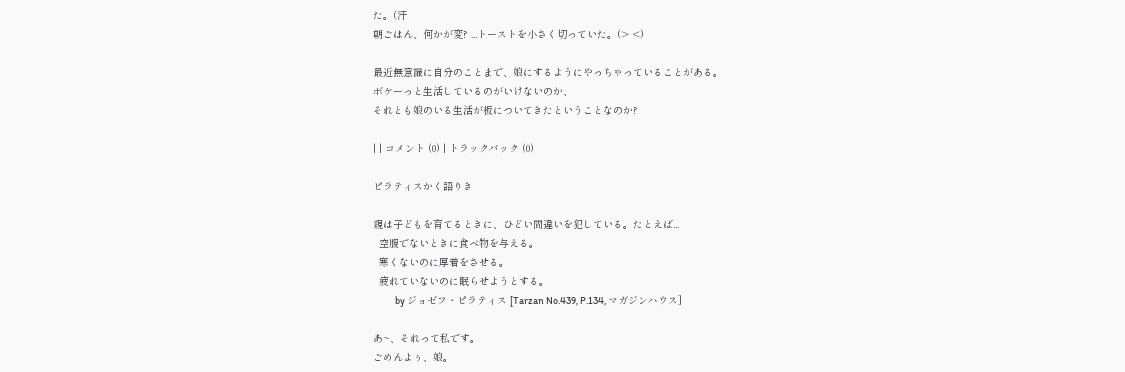た。(汗
朝ごはん、何かが変? ...トーストを小さく切っていた。(> <)

最近無意識に自分のことまで、娘にするようにやっちゃっていることがある。
ボケーっと生活しているのがいけないのか、
それとも娘のいる生活が板についてきたということなのか?

| | コメント (0) | トラックバック (0)

ピラティスかく語りき

親は子どもを育てるときに、ひどい間違いを犯している。たとえば...
  空腹でないときに食べ物を与える。
  寒くないのに厚着をさせる。
  疲れていないのに眠らせようとする。
           by ジョゼフ・ピラティス [Tarzan No.439, P.134, マガジンハウス]

あ~、それって私です。
ごめんよぅ、娘。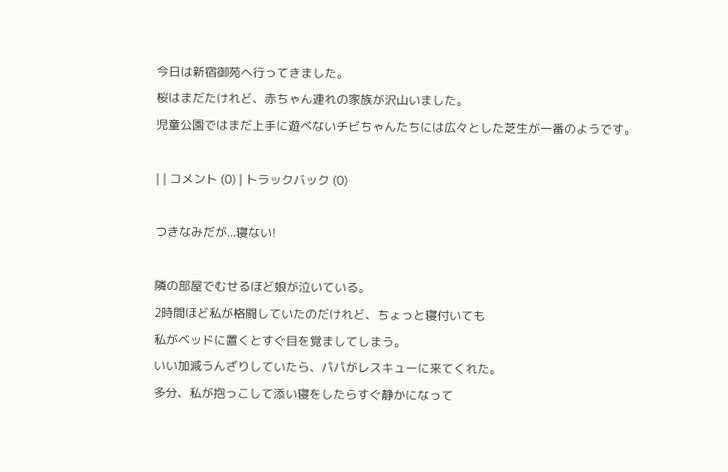今日は新宿御苑へ行ってきました。
桜はまだたけれど、赤ちゃん連れの家族が沢山いました。
児童公園ではまだ上手に遊べないチビちゃんたちには広々とした芝生が一番のようです。

| | コメント (0) | トラックバック (0)

つきなみだが...寝ない!

隣の部屋でむせるほど娘が泣いている。
2時間ほど私が格闘していたのだけれど、ちょっと寝付いても
私がベッドに置くとすぐ目を覚ましてしまう。
いい加減うんざりしていたら、パパがレスキューに来てくれた。
多分、私が抱っこして添い寝をしたらすぐ静かになって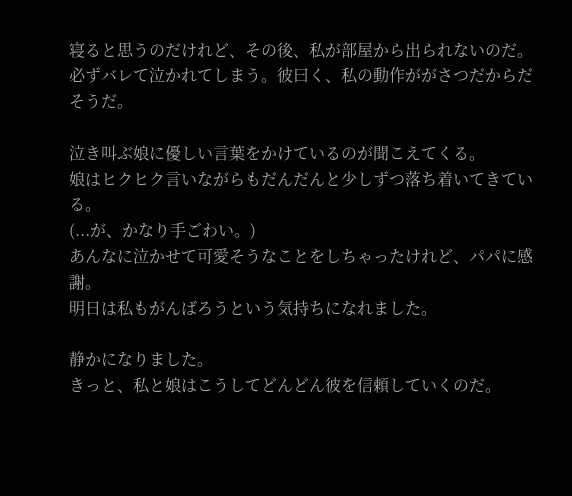寝ると思うのだけれど、その後、私が部屋から出られないのだ。
必ずバレて泣かれてしまう。彼曰く、私の動作ががさつだからだそうだ。

泣き叫ぶ娘に優しい言葉をかけているのが聞こえてくる。
娘はヒクヒク言いながらもだんだんと少しずつ落ち着いてきている。
(...が、かなり手ごわい。)
あんなに泣かせて可愛そうなことをしちゃったけれど、パパに感謝。
明日は私もがんばろうという気持ちになれました。

静かになりました。
きっと、私と娘はこうしてどんどん彼を信頼していくのだ。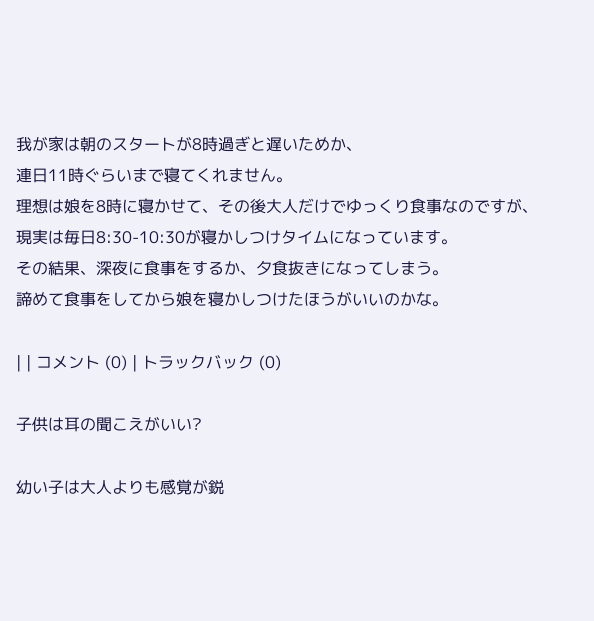我が家は朝のスタートが8時過ぎと遅いためか、
連日11時ぐらいまで寝てくれません。
理想は娘を8時に寝かせて、その後大人だけでゆっくり食事なのですが、
現実は毎日8:30-10:30が寝かしつけタイムになっています。
その結果、深夜に食事をするか、夕食抜きになってしまう。
諦めて食事をしてから娘を寝かしつけたほうがいいのかな。

| | コメント (0) | トラックバック (0)

子供は耳の聞こえがいい?

幼い子は大人よりも感覚が鋭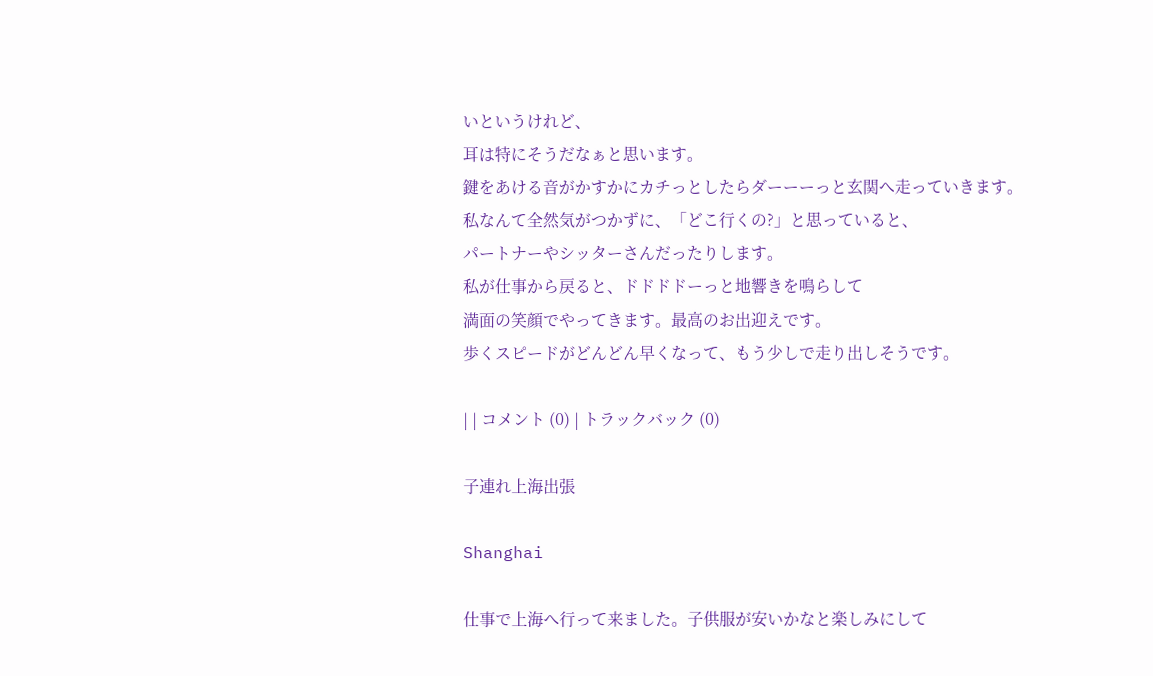いというけれど、
耳は特にそうだなぁと思います。
鍵をあける音がかすかにカチっとしたらダーーーっと玄関へ走っていきます。
私なんて全然気がつかずに、「どこ行くの?」と思っていると、
パートナーやシッターさんだったりします。
私が仕事から戻ると、ドドドドーっと地響きを鳴らして
満面の笑顔でやってきます。最高のお出迎えです。
歩くスピードがどんどん早くなって、もう少しで走り出しそうです。

| | コメント (0) | トラックバック (0)

子連れ上海出張

Shanghai

仕事で上海へ行って来ました。子供服が安いかなと楽しみにして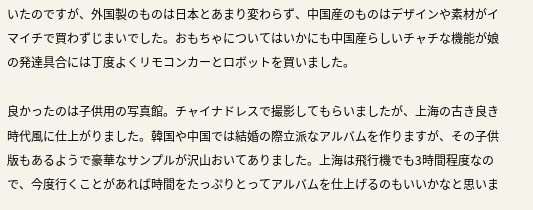いたのですが、外国製のものは日本とあまり変わらず、中国産のものはデザインや素材がイマイチで買わずじまいでした。おもちゃについてはいかにも中国産らしいチャチな機能が娘の発達具合には丁度よくリモコンカーとロボットを買いました。

良かったのは子供用の写真館。チャイナドレスで撮影してもらいましたが、上海の古き良き時代風に仕上がりました。韓国や中国では結婚の際立派なアルバムを作りますが、その子供版もあるようで豪華なサンプルが沢山おいてありました。上海は飛行機でも3時間程度なので、今度行くことがあれば時間をたっぷりとってアルバムを仕上げるのもいいかなと思いま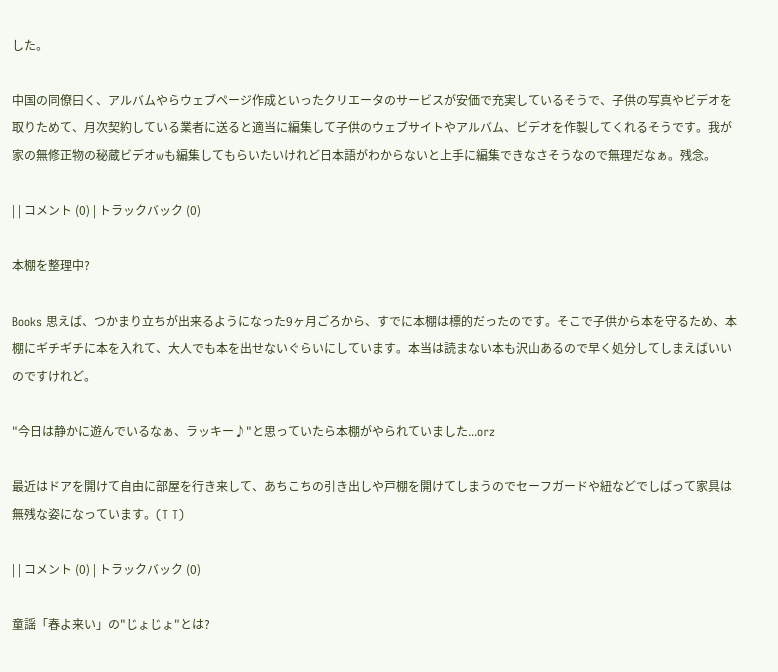した。

中国の同僚曰く、アルバムやらウェブページ作成といったクリエータのサービスが安価で充実しているそうで、子供の写真やビデオを取りためて、月次契約している業者に送ると適当に編集して子供のウェブサイトやアルバム、ビデオを作製してくれるそうです。我が家の無修正物の秘蔵ビデオwも編集してもらいたいけれど日本語がわからないと上手に編集できなさそうなので無理だなぁ。残念。

| | コメント (0) | トラックバック (0)

本棚を整理中?

Books 思えば、つかまり立ちが出来るようになった9ヶ月ごろから、すでに本棚は標的だったのです。そこで子供から本を守るため、本棚にギチギチに本を入れて、大人でも本を出せないぐらいにしています。本当は読まない本も沢山あるので早く処分してしまえばいいのですけれど。

"今日は静かに遊んでいるなぁ、ラッキー♪"と思っていたら本棚がやられていました...orz

最近はドアを開けて自由に部屋を行き来して、あちこちの引き出しや戸棚を開けてしまうのでセーフガードや紐などでしばって家具は無残な姿になっています。(T T)

| | コメント (0) | トラックバック (0)

童謡「春よ来い」の"じょじょ"とは?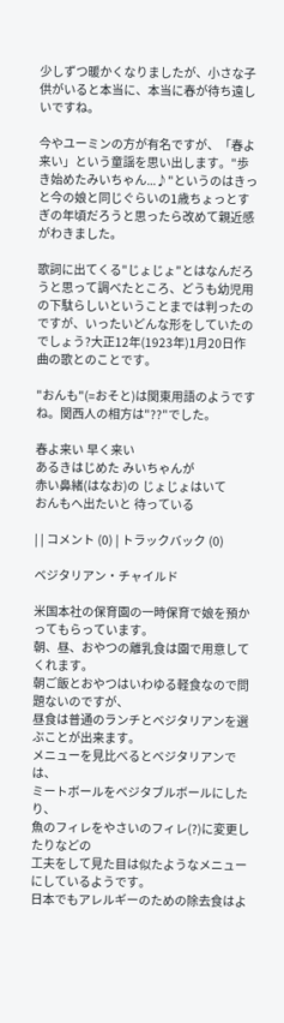少しずつ暖かくなりましたが、小さな子供がいると本当に、本当に春が待ち遠しいですね。

今やユーミンの方が有名ですが、「春よ来い」という童謡を思い出します。"歩き始めたみいちゃん...♪"というのはきっと今の娘と同じぐらいの1歳ちょっとすぎの年頃だろうと思ったら改めて親近感がわきました。

歌詞に出てくる"じょじょ"とはなんだろうと思って調べたところ、どうも幼児用の下駄らしいということまでは判ったのですが、いったいどんな形をしていたのでしょう?大正12年(1923年)1月20日作曲の歌とのことです。

"おんも"(=おそと)は関東用語のようですね。関西人の相方は"??"でした。

春よ来い 早く来い
あるきはじめた みいちゃんが
赤い鼻緒(はなお)の じょじょはいて
おんもへ出たいと 待っている

| | コメント (0) | トラックバック (0)

ベジタリアン・チャイルド

米国本社の保育園の一時保育で娘を預かってもらっています。
朝、昼、おやつの離乳食は園で用意してくれます。
朝ご飯とおやつはいわゆる軽食なので問題ないのですが、
昼食は普通のランチとベジタリアンを選ぶことが出来ます。
メニューを見比べるとベジタリアンでは、
ミートボールをベジタブルボールにしたり、
魚のフィレをやさいのフィレ(?)に変更したりなどの
工夫をして見た目は似たようなメニューにしているようです。
日本でもアレルギーのための除去食はよ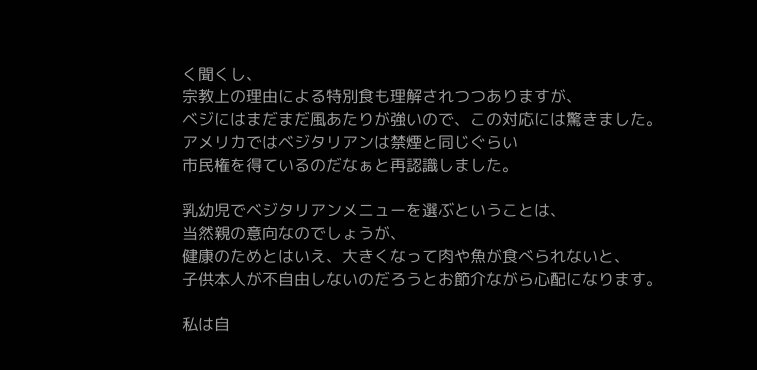く聞くし、
宗教上の理由による特別食も理解されつつありますが、
ベジにはまだまだ風あたりが強いので、この対応には驚きました。
アメリカではベジタリアンは禁煙と同じぐらい
市民権を得ているのだなぁと再認識しました。

乳幼児でベジタリアンメニューを選ぶということは、
当然親の意向なのでしょうが、
健康のためとはいえ、大きくなって肉や魚が食べられないと、
子供本人が不自由しないのだろうとお節介ながら心配になります。

私は自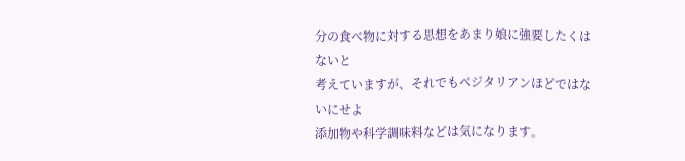分の食べ物に対する思想をあまり娘に強要したくはないと
考えていますが、それでもベジタリアンほどではないにせよ
添加物や科学調味料などは気になります。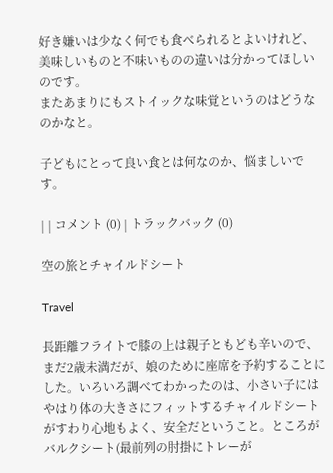好き嫌いは少なく何でも食べられるとよいけれど、
美味しいものと不味いものの違いは分かってほしいのです。
またあまりにもストイックな味覚というのはどうなのかなと。

子どもにとって良い食とは何なのか、悩ましいです。

| | コメント (0) | トラックバック (0)

空の旅とチャイルドシート

Travel

長距離フライトで膝の上は親子ともども辛いので、まだ2歳未満だが、娘のために座席を予約することにした。いろいろ調べてわかったのは、小さい子にはやはり体の大きさにフィットするチャイルドシートがすわり心地もよく、安全だということ。ところがバルクシート(最前列の肘掛にトレーが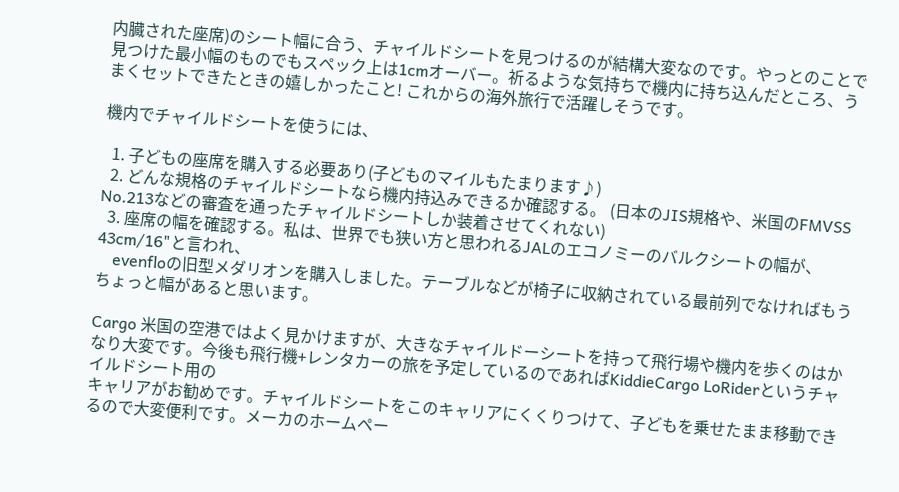内臓された座席)のシート幅に合う、チャイルドシートを見つけるのが結構大変なのです。やっとのことで見つけた最小幅のものでもスペック上は1cmオーバー。祈るような気持ちで機内に持ち込んだところ、うまくセットできたときの嬉しかったこと! これからの海外旅行で活躍しそうです。

機内でチャイルドシートを使うには、

  1. 子どもの座席を購入する必要あり(子どものマイルもたまります♪)
  2. どんな規格のチャイルドシートなら機内持込みできるか確認する。 (日本のJIS規格や、米国のFMVSS No.213などの審査を通ったチャイルドシートしか装着させてくれない)
  3. 座席の幅を確認する。私は、世界でも狭い方と思われるJALのエコノミーのバルクシートの幅が、43cm/16"と言われ、
    evenfloの旧型メダリオンを購入しました。テーブルなどが椅子に収納されている最前列でなければもうちょっと幅があると思います。

Cargo 米国の空港ではよく見かけますが、大きなチャイルドーシートを持って飛行場や機内を歩くのはかなり大変です。今後も飛行機+レンタカーの旅を予定しているのであればKiddieCargo LoRiderというチャイルドシート用の
キャリアがお勧めです。チャイルドシートをこのキャリアにくくりつけて、子どもを乗せたまま移動できるので大変便利です。メーカのホームペー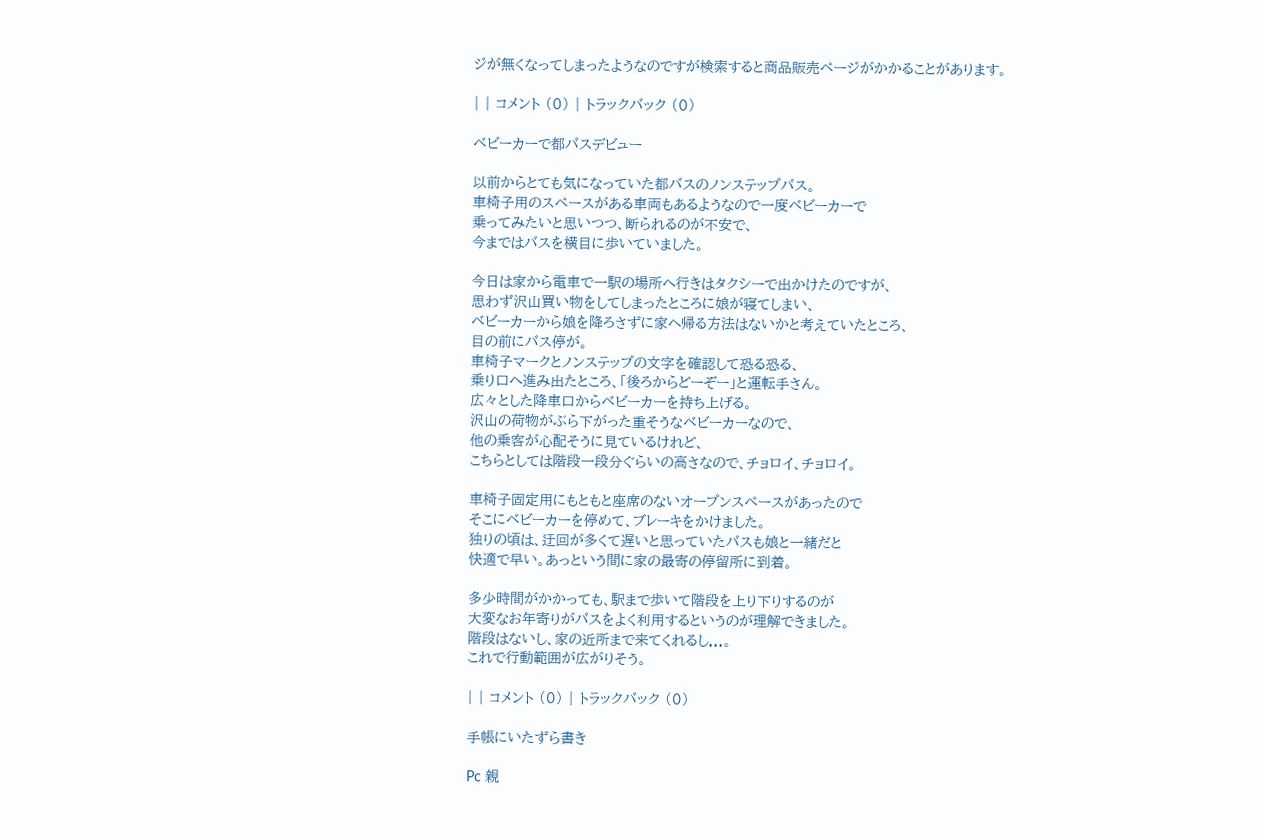ジが無くなってしまったようなのですが検索すると商品販売ページがかかることがあります。

| | コメント (0) | トラックバック (0)

ベビーカーで都バスデビュー

以前からとても気になっていた都バスのノンステップバス。
車椅子用のスペースがある車両もあるようなので一度ベビーカーで
乗ってみたいと思いつつ、断られるのが不安で、
今まではバスを横目に歩いていました。

今日は家から電車で一駅の場所へ行きはタクシーで出かけたのですが、
思わず沢山買い物をしてしまったところに娘が寝てしまい、
ベビーカーから娘を降ろさずに家へ帰る方法はないかと考えていたところ、
目の前にバス停が。
車椅子マークとノンステップの文字を確認して恐る恐る、
乗り口へ進み出たところ、「後ろからどーぞー」と運転手さん。
広々とした降車口からベビーカーを持ち上げる。
沢山の荷物がぶら下がった重そうなベビーカーなので、
他の乗客が心配そうに見ているけれど、
こちらとしては階段一段分ぐらいの高さなので、チョロイ、チョロイ。

車椅子固定用にもともと座席のないオープンスペースがあったので
そこにベビーカーを停めて、ブレーキをかけました。
独りの頃は、迂回が多くて遅いと思っていたバスも娘と一緒だと
快適で早い。あっという間に家の最寄の停留所に到着。

多少時間がかかっても、駅まで歩いて階段を上り下りするのが
大変なお年寄りがバスをよく利用するというのが理解できました。
階段はないし、家の近所まで来てくれるし...。
これで行動範囲が広がりそう。

| | コメント (0) | トラックバック (0)

手帳にいたずら書き

Pc 親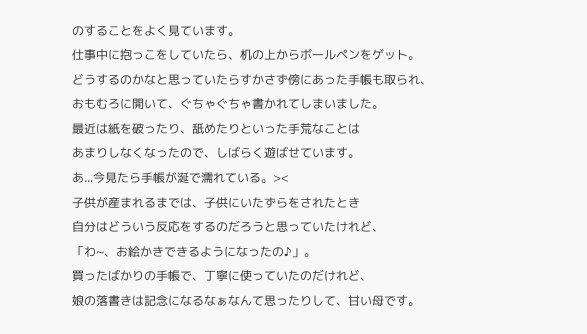のすることをよく見ています。
仕事中に抱っこをしていたら、机の上からボールペンをゲット。
どうするのかなと思っていたらすかさず傍にあった手帳も取られ、
おもむろに開いて、ぐちゃぐちゃ書かれてしまいました。
最近は紙を破ったり、舐めたりといった手荒なことは
あまりしなくなったので、しばらく遊ばせています。
あ...今見たら手帳が涎で濡れている。><
子供が産まれるまでは、子供にいたずらをされたとき
自分はどういう反応をするのだろうと思っていたけれど、
「わ~、お絵かきできるようになったの♪」。
買ったばかりの手帳で、丁寧に使っていたのだけれど、
娘の落書きは記念になるなぁなんて思ったりして、甘い母です。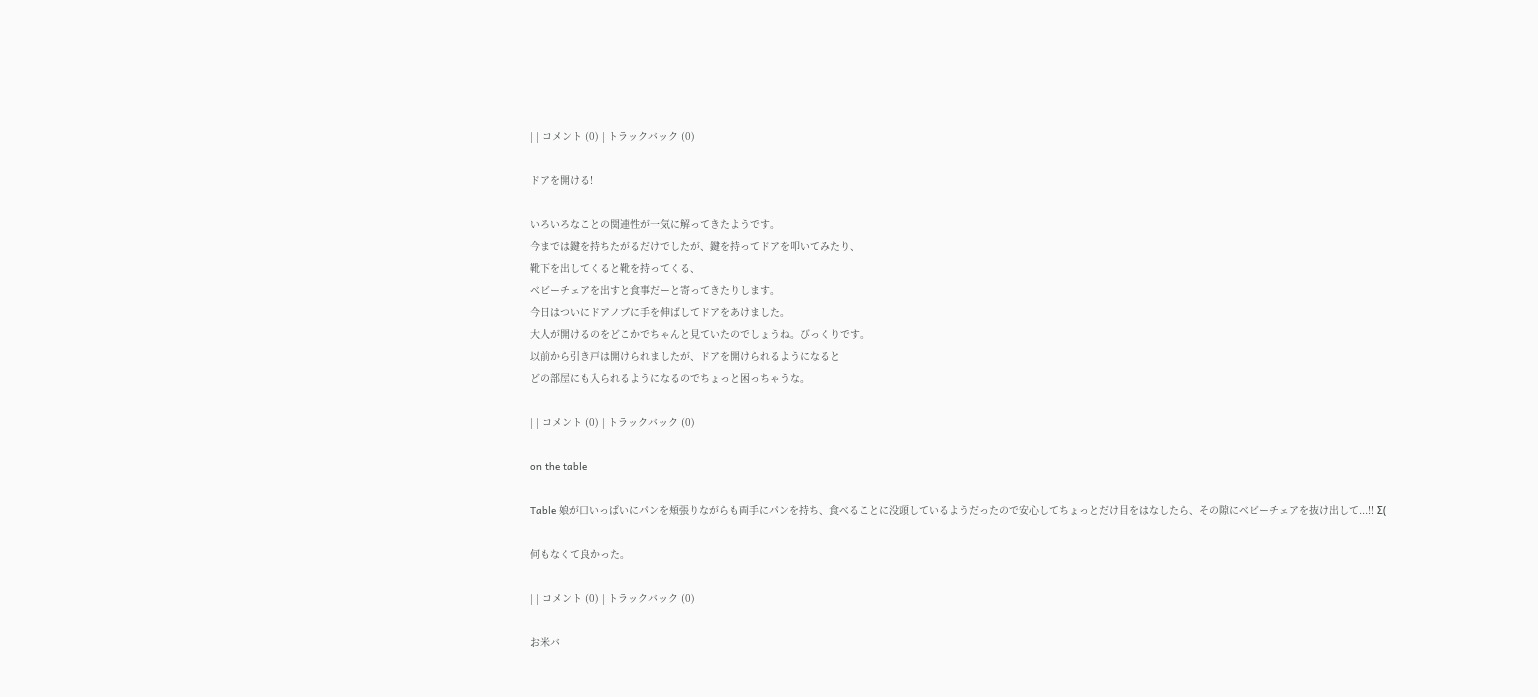| | コメント (0) | トラックバック (0)

ドアを開ける!

いろいろなことの関連性が一気に解ってきたようです。
今までは鍵を持ちたがるだけでしたが、鍵を持ってドアを叩いてみたり、
靴下を出してくると靴を持ってくる、
ベビーチェアを出すと食事だーと寄ってきたりします。
今日はついにドアノブに手を伸ばしてドアをあけました。
大人が開けるのをどこかでちゃんと見ていたのでしょうね。びっくりです。
以前から引き戸は開けられましたが、ドアを開けられるようになると
どの部屋にも入られるようになるのでちょっと困っちゃうな。

| | コメント (0) | トラックバック (0)

on the table

Table 娘が口いっぱいにパンを頬張りながらも両手にパンを持ち、食べることに没頭しているようだったので安心してちょっとだけ目をはなしたら、その隙にベビーチェアを抜け出して...!! Σ(

何もなくて良かった。

| | コメント (0) | トラックバック (0)

お米バ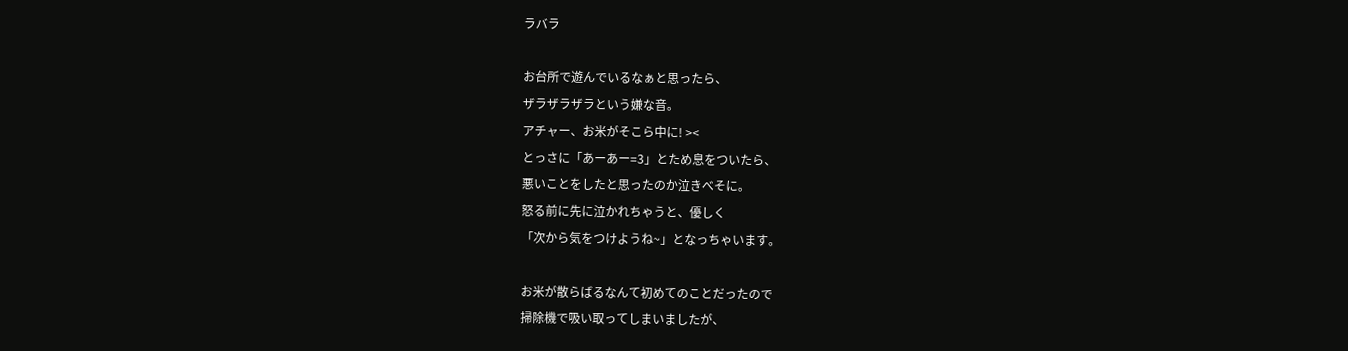ラバラ

お台所で遊んでいるなぁと思ったら、
ザラザラザラという嫌な音。
アチャー、お米がそこら中に! ><
とっさに「あーあー=3」とため息をついたら、
悪いことをしたと思ったのか泣きべそに。
怒る前に先に泣かれちゃうと、優しく
「次から気をつけようね~」となっちゃいます。

お米が散らばるなんて初めてのことだったので
掃除機で吸い取ってしまいましたが、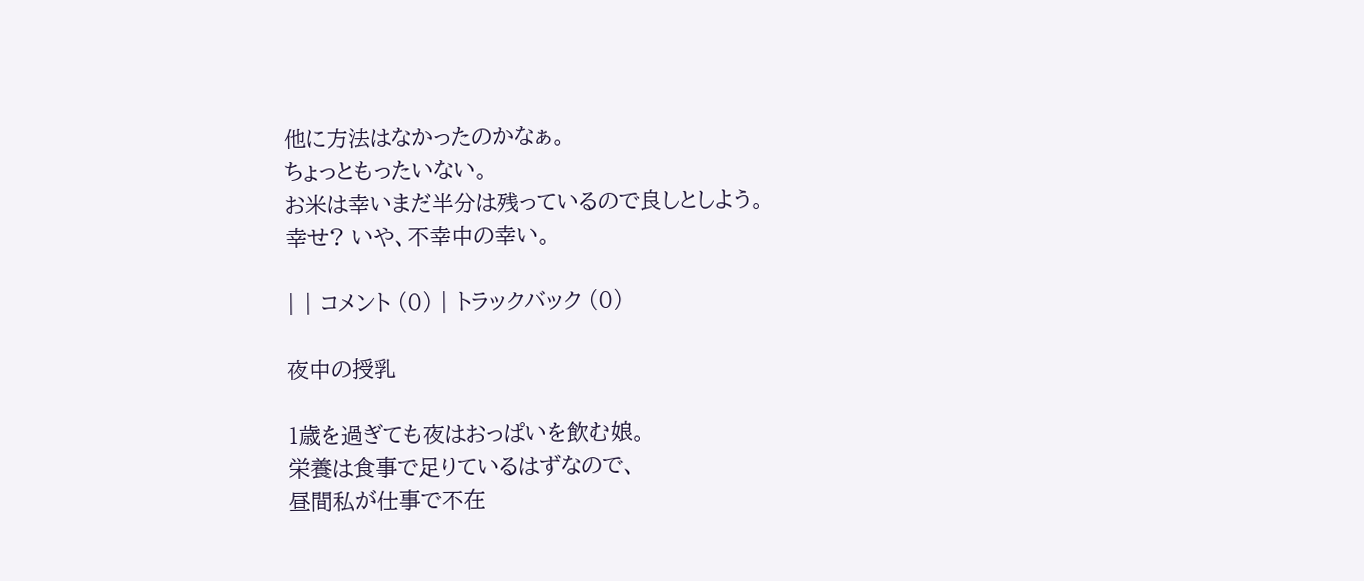他に方法はなかったのかなぁ。
ちょっともったいない。
お米は幸いまだ半分は残っているので良しとしよう。
幸せ? いや、不幸中の幸い。

| | コメント (0) | トラックバック (0)

夜中の授乳

1歳を過ぎても夜はおっぱいを飲む娘。
栄養は食事で足りているはずなので、
昼間私が仕事で不在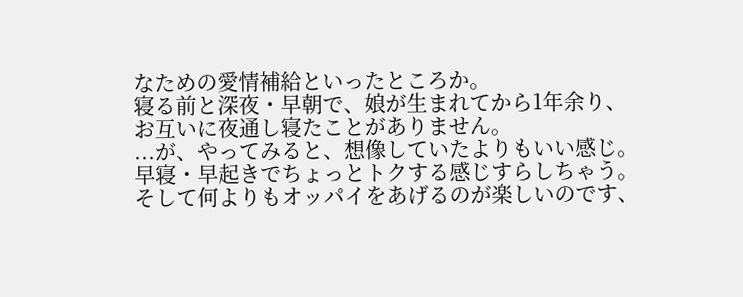なための愛情補給といったところか。
寝る前と深夜・早朝で、娘が生まれてから1年余り、
お互いに夜通し寝たことがありません。
...が、やってみると、想像していたよりもいい感じ。
早寝・早起きでちょっとトクする感じすらしちゃう。
そして何よりもオッパイをあげるのが楽しいのです、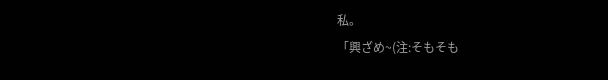私。
「興ざめ~(注:そもそも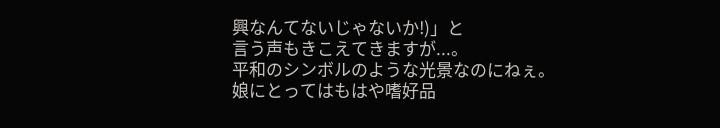興なんてないじゃないか!)」と
言う声もきこえてきますが...。
平和のシンボルのような光景なのにねぇ。
娘にとってはもはや嗜好品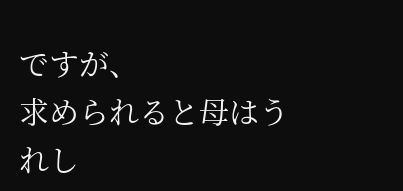ですが、
求められると母はうれし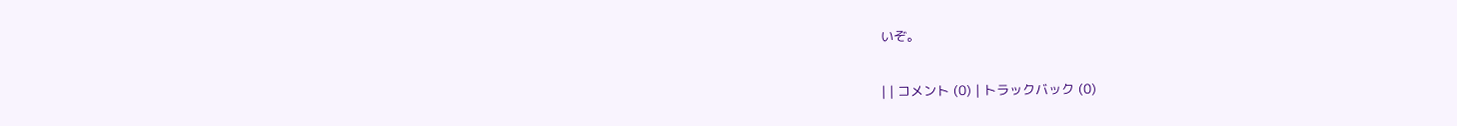いぞ。

| | コメント (0) | トラックバック (0)